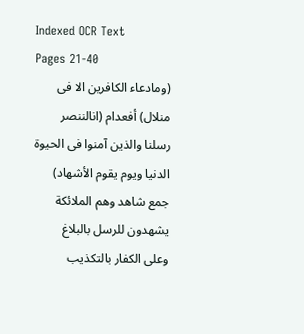Indexed OCR Text
Pages 21-40
(ومادعاء الكافرين الا فى
منلال) أفعدام (انالننصر
رسلنا والذين آمنوا فى الحيوة
الدنيا ويوم يقوم الأشهاد)
جمع شاهد وهم الملائكة
يشهدون للرسل بالبلاغ
وعلى الكفار بالتكذيب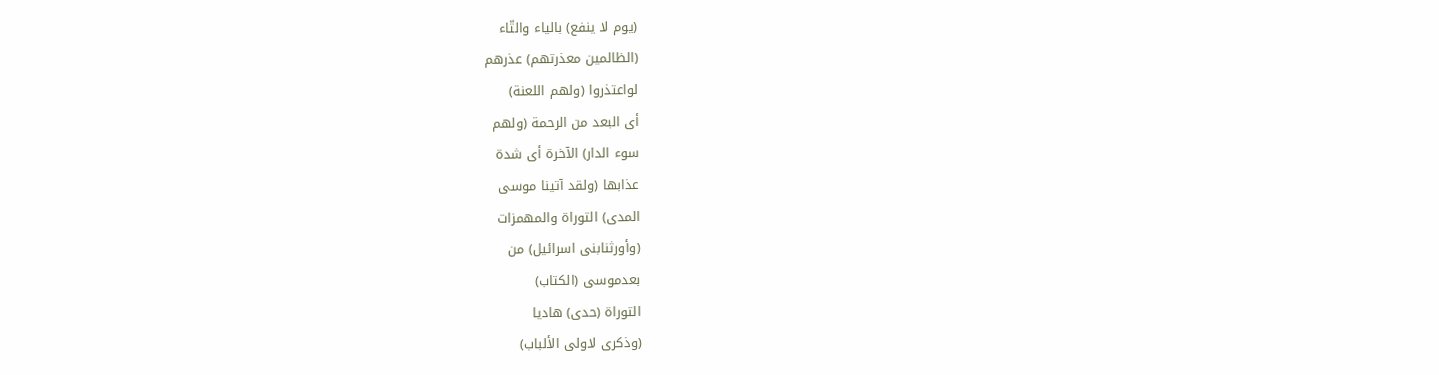(يوم لا ينفع) بالياء والتّاء
(الظالمين معذرتهم) عذرهم
لواعتذروا (ولهم اللعنة)
أى البعد من الرحمة (ولهم
سوء الدار) الآخرة أى شدة
عذابها (ولقد آتينا موسى
المدى) التوراة والمهمزات
(وأورثنابنى اسرائيل) من
بعدموسى (الكتاب)
التوراة (حدی) هادیا
(وذكرى لاولى الألباب)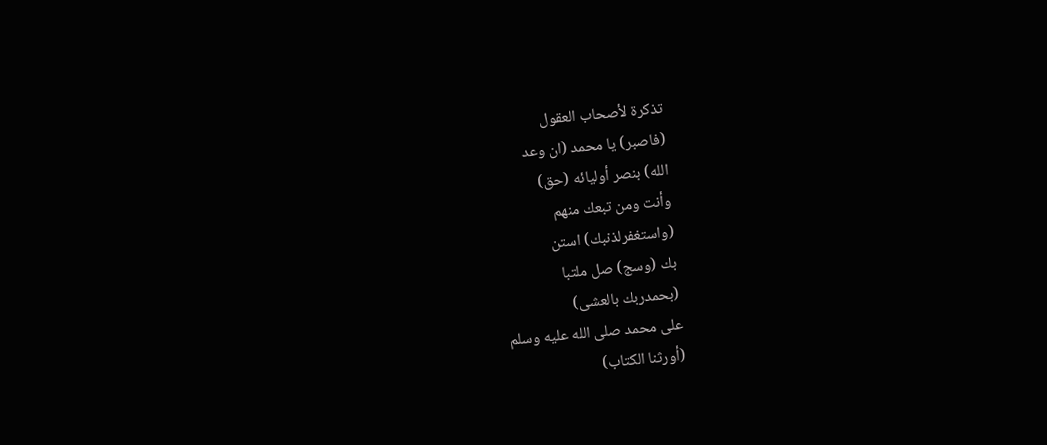تذكرة لأصحاب العقول
(فاصبر) يا محمد (ان وعد
الله) بنصر أوليائه (حق)
وأنت ومن تبعك منهم
(واستغفرلذنبك) استن
بك (وسج) صل ملتبا
(بحمدربك بالعشى)
على محمد صلى الله عليه وسلم
(أورثنا الكتاب)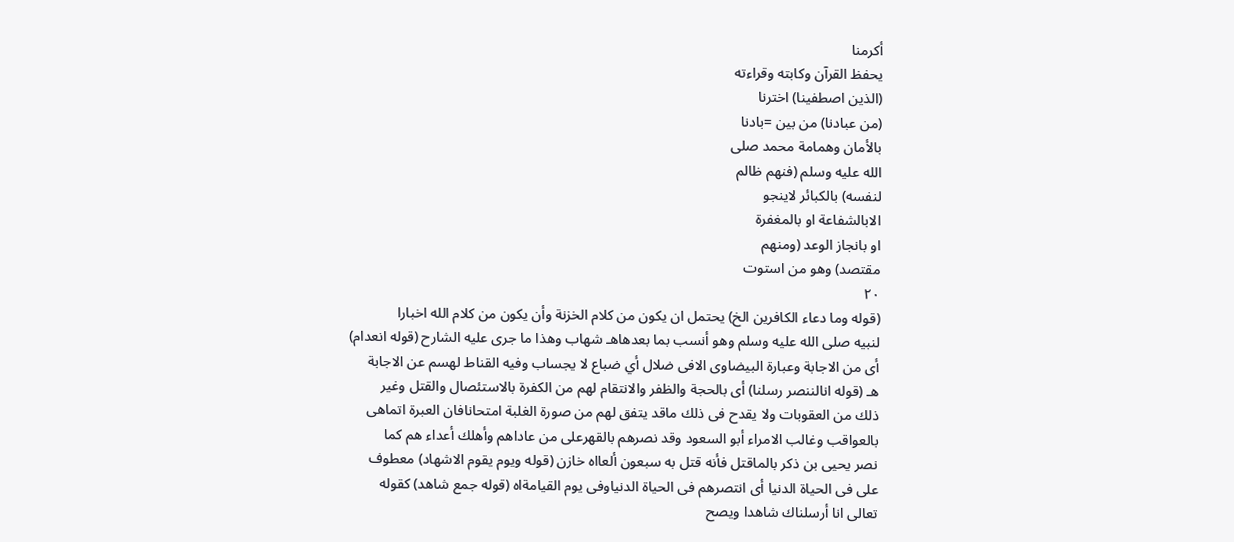أكرمنا
يحفظ القرآن وكابته وقراءته
(الذين اصطفينا) اخترنا
(من عبادنا) من بين =بادنا
بالأمان وهمامة محمد صلى
الله عليه وسلم (فنهم ظالم
لنفسه) بالكبائر لاينجو
الابالشفاعة او بالمغفرة
او بانجاز الوعد (ومنهم
مقتصد) وهو من استوت
٢٠
(قوله وما دعاء الكافرين الخ) يحتمل ان يكون من كلام الخزنة وأن يكون من كلام الله اخبارا
لنبيه صلى الله عليه وسلم وهو أنسب بما بعدهاهـ شهاب وهذا ما جرى عليه الشارح (قوله انعدام)
أى من الاجابة وعبارة البيضاوى الافى ضلال أي ضباع لا يجساب وفيه القناط لهسم عن الاجابة
هـ (قوله انالننصر رسلنا) أى بالحجة والظفر والانتقام لهم من الكفرة بالاستئصال والقتل وغير
ذلك من العقوبات ولا يقدح فى ذلك ماقد يتفق لهم من صورة الغلبة امتحانافان العبرة اتماهى
بالعواقب وغالب الامراء أبو السعود وقد نصرهم بالقهرعلى من عاداهم وأهلك أعداء هم كما
نصر يحيى بن ذكر بالماقتل فأنه قتل به سبعون ألعااه خازن (قوله ويوم يقوم الاشهاد) معطوف
على فى الحياة الدنيا أى انتصرهم فى الحياة الدنياوفى يوم القيامةاه (قوله جمع شاهد) كقوله
تعالى انا أرسلناك شاهدا ويصح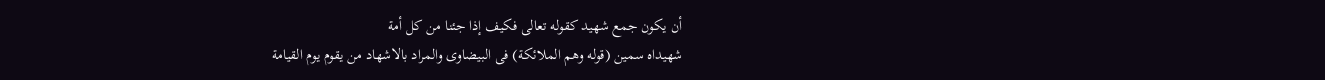أن يكون جمع شهيد كقوله تعالى فكيف إذا جئنا من كل أمة
شهيداه سمين (قوله وهم الملائكة) فى البيضاوى والمراد بالاشهاد من يقوم يوم القيامة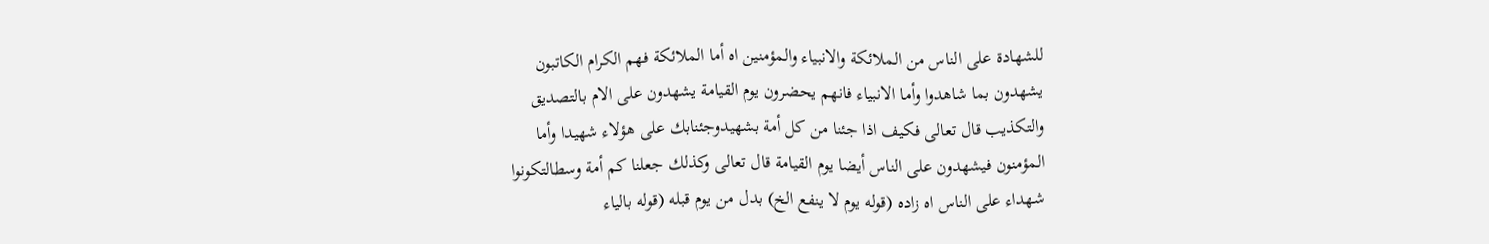للشهادة على الناس من الملائكة والانبياء والمؤمنين اه أما الملائكة فهم الكرام الكاتبون
يشهدون بما شاهدوا وأما الانبياء فانهم يحضرون يوم القيامة يشهدون على الام بالتصديق
والتكذيب قال تعالى فكيف اذا جئنا من كل أمة بشهيدوجئنابك على هؤلاء شهيدا وأما
المؤمنون فيشهدون على الناس أيضا يوم القيامة قال تعالى وكذلك جعلنا كم أمة وسطالتكونوا
شهداء على الناس اه زاده (قوله يوم لا ينفع الخ) بدل من يوم قبله (قوله بالياء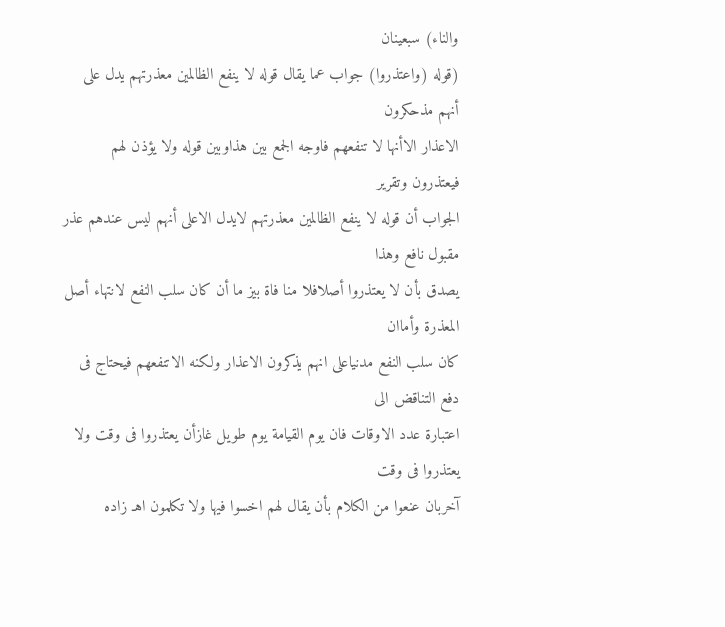والناء) سبعينان
(قوله (واعتذروا) جواب عما يقال قوله لا ينفع الظالمين معذرتهم يدل على أنهم مذحكرون
الاعذار الاأنها لا تنفعهم فاوجه الجمع بين هذاوبين قوله ولا يؤذن لهم فيعتذرون وتقرير
الجواب أن قوله لا ينفع الظالمين معذرتهم لايدل الاعلى أنهم ليس عندهم عذر مقبول نافع وهذا
يصدق بأن لا يعتذروا أصلافلا منا فاة بيز ما أن كان سلب النفع لانتهاء أصل المعذرة وأماان
كان سلب النفع مدنياعلى انهم يذكرون الاعذار ولكنه الاتنفعهم فيحتاج فى دفع التناقض الى
اعتبارة عدد الاوقات فان يوم القيامة يوم طويل غازأن يعتذروا فى وقت ولا يعتذروا فى وقت
آخربان عنعوا من الكلام بأن يقال لهم اخسوا فيها ولا تكلمون اهـ زاده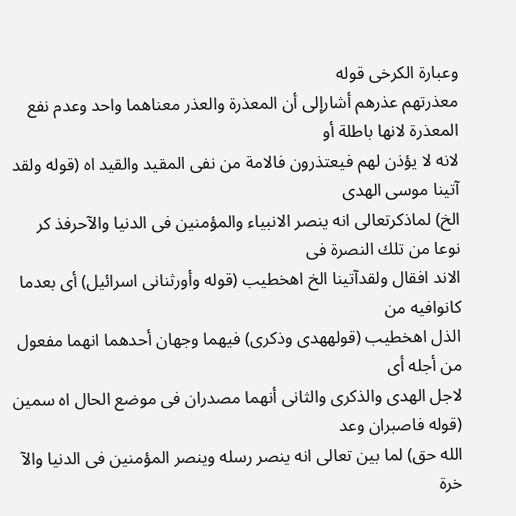وعبارة الكرخى قوله
معذرتهم عذرهم أشارإلى أن المعذرة والعذر معناهما واحد وعدم نفع المعذرة لانها باطلة أو
لانه لا يؤذن لهم فيعتذرون فالامة من نفى المقيد والقيد اه (قوله ولقد آتينا موسى الهدى
الخ) لماذكرتعالى انه ينصر الانبياء والمؤمنين فى الدنيا والآحرفذ كر نوعا من تلك النصرة فى
الاند افقال ولقدآتينا الخ اهخطيب (قوله وأورثنانى اسرائيل) أى بعدما كانوافيه من
الذل اهخطيب (قولههدى وذكرى) فيهما وجهان أحدهما انهما مفعول من أجله أى
لاجل الهدى والذكرى والثانى أنهما مصدران فى موضع الحال اه سمين (قوله فاصبران وعد
الله حق) لما بين تعالى انه ينصر رسله وينصر المؤمنين فى الدنيا والآ خرة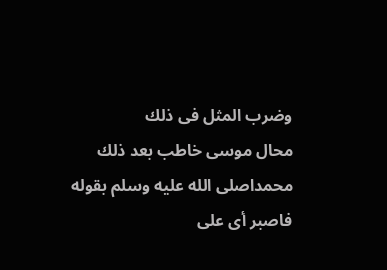وضرب المثل فى ذلك
محال موسى خاطب بعد ذلك محمداصلى الله عليه وسلم بقوله فاصبر أى على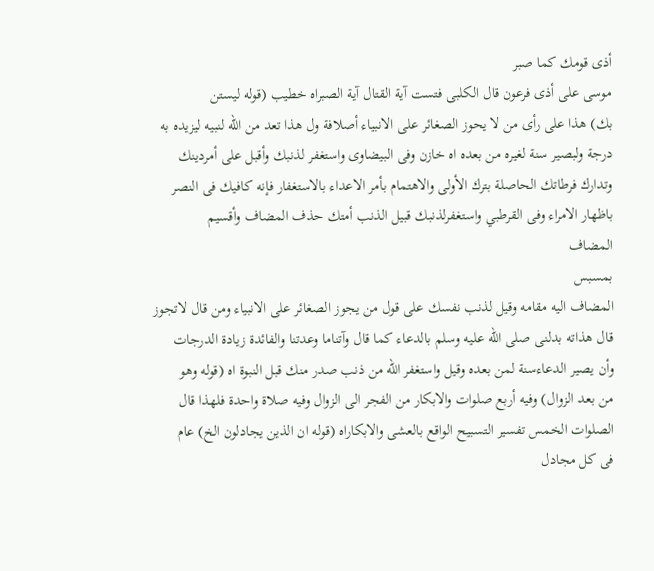أذى قومك كما صبر
موسى على أذى فرعون قال الكلبى فتست آية القتال آية الصبراه خطيب (قوله ليستن
بك) هذا على رأى من لا يحوز الصغائر على الانبياء أصلافة ول هذا تعد من الله لنبيه ليزيده به
درجة ولبصير سنة لغيره من بعده اه خازن وفى البيضاوى واستغفر لذنبك وأقبل على أمردينك
وتدارك فرطاتك الحاصلة بترك الأولى والاهتمام بأمر الاعداء بالاستغفار فإنه كافيك فى النصر
باظهار الامراء وفى القرطبي واستغفرلذنبك قبيل الذنب أمتك حذف المضاف وأقسيم
المضاف
بمسبس
المضاف اليه مقامه وقيل لذنب نفسك على قول من يجوز الصغائر على الانبياء ومن قال لاتجوز
قال هذاته بدلنى صلى الله عليه وسلم بالدعاء كما قال وآتناما وعدتنا والفائدة زيادة الدرجات
وأن يصير الدعاءسنة لمن بعده وقيل واستغفر الله من ذنب صدر منك قبل النبوة اه (قوله وهو
من بعد الزوال) وفيه أربع صلوات والابكار من الفجر الى الزوال وفيه صلاة واحدة فلهذا قال
الصلوات الخمس تفسير التسبيح الواقع بالعشى والابكاراه (قوله ان الذين يجادلون الخ) عام
فى كل مجادل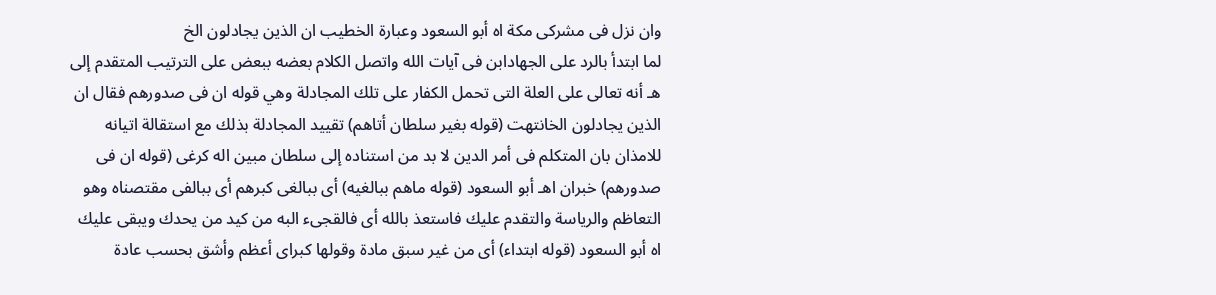وان نزل فى مشركى مكة اه أبو السعود وعبارة الخطيب ان الذين يجادلون الخ
لما ابتدأ بالرد على الجهادابن فى آيات الله واتصل الكلام بعضه ببعض على الترتيب المتقدم إلى
هـ أنه تعالى على العلة التى تحمل الكفار على تلك المجادلة وهي قوله ان فى صدورهم فقال ان
الذين يجادلون الخانتهت (قوله بغير سلطان أتاهم) تقييد المجادلة بذلك مع استقالة اتيانه
للامذان بان المتكلم فى أمر الدين لا بد من استناده إلى سلطان مبين اله كرغى (قوله ان فى
صدورهم) خبران اهـ أبو السعود (قوله ماهم ببالغيه) أى ببالغى كبرهم أى ببالفى مقتصناه وهو
التعاظم والرياسة والتقدم عليك فاستعذ بالله أى فالقجىء البه من كيد من يحدك ويبقى عليك
اه أبو السعود (قوله ابتداء) أى من غير سبق مادة وقولها كبراى أعظم وأشق بحسب عادة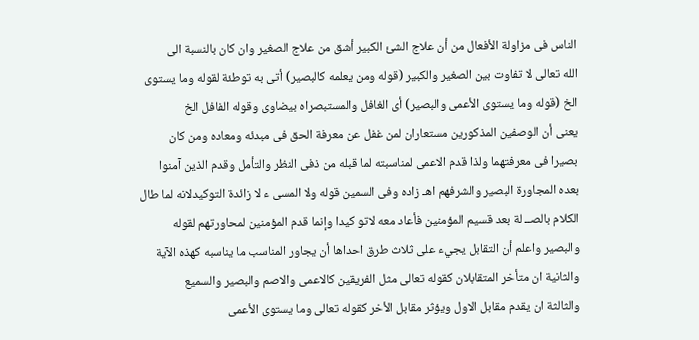الناس فى مزاولة الأفعال من أن علاج الشئ الكبير أشق من علاج الصغير وان كان بالنسبة الى
الله تعالى لا تفاوت بين الصغير والكبير (قوله ومن يعلمه كالبصير) أتى به توطئة لقوله وما يستوى
الخ (قوله وما يستوى الأعمى والبصير) أى الغافل والمستبصراه بيضاوى وقوله الفافل الخ
يعنى أن الوصفين المذكورين مستعاران لمن غفل عن معرفة الحق فى مبدئه ومعاده ومن كان
بصيرا فى معرفتهما ولذا قدم الاعمى لمناسبته لما قبله من ذفى النظر والتأمل وقدم الذين آمنوا
بعده المجاورة البصير والشرفهم اهـ زاده وفى السمين قوله ولا المسى ء لا زائدة التوكيدلانه لما طال
الكلام بالصــ لة بعد قسيم المؤمنين فأعاد معه لاتو كيدا وإنما قدم المؤمنين لمحاورتهم لقوله
والبصير واعلم أن التقابل يجيء على ثلاث طرق احداها أن يجاور المناسب ما يناسبه كهذه الآية
والثانية ان متأخر المتقابلان كقوله تعالى مثل الفريقين كالاعمى والاصم والبصير والسميع
والثالثة ان يقدم مقابل الاول ويؤثر مقابل الأخر كقوله تعالى وما يستوى الأعمى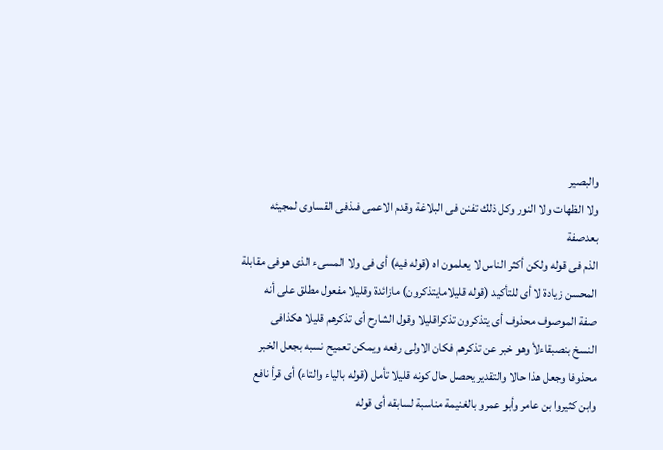والبصير
ولا الظهات ولا النور وكل ذلك تفنن فى البلاغة وقدم الاعمى فىذفى القساوى لمجيئه بعدصفة
الذم فى قوله ولكن أكثر الناس لا يعلمون اه (قوله فيه) أى فى ولا المسىء الذى هوفى مقابلة
المحسن زيادة لا أى للتأكيد (قوله قليلامايتذكرون) مازائدة وقليلا مفعول مطلق على أنه
صفة الموصوف محذوف أى يتذكرون تذكراقليلا وقول الشارح أى تذكرهم قليلا هكذافى
النسخ بنصبقاءلأ وهو خبر عن تذكرهم فكان الاولى رفعه ويمكن تعميح نسبه بجعل الخبر
محذوفا وجعل هذا حالا والتقدير يحصل حال كونه قليلا تأمل (قوله بالياء والتاء) أى قرأ نافع
وابن كثيروا بن عامر وأبو عمرو بالغنيمة مناسبة لسابقه أى قوله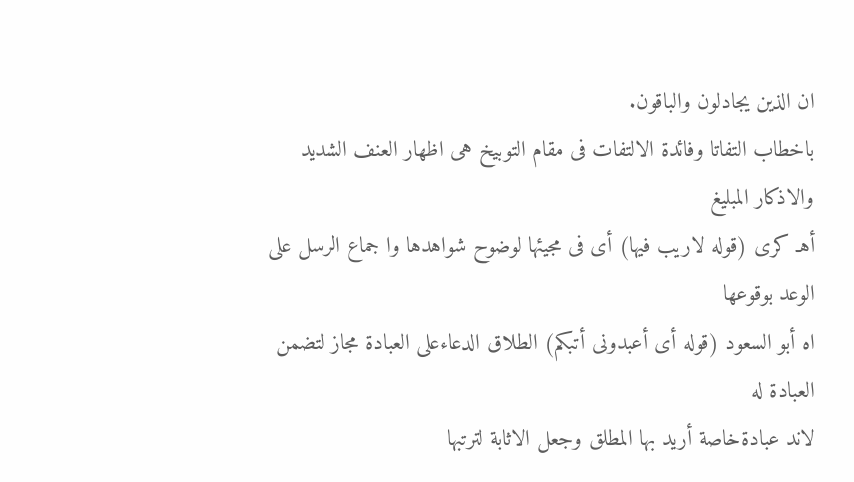ان الذين يجادلون والباقون.
باخطاب التفاتا وفائدة الالتفات فى مقام التوبيخ هى اظهار العنف الشديد والاذكار المبليغ
أهـ كرى (قوله لاريب فيها) أى فى مجيئها لوضوح شواهدها وا جماع الرسل على الوعد بوقوعها
اه أبو السعود (قوله أى أعبدونى أتبكم) الطلاق الدعاءعلى العبادة مجاز لتضمن العبادة له
لاند عبادةخاصة أريد بها المطلق وجعل الاثابة لترتبها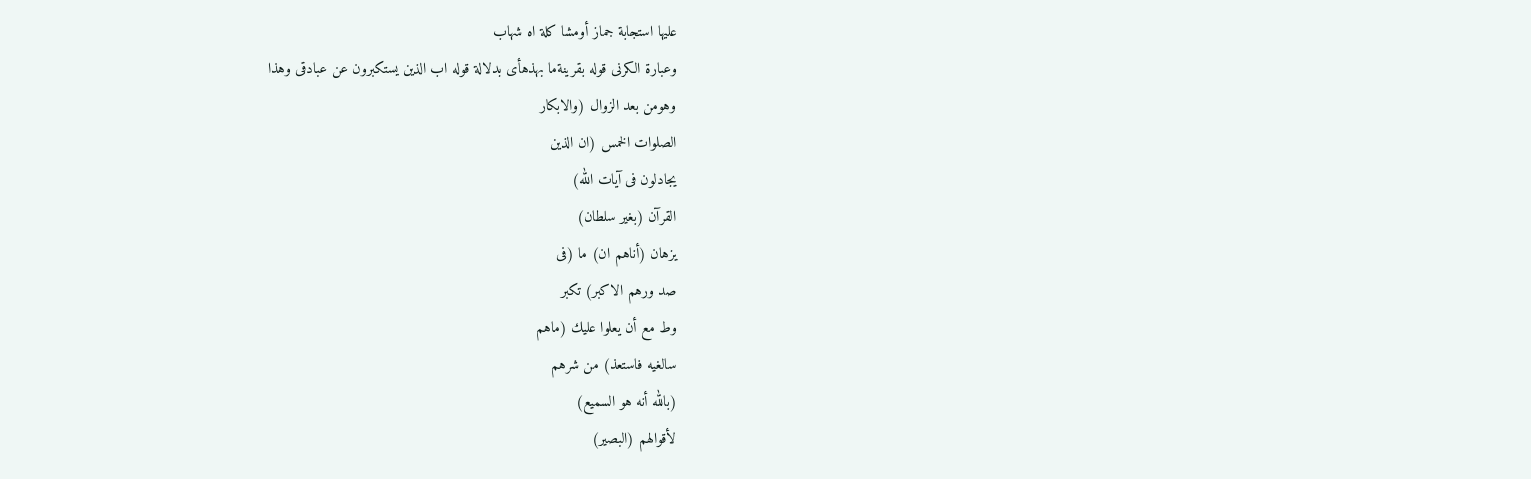عليها استجابة جماز أومشا كلة اه شهاب
وعبارة الكرنى قوله بقرينةما بهذهأى بدلالة قوله اب الذين يستكبرون عن عبادقى وهذا
وهومن بعد الزوال (والابكار
الصلوات الخمس (ان الذين
يجادلون فى آيات الله)
القرآن (بغير سلطان)
يزهان (أناهم ان) ما (فى
صد ورهم الاكبر) تكبر
وط مع أن يعلوا عليك (ماهم
سالغيه فاستعذ) من شرهم
(بالله أنه هو السميع)
لأقوالهم (البصير)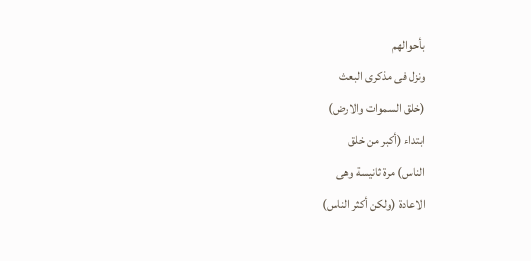بأحوالهم
ونزل فى مذكرى البعث
(خلق السموات والارض)
ابتداء (أكبر من خلق
الناس) مرة ثانيسة وهى
الاعادة (ولكن أكثر الناس)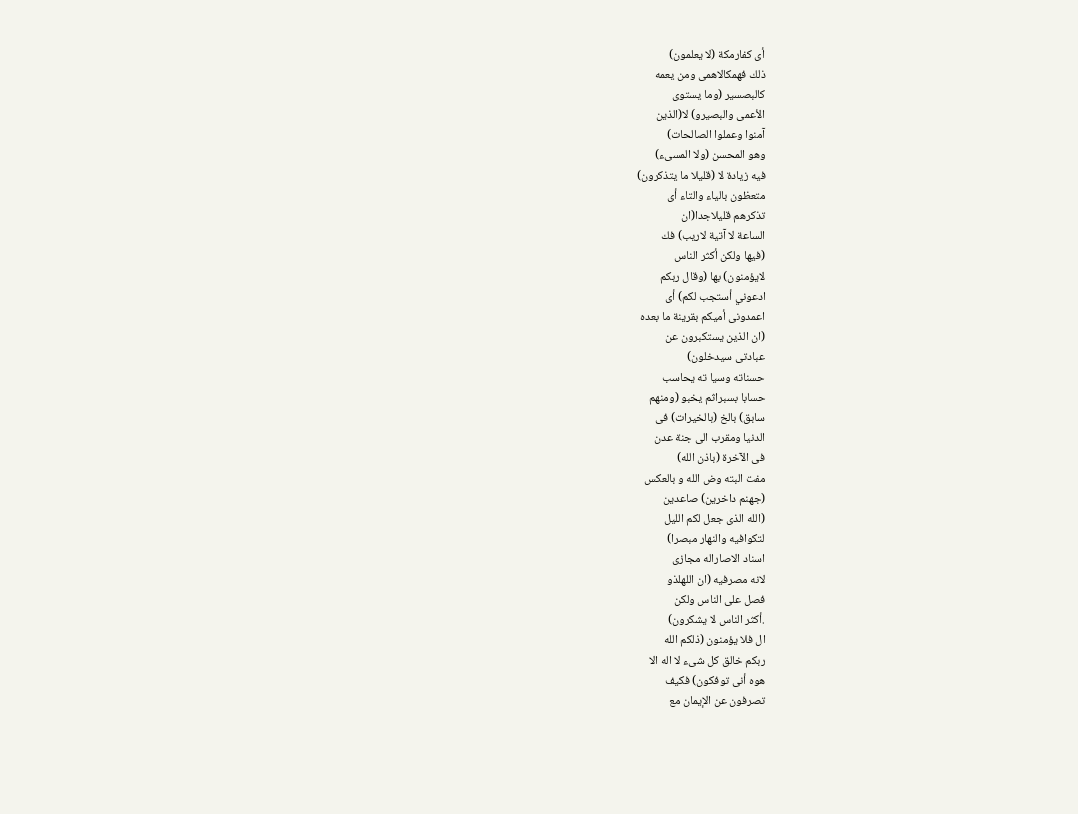أى كفارمكة (لا يعلمون)
ذلك فهمكالاهمى ومن يعمه
كالبصسير (وما يستوى
الأعمى والبصيرو) لا(الذین
آمنوا وعملوا الصالحات)
وهو المحسن (ولا المسىء)
فيه زيادة لا (قليلا ما يتذكرون)
متعظون بالياء والتاء أى
تذكرهم قليلاجدا(ان
الساعة لا آتية لاريب) فك
(فيها ولكن أكثر الناس
لايؤمنون) بها (وقال ربكم
ادعوني أستجب لكم) أى
اعمدونى أميكم بقرينة ما بعده
(ان الذين يستكبرون عن
عبادتى سيدخلون)
حسناته وسيا ته يحاسب
حسابا بسبراثم يخبو (ومنهم
سابق) بالخ (بالخيرات) فى
الدنيا ومقرب الى جنة عدن
فى الآخرة (باذن الله)
مفت البته وض الله و بالعكس
(جهنم داخرين) صاعدين
(الله الذى جعل لكم الليل
لتكوافيه والنهار مبصرا)
اسناد الاصاراله مجازى
لانه مصرفيه (ان اللهلذو
فصل على الناس ولكن
.أكثر الناس لا يشكرون)
ال فلا يؤمنون (ذلكم الله
ربكم خالق كل شىء لا اله الا
هوه أنى توفكون) فكيف
تصرفون عن الإيمان مع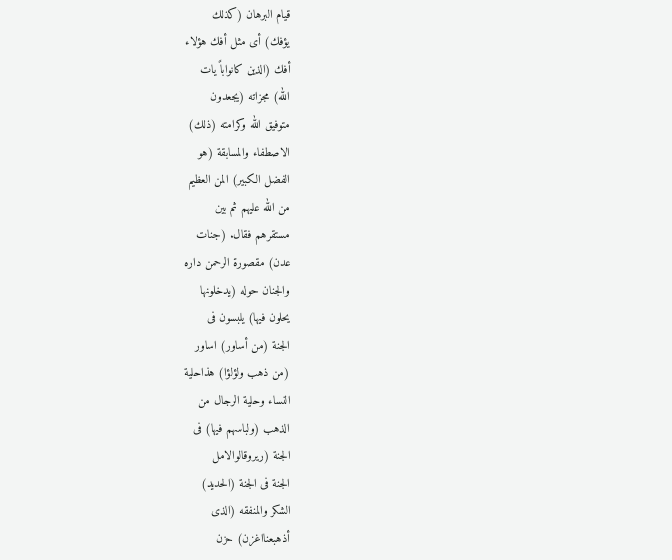قيام البرهان (كذلك
يؤفك) أى مثل أفك هؤلاء
أفك (الذين كانواباً يات
الله) مجزاته (يجعدون
متوفيق الله وكرامته (ذلك)
الاصطفاء والمسابقة (هو
الفضل الكبير) المن العظيم
من الله عليهم ثم بين
مستقرهم فقال. (جنات
عدن) مقصورة الرحمن داره
والجنان حوله (يدخلونها
يحلون فيها) يلبسون فى
الجنة (من أساور) اساور
(من ذهب ولؤلؤا) هذاحلية
النساء وحلية الرجال من
الذهب (ولباسهم فيها) فى
الجنة (ريروقالوالامل
الجنة فى الجنة (الحديد)
الشكر والمنفقه (الذى
أذهبعنااغزن) حزن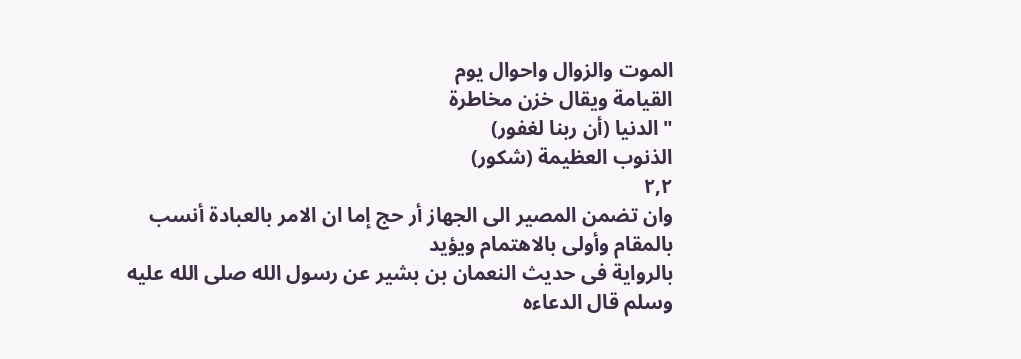الموت والزوال واحوال يوم
القيامة ويقال خزن مخاطرة
"الدنيا (أن ربنا لغفور)
الذنوب العظيمة (شكور)
٢,٢
وان تضمن المصير الى الجهاز أر حج إما ان الامر بالعبادة أنسب بالمقام وأولى بالاهتمام ويؤيد
بالرواية فى حديث النعمان بن بشير عن رسول الله صلى الله عليه وسلم قال الدعاءه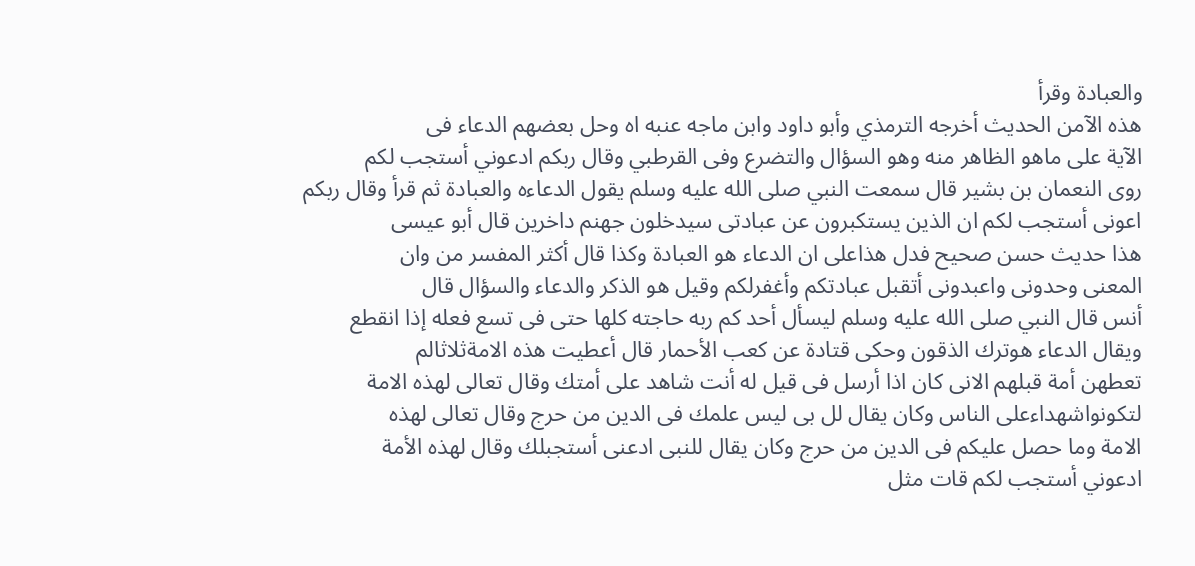والعبادة وقرأ
هذه الآمن الحديث أخرجه الترمذي وأبو داود وابن ماجه عنبه اه وحل بعضهم الدعاء فى
الآية على ماهو الظاهر منه وهو السؤال والتضرع وفى القرطبي وقال ربكم ادعوني أستجب لكم
روى النعمان بن بشير قال سمعت النبي صلى الله عليه وسلم يقول الدعاءه والعبادة ثم قرأ وقال ربكم
اعونى أستجب لكم ان الذين يستكبرون عن عبادتى سيدخلون جهنم داخرين قال أبو عيسى
هذا حديث حسن صحيح فدل هذاعلى ان الدعاء هو العبادة وكذا قال أكثر المفسر من وان
المعنى وحدونى واعبدونى أتقبل عبادتكم وأغفرلكم وقيل هو الذكر والدعاء والسؤال قال
أنس قال النبي صلى الله عليه وسلم ليسأل أحد كم ربه حاجته كلها حتى فى تسع فعله إذا انقطع
ويقال الدعاء هوترك الذقون وحكى قتادة عن كعب الأحمار قال أعطيت هذه الامةثلاثالم
تعطهن أمة قبلهم الانى كان اذا أرسل فى قيل له أنت شاهد على أمتك وقال تعالى لهذه الامة
لتكونواشهداءعلى الناس وكان يقال لل بى ليس علمك فى الدين من حرج وقال تعالى لهذه
الامة وما حصل عليكم فى الدين من حرج وكان يقال للنبى ادعنى أستجبلك وقال لهذه الأمة
ادعوني أستجب لكم قات مثل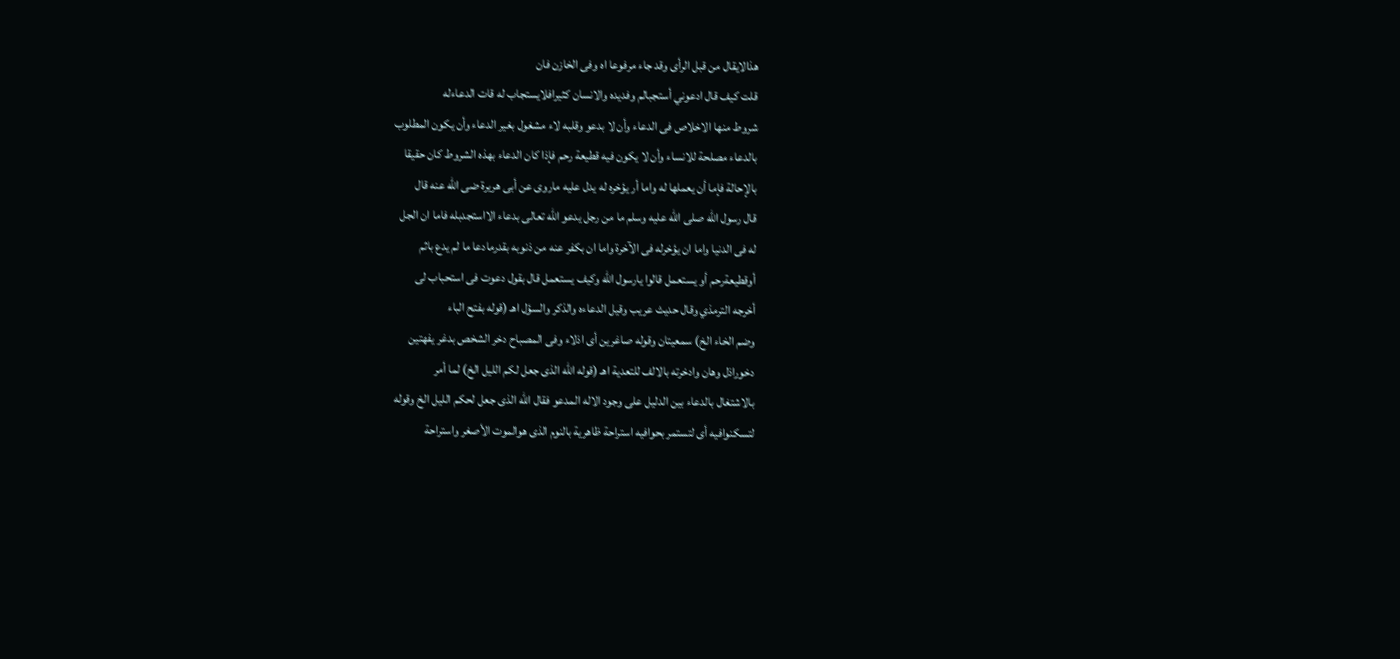هذالايقال من قبل الرأى وقد جاء مرفوعا اه وفى الخازن فان
قلت كيف قال ادعوني أستجبالم وفديده والانسان كثيرافلايستجاب له قات الدعاءله
شروط منها الاخلاص فى الدعاء وأن لا بدعو وقلبه لاء مشغول بغير الدعاء وأن يكون المطلوب
بالدعاء مصلحة للانساء وأن لا يكون فيه قطيعة رحم فإذا كان الدعاء بهذه الشروط كان حقيقا
بالإحالة فإما أن يعملها له واما أر يؤخره له يدل عليه ماروى عن أبى هريرة ضى الله عنه قال
قال رسول الله صلى الله عليه وسلم ما من رجل يدعو الله تعالى بدعاء الااستجدبله فاما ان الجل
له فى الدنيا واما ان يؤخرله فى الآخرة واما ان بكفر عنه من ذنوبه بقدرمادعا ما لم يدع باثم
أوقطيعةرحم أو يستعمل قالوا يارسول الله وكيف يستعمل قال بقول دعوت فى استحباب لى
أخرجه الترمذي وقال حديث عريب وقيل الدعاءه والذكر والسؤل اهـ (قوله بفتح الباء
وضم الخاء الخ) سمعيتان وقوله صاغرين أى اذلاء وفى المصباح دخر الشخص بدغر يفهتين
دخوراذل وهان وادخرته بالالف للتعدية اهـ (قوله الله الذى جعل لكم الليل الخ) لما أمر
بالاشتغال بالدعاء بين الدليل على وجود الاله المدعو فقال الله الذى جعل لحكم الليل الخ وقوله
لتسكنوافيه أى لتستمر بحوافيه استراحة ظاهرية بالنوم الذى هوالموت الأصغر واستراحة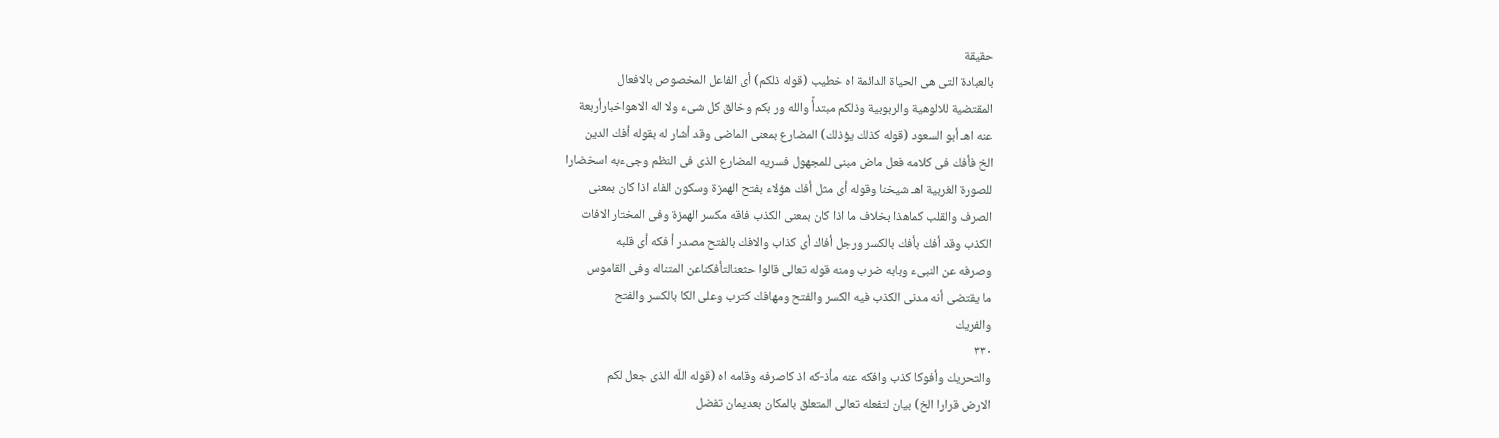حقيقة
بالعبادة التى هى الحياة الدائمة اه خطيب (قوله ذلكم) أى الفاعل المخصوص بالافعال
المقتضية للالوهية والربوبية وذلكم مبتدأً والله ور بكم وخالق كل شىء ولا اله الاهواخبارأربعة
عنه اهـ أبو السعود (قوله كذلك يؤذلك) المضارع بمعنى الماضى وقد أشار له بقوله أفك الدين
الخ فأفك فى كلامه فعل ماض مبنى للمجهول فسريه المضارع الذى فى النظم وجىءبه اسخضارا
للصورة الغربية اهـ شيخنا وقوله أى مثل أفك هؤلاء بفتح الهمزة وسكون الفاء اذا كان بمعنى
الصرف والقلب كماهذا بخلاف ما اذا كان بمعنى الكذب فاقه مكسر الهمزة وفى المختار الافات
الكذب وقد أفك بأفك بالكسر ورجل أفاك أى كذاب والافك بالفتح مصدر أ فكه أى قلبه
وصرفه عن النبىء وبابه ضرب ومنه قوله تعالى قالوا حثعنالتأفكناعن المتناله وفى القاموس
ما يقتضى أنه مدنى الكذب فيه الكسر والفتح ومهافك كترب وعلى الكا بالكسر والفتح
والفريك
٣٣٠
والتحريك وأفوكا كذب وافكه عنه مأذ-كه اذ كاصرفه وقامه اه (قوله اللّه الذى جعل لكم
الارض قرارا الخ) بيان لتفعله تعالى المتعلق بالمكان بعديمان تفضل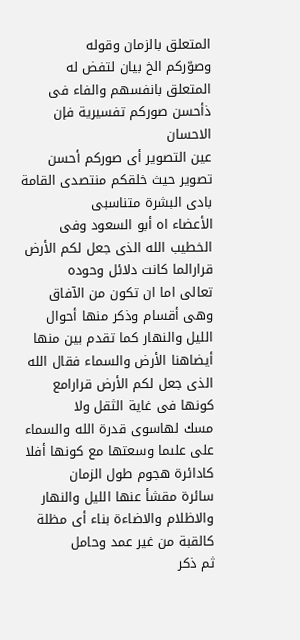المتعلق بالزمان وقوله
وصوّركم الخ بيان لتفض له المتعلق بانفسهم والفاء فى ذأحسن صوركم تفسيرية فإن الاحسان
عين التصوير أى صوركم أحسن تصوير حيث خلقكم منتصدى القامة بادى البشرة متناسبى
الأعضاء اه أبو السعود وفى الخطيب الله الذى جعل لكم الأرض قرارالما كانت دلائل وحوده
تعالى اما ان تكون من الآفاق وهى أقسام وذكر منها أحوال الليل والنهار كما تقدم بين منها
أيضاهنا الأرض والسماء فقال الله الذى جعل لكم الأرض قرارامع كونها فى غاية الثقل ولا
مسك لهاسوى قدرة الله والسماء على علىما وسعتها مع كونها أفلا كادائرة هجوم طول الزمان
سائرة مقشأ عنها الليل والنهار والاظلام والاضاءة بناء أى مظلة كالقبة من غير عمد وحامل
ثم ذكر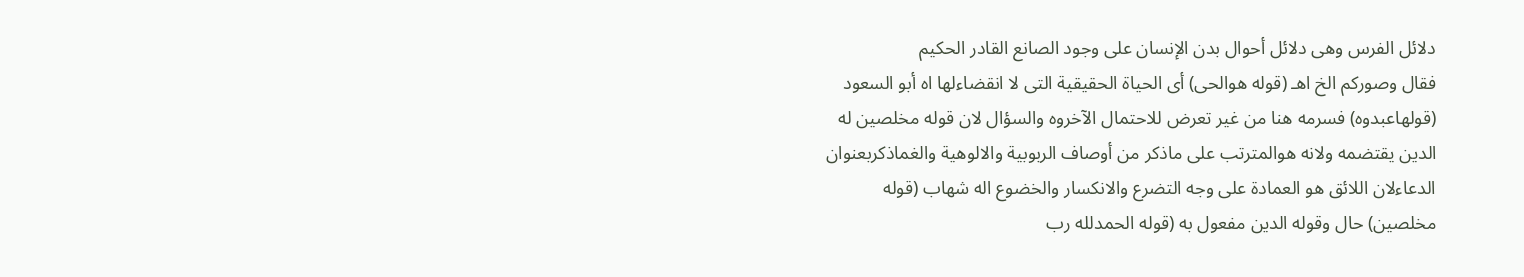دلائل الفرس وهى دلائل أحوال بدن الإنسان على وجود الصانع القادر الحكيم
فقال وصوركم الخ اهـ (قوله هوالحى) أى الحياة الحقيقية التى لا انقضاءلها اه أبو السعود
(قولهاعبدوه) فسرمه هنا من غير تعرض للاحتمال الآخروه والسؤال لان قوله مخلصين له
الدين يقتضمه ولانه هوالمترتب على ماذكر من أوصاف الربوبية والالوهية والغماذكربعنوان
الدعاءلان اللائق هو العمادة على وجه التضرع والانكسار والخضوع اله شهاب (قوله
مخلصين) حال وقوله الدين مفعول به (قوله الحمدلله رب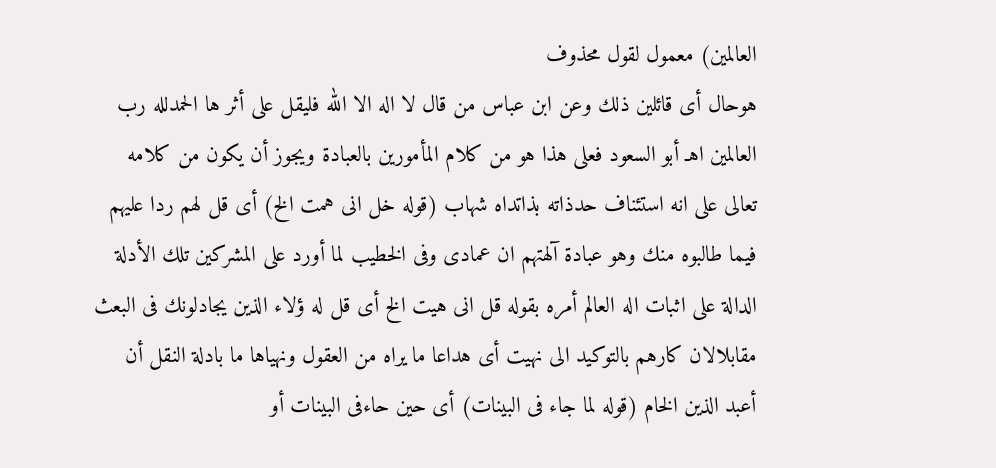العالمين) معمول لقول محذوف
هوحال أى قائلين ذلك وعن ابن عباس من قال لا اله الا الله فليقل على أثر ها الحمدلله رب
العالمين اهـ أبو السعود فعلى هذا هو من كلام المأمورين بالعبادة ويجوز أن يكون من كلامه
تعالى على انه استئناف حدذاته بذاتداه شهاب (قوله خل انى همت الخ) أى قل لهم ردا عليهم
فيما طالبوه منك وهو عبادة آلهتهم ان عمادى وفى الخطيب لما أورد على المشركين تلك الأدلة
الدالة على اثبات اله العالم أمره بقوله قل انى هيت الخ أى قل له ؤلاء الذين يجادلونك فى البعث
مقابلالان كارهم بالتوكيد الى نهيت أى هداعا ما يراه من العقول ونهياها ما بادلة النقل أن
أعبد الذين الخام (قوله لما جاء فى البينات) أى حين حاءفى البينات أو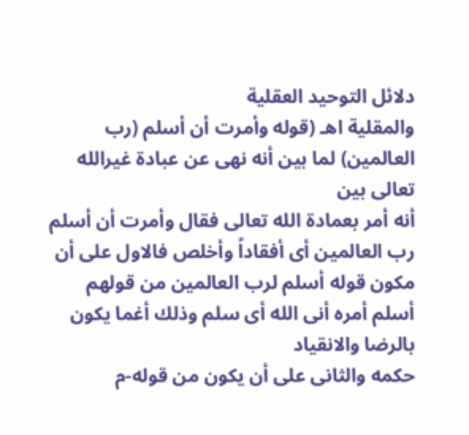دلائل التوحيد العقلية
والمقلية اهـ (قوله وأمرت أن أسلم (رب العالمين) لما بين أنه نهى عن عبادة غيرالله تعالى بين
أنه أمر بعمادة الله تعالى فقال وأمرت أن أسلم رب العالمين أى أفقاداً وأخلص فالاول على أن
مكون قوله أسلم لرب العالمين من قولهم أسلم أمره أنى الله أى سلم وذلك أغما يكون بالرضا والانقياد
حكمه والثانى على أن يكون من قوله-م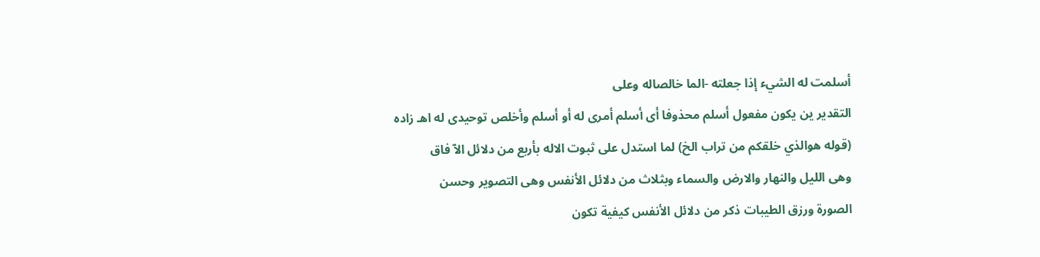أسلمت له الشيء إذا جعلته -الما خالصاله وعلى
التقدير ين يكون مفعول أسلم محذوفا أى أسلم أمرى له أو أسلم وأخلص توحيدى له اهـ زاده
(قوله هوالذي خلقكم من تراب الخ) لما استدل على ثبوت الاله بأربع من دلائل الآ فاق
وهى الليل والنهار والارض والسماء وبثلاث من دلائل الأنفس وهى التصوير وحسن
الصورة ورزق الطيبات ذكر من دلائل الأنفس كيفية تكون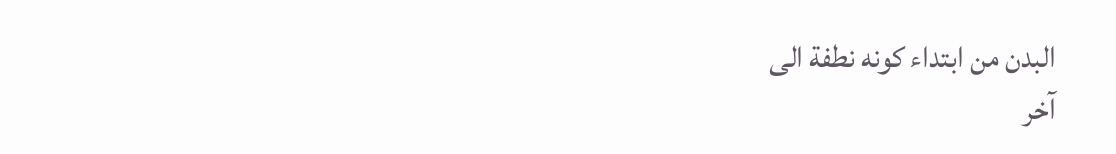البدن من ابتداء كونه نطفة الى
آخر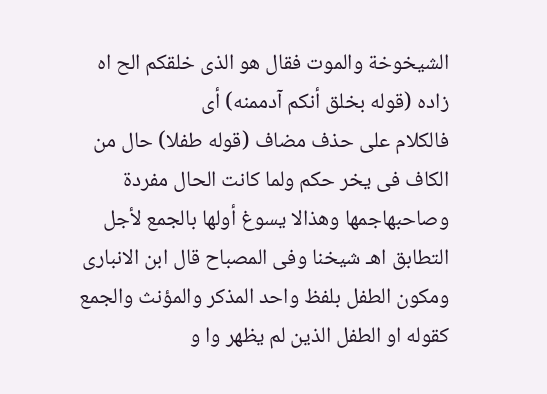الشيخوخة والموت فقال هو الذى خلقكم الح اه زاده (قوله بخلق أنكم آدممنه) أى
فالكلام على حذف مضاف (قوله طفلا) حال من الكاف فى يخر حكم ولما كانت الحال مفردة
وصاحبهاجمها وهذالا يسوغ أولها بالجمع لأجل التطابق اهـ شيخنا وفى المصباح قال ابن الانبارى
ومكون الطفل بلفظ واحد المذكر والمؤنث والجمع كقوله او الطفل الذين لم يظهر وا و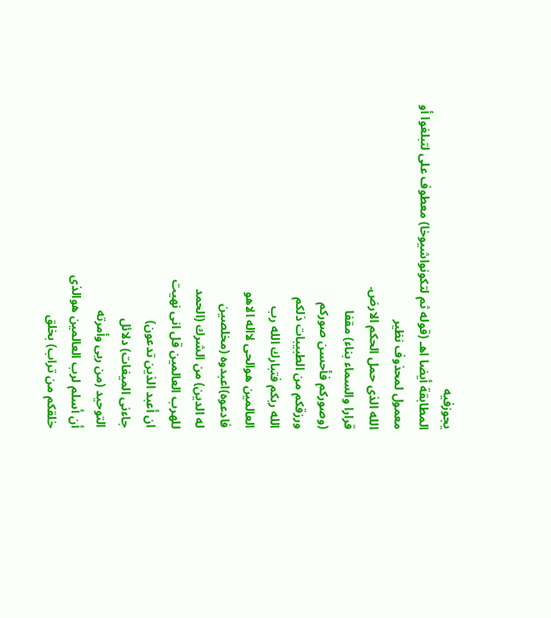يجوزفيه
المطابقة أيضا اهـ (قوله ثم لتكونواشيوخا) معطوف على لتبلغوا أو معمول لمحذوف نظير
الله الذى حمل الحكم الارض.
قرارا والسماء بناء) مقفا
(وصوركم فأحسن صوركم
ورزقكم من الطبيبات ذلكم
الله ربكم فتبارك الله رب
العالمين هوالحى لااله الاهو
فادعوه)اعبدوه (مخلصين
له الدين) من الشرك (الحمد
للهرب العالمين قل انى نهيت
ان أعبد الذين تدعون)
جاءنى الميغات) دلائل
التوحيد (من ربى وأمرته
أن أسلم لرب العالمين هوالذى
خلقكم من تراب) بخلق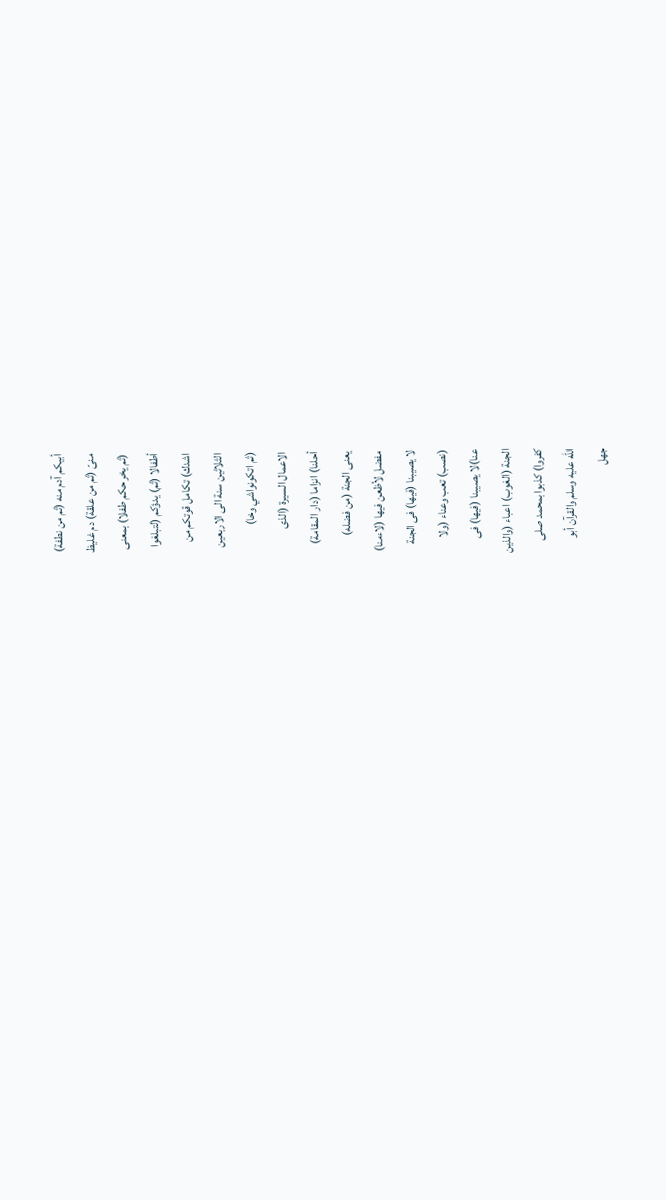أبيكم آدم منه (ثم من نطفة)
منىّ (ثم من علقة) دم غليظ
(ثم يخر حكم طفلا) بمعنى
أطفالا (ثم) يدؤكم (لتبلغوا
اشدك) تكامل قوتكم من
الثلاثين سنة الى الاربعين
(ثم اتكونواشي وخا)
الاعمال السيرة (الذى
أحلنا) انزاما (دار المقامة)
يعنى الجنة (من فضله)
مفضل لأظعن فيها (لاءمنا)
لا يصيبنا (فيها) فى الجنة
(نصب) تعب وعناء (ولا
عنا)لا يصيبنا (فيها) فى
الجنة (الغوب) اعباء (والذين
كفروا) كذبوا بمحمد صلى
الله عليه وسلم والقرآن أبو
جهل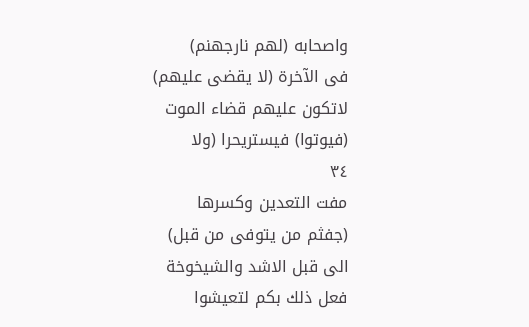واصحابه (لهم نارجهنم)
فى الآخرة (لا يقضى عليهم)
لاتكون عليهم قضاء الموت
(فيوتوا) فيستريحرا (ولا
٣٤
مفت التعدين وكسرها
(جفثم من يتوفى من قبل)
الى قبل الاشد والشيخوخة
فعل ذلك بكم لتعيشوا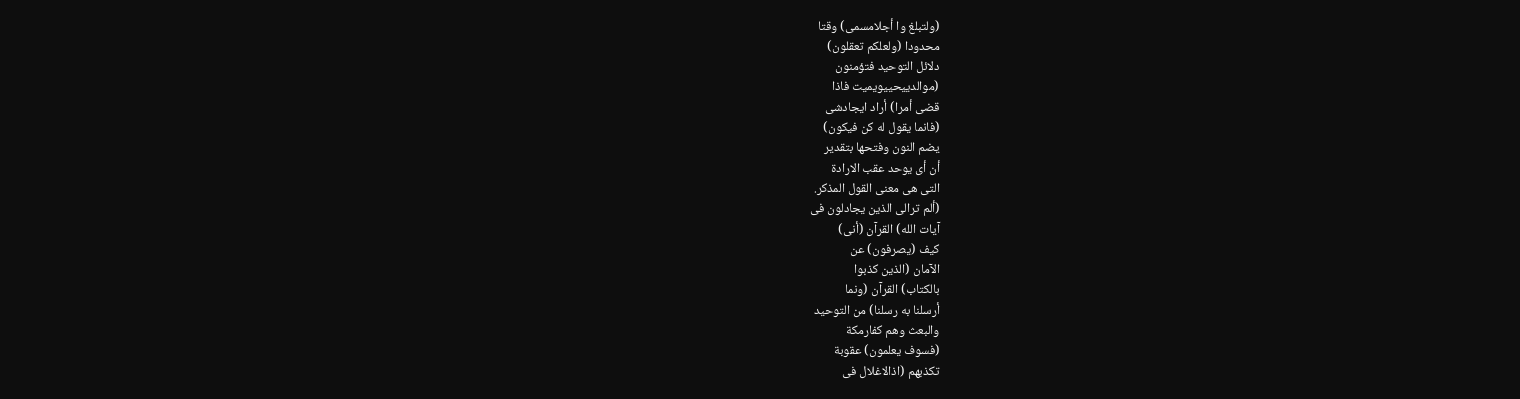(ولتبلغ وا أجلامسمى) وقتا
محدودا (ولعلكم تعقلون)
دلائل التوحيد فتؤمنون
(موالدییحییويميت فاذا
قضى أمرا) أراد ايجادشى
(فانما يقول له كن فيكون)
يضم النون وفتحها بتقدير
أن أى يوحد عقب الارادة
التى هى معنى القول المذكر.
(ألم ترالى الذين يجادلون فى
آيات الله) القرآن (أنى)
كيف (يصرفون) عن
الآمان (الذين كذبوا
بالكتاب) القرآن (ونما
أرسلنا به رسلنا) من التوحيد
والبعث وهم كفارمكة
(فسوف يعلمون) عقوبة
تكذبهم (اذالاغلال فى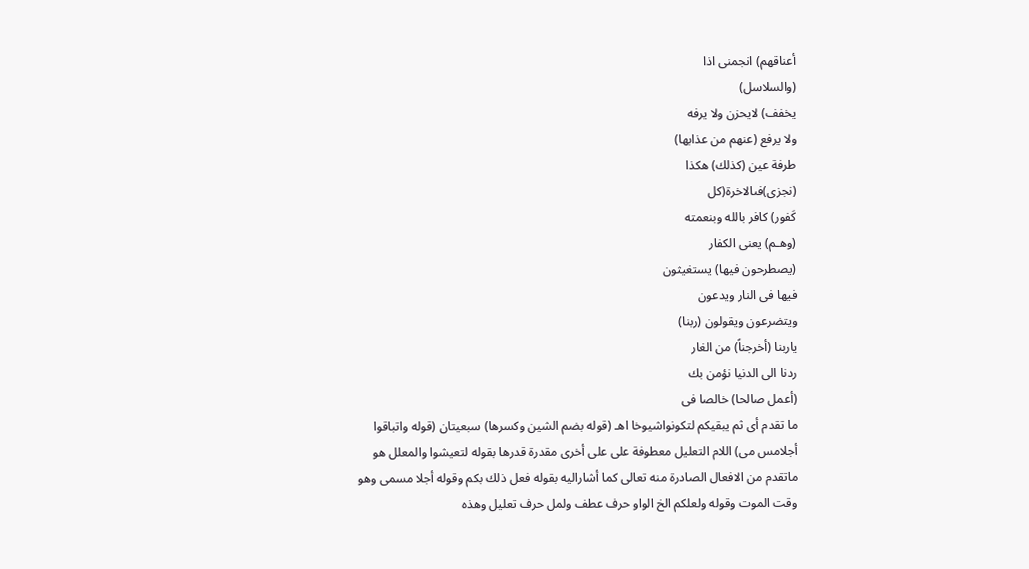أعناقهم) انجمنی اذا
(والسلاسل)
يخفف) لايحزن ولا يرفه
ولا يرفع (عنهم من عذابها)
طرفة عين (كذلك) هكذا
(نجزى)فىالاخرة(كل
كَفور) كافر بالله وبنعمته
(وهـم) يعنى الكفار
(يصطرحون فيها) يستغيثون
فيها فى النار ويدعون
ويتضرعون ويقولون (ربنا)
ياربنا (أخرجناً) من الغار
ردنا الى الدنيا نؤمن بك
(أعمل صالحا) خالصا فى
ما تقدم أى ثم يبقيكم لتكونواشيوخا اهـ (قوله بضم الشين وكسرها) سبعيتان (قوله واتباقوا
أجلامس مى) اللام التعليل معطوفة على على أخرى مقدرة قدرها بقوله لتعيشوا والمعلل هو
ماتقدم من الافعال الصادرة منه تعالى كما أشاراليه بقوله فعل ذلك بكم وقوله أجلا مسمى وهو
وقت الموت وقوله ولعلكم الخ الواو حرف عطف ولمل حرف تعليل وهذه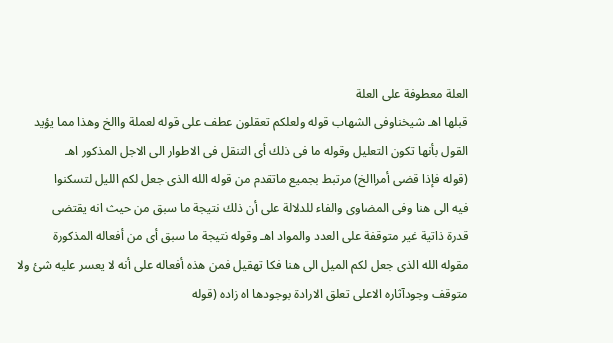العلة معطوفة على العلة
قبلها اهـ شيخناوفى الشهاب قوله ولعلكم تعقلون عطف على قوله لعملة واالخ وهذا مما يؤيد
القول بأنها تكون التعليل وقوله ما فى ذلك أى التنقل فى الاطوار الى الاجل المذكور اهـ
(قوله فإذا قضى أمراالخ) مرتبط بجميع ماتقدم من قوله الله الذى جعل لكم الليل لتسكنوا
فيه الى هنا وفى المضاوى والفاء للدلالة على أن ذلك نتيجة ما سبق من حيث انه يقتضى
قدرة ذاتية غير متوقفة على العدد والمواد اهـ وقوله نتيجة ما سبق أى من أفعاله المذكورة
مقوله الله الذى جعل لكم الميل الى هنا فكا تهقيل فمن هذه أفعاله على أنه لا يعسر عليه شئ ولا
متوقف وجودآثاره الاعلى تعلق الارادة بوجودها اه زاده (قوله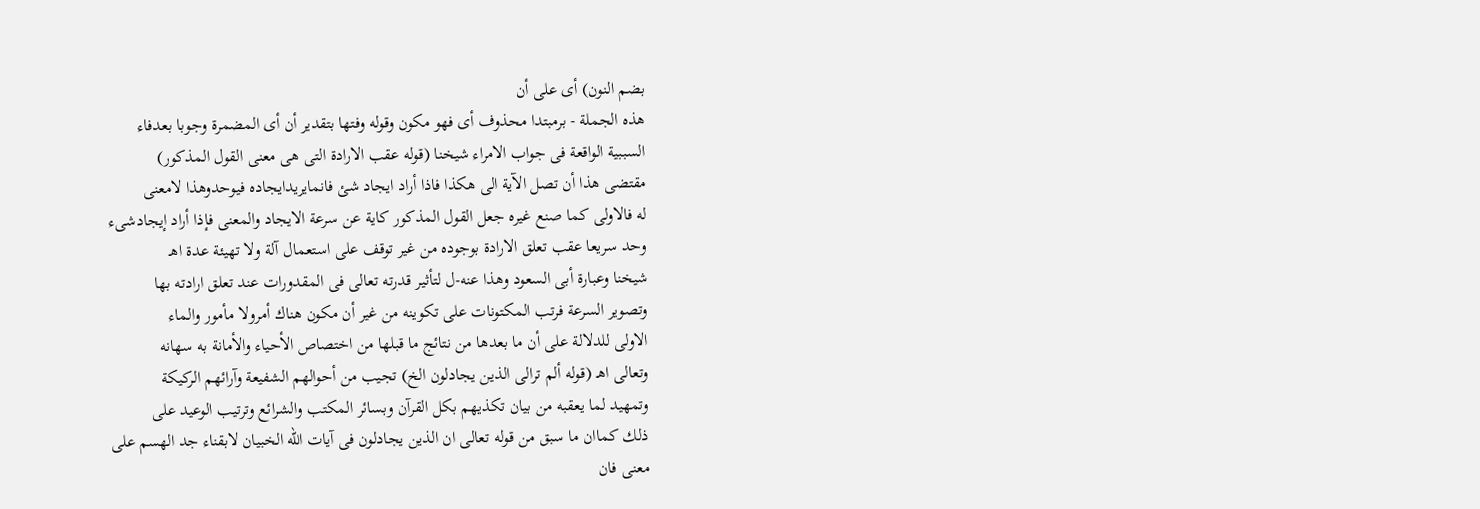بضم النون) أى على أن
هذه الجملة - برمبتدا محذوف أى فهو مكون وقوله وفتها بتقدير أن أى المضمرة وجوبا بعدفاء
السببية الواقعة فى جواب الامراء شيخنا (قوله عقب الارادة التى هى معنى القول المذكور)
مقتضى هذا أن تصل الآية الى هكذا فاذا أراد ايجاد شئ فانمايريدايجاده فيوحدوهذا لامعنى
له فالاولى كما صنع غيره جعل القول المذكور كاية عن سرعة الايجاد والمعنى فإذا أراد إيجادشىء
وحد سريعا عقب تعلق الارادة بوجوده من غير توقف على استعمال آلة ولا تهيئة عدة اهـ
شيخنا وعبارة أبى السعود وهذا عنه-ل لتأثير قدرته تعالى فى المقدورات عند تعلق ارادته بها
وتصوير السرعة فرتب المكتونات على تكوينه من غير أن مكون هناك أمرولا مأمور والماء
الاولى للدلالة على أن ما بعدها من نتائج ما قبلها من اختصاص الأحياء والأمانة به سهانه
وتعالى اهـ (قوله ألم ترالى الذين يجادلون الخ) تجيب من أحوالهم الشفيعة وآرائهم الركيكة
وتمهيد لما يعقبه من بيان تكذيهم بكل القرآن وبسائر المكتب والشرائع وترتيب الوعيد على
ذلك كماان ما سبق من قوله تعالى ان الذين يجادلون فى آيات الله الخبيان لابقناء جد الهسم على
معنى فان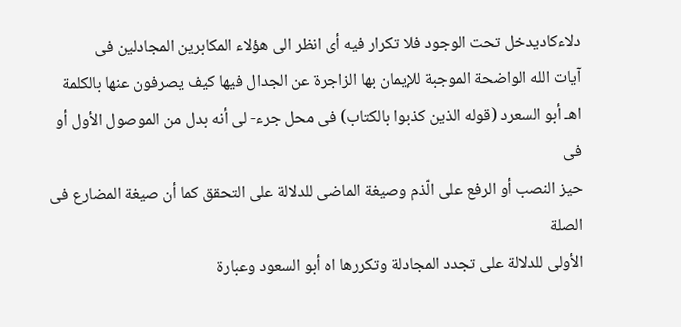دلاءكاديدخل تحت الوجود فلا تكرار فيه أى انظر الى هؤلاء المكابرين المجادلين فى
آيات الله الواضحة الموجبة للإيمان بها الزاجرة عن الجدال فيها كيف يصرفون عنها بالكلمة
اهـ أبو السعرد (قوله الذين كذبوا بالكتاب) فى محل جرء- لى أنه بدل من الموصول الأول أو فى
حيز النصب أو الرفع على الّذم وصيغة الماضى للدلالة على التحقق كما أن صيغة المضارع فى الصلة
الأولى للدلالة على تجدد المجادلة وتكررها اه أبو السعود وعبارة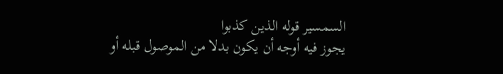السمسير قوله الذين كذبوا
يجوز فيه أوجه أن يكون بدلا من الموصول قبله أو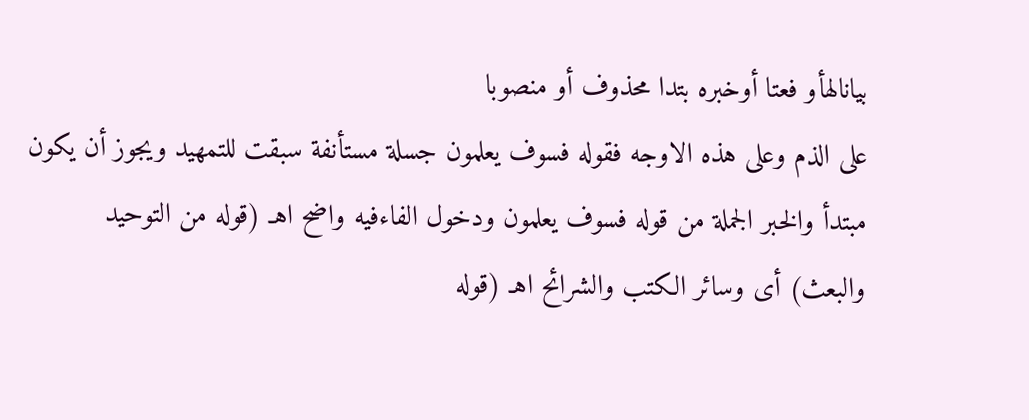بيانالهأو فعتا أوخبره بتدا محذوف أو منصوبا
على الذم وعلى هذه الاوجه فقوله فسوف يعلمون جسلة مستأنفة سبقت للتمهيد ويجوز أن يكون
مبتدأ والخبر الجملة من قوله فسوف يعلمون ودخول الفاءفيه واضح اهـ (قوله من التوحيد
والبعث) أى وسائر الكتب والشرائح اهـ (قوله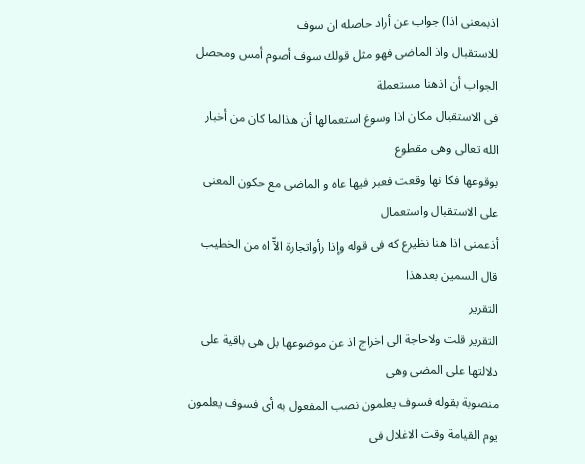اذبمعنى اذا) جواب عن أراد حاصله ان سوف
للاستقبال واذ الماضى فهو مثل قولك سوف أصوم أمس ومحصل الجواب أن اذهنا مستعملة
فى الاستقبال مكان اذا وسوغ استعمالها أن هذالما كان من أخبار الله تعالى وهى مقطوع
بوقوعها فكا نها وقعت فعبر فيها عاه و الماضى مع حكون المعنى على الاستقبال واستعمال
أذعمنى اذا هنا نظيرع كه فى قوله وإذا رأواتجارة الآّ اه من الخطيب قال السمين بعدهذا
التقرير
التقرير قلت ولاحاجة الى اخراج اذ عن موضوعها بل هى باقية على دلالتها على المضى وهى
منصوبة بقوله فسوف يعلمون نصب المفعول به أى فسوف يعلمون يوم القيامة وقت الاغلال فى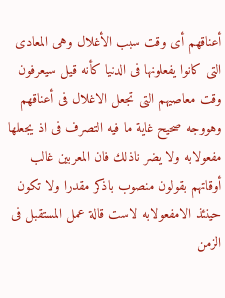أعناقهم أى وقت سبب الأغلال وهى المعادى التى كانوا يفعلونها فى الدنيا كأنه قيل سيعرفون
وقت معاصيهم التى تجعل الاغلال فى أعناقهم وهووجه صحيح غاية ما فيه التصرف فى اذ يجعلها
مفعولابه ولا يضر ناذلك فان المعربين غالب أوقاتهم بقولون منصوب باذكر مقدرا ولا تكون
حينئذ الامفعولابه لاست قالة عمل المستقبل فى الزمن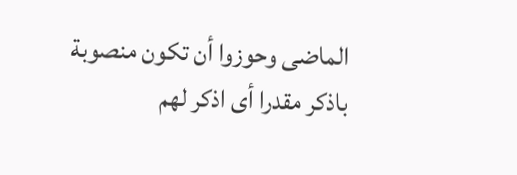الماضى وحوزوا أن تكون منصوبة
باذكر مقدرا أى اذكر لهم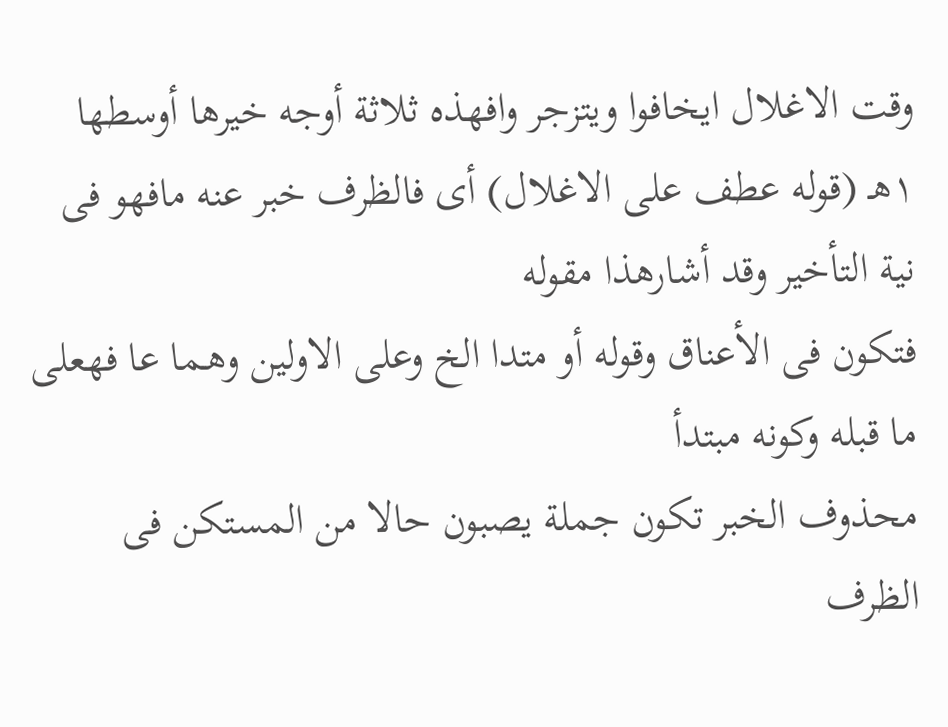وقت الاغلال ايخافوا ويتزجر وافهذه ثلاثة أوجه خيرها أوسطها
١هـ (قوله عطف على الاغلال) أى فالظرف خبر عنه مافهو فى نية التأخير وقد أشارهذا مقوله
فتكون فى الأعناق وقوله أو متدا الخ وعلى الاولين وهـما عا فهعلى ما قبله وكونه مبتدأ
محذوف الخبر تكون جملة يصبون حالا من المستكن فى الظرف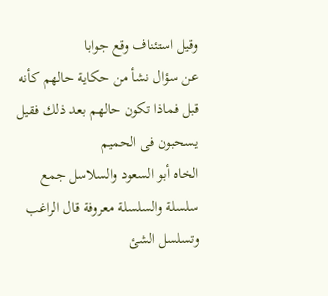وقيل استئناف وقع جوابا
عن سؤال نشأ من حكاية حالهم كأنه قبل فماذا تكون حالهم بعد ذلك فقيل يسحبون فى الحميم
الخاه أبو السعود والسلاسل جمع سلسلة والسلسلة معروفة قال الراغب وتسلسل الشئ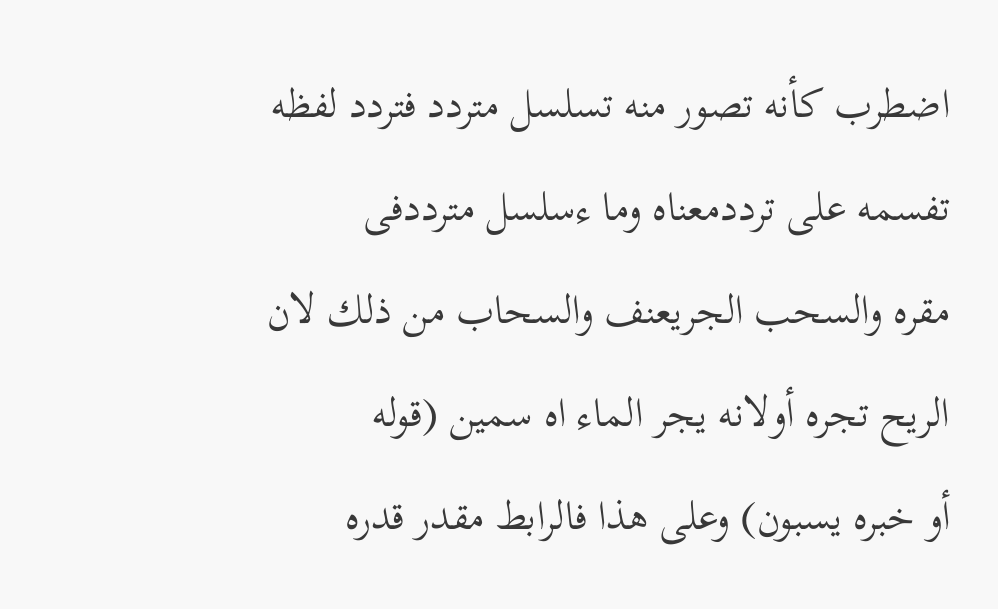اضطرب كأنه تصور منه تسلسل متردد فتردد لفظه تفسمه على ترددمعناه وما ءسلسل مترددفى
مقره والسحب الجريعنف والسحاب من ذلك لان الريح تجره أولانه يجر الماء اه سمين (قوله
أو خبره يسبون) وعلى هذا فالرابط مقدر قدره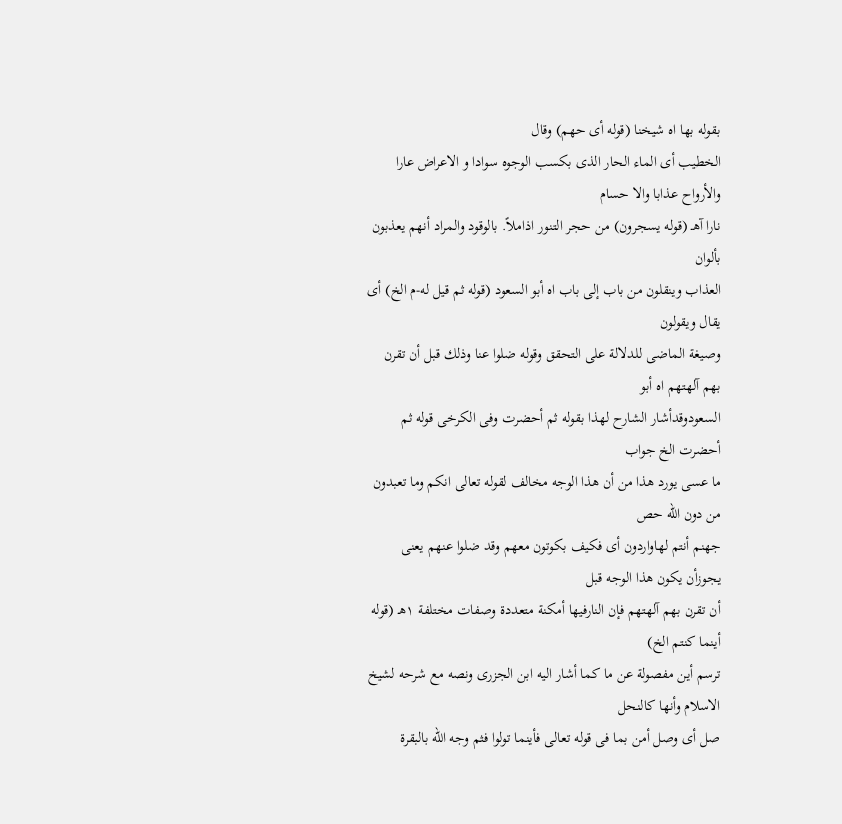بقوله بها اه شيخنا (قوله أى حهم) وقال
الخطيب أى الماء الحار الذى بكسب الوجوه سوادا و الاعراض عارا والأرواح عذابا والا حسام
نارا آهـ (قوله يسجرون) من حجر التنور اذاملاً. بالوقود والمراد أنهم يعذبون بألوان
العذاب وينقلون من باب إلى باب اه أبو السعود (قوله ثم قيل له-م الخ) أى يقال ويقولون
وصيغة الماضى للدلالة على التحقق وقوله ضلوا عنا وذلك قبل أن تقرن بهم آلهتهم اه أبو
السعودوقدأشار الشارح لهذا بقوله ثم أحضرت وفى الكرخى قوله ثم أحضرت الخ جواب
ما عسى يورد هذا من أن هذا الوجه مخالف لقوله تعالى انكم وما تعبدون من دون الله حص
جهنم أنتم لهاواردون أى فكيف بكوتون معهم وقد ضلوا عنهم يعنى يجوزأن يكون هذا الوجه قبل
أن تقرن بهم آلهتهم فإن النارفيها أمكنة متعددة وصفات مختلفة ١هـ (قوله أينما كنتم الخ)
ترسم أين مفصولة عن ما كما أشار اليه ابن الجزرى ونصه مع شرحه لشيخ الاسلام وأنها كالنحل
صل أى وصل أمن بما فى قوله تعالى فأينما تولوا فثم وجه الله بالبقرة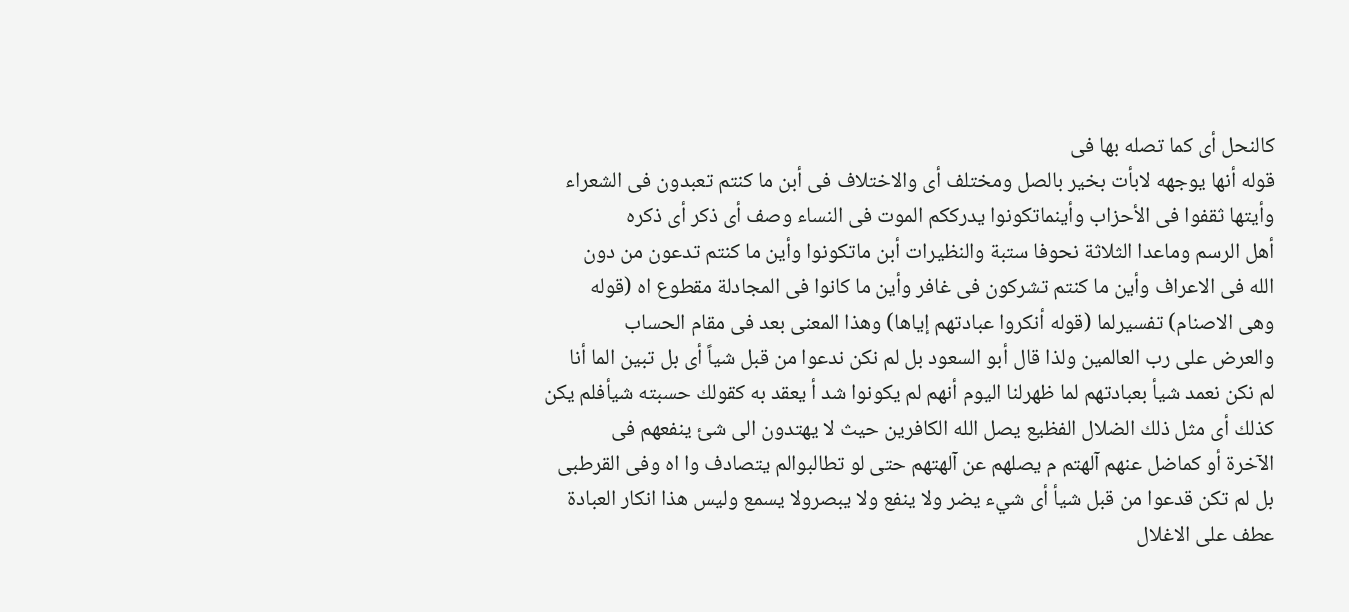كالنحل أى كما تصله بها فى
قوله أنها يوجهه لابأت بخير بالصل ومختلف أى والاختلاف فى أبن ما كنتم تعبدون فى الشعراء
وأيتها ثقفوا فى الأحزاب وأينماتكونوا يدرككم الموت فى النساء وصف أى ذكر أى ذكره
أهل الرسم وماعدا الثلاثة نحوفا ستبة والنظيرات أبن ماتكونوا وأين ما كنتم تدعون من دون
الله فى الاعراف وأين ما كنتم تشركون فى غافر وأين ما كانوا فى المجادلة مقطوع اه (قوله
وهى الاصنام) تفسيرلما (قوله أنكروا عبادتهم إياها) وهذا المعنى بعد فى مقام الحساب
والعرض على رب العالمين ولذا قال أبو السعود بل لم نكن ندعوا من قبل شياً أى بل تبين الما أنا
لم نكن نعمد شيأ بعبادتهم لما ظهرلنا اليوم أنهم لم يكونوا شد أ يعقد به كقولك حسبته شيأفلم يكن
كذلك أى مثل ذلك الضلال الفظيع يصل الله الكافرين حيث لا يهتدون الى شئ ينفعهم فى
الآخرة أو كماضل عنهم آلهتم م يصلهم عن آلهتهم حتى لو تطالبوالم يتصادف وا اه وفى القرطبى
بل لم تكن قدعوا من قبل شيأ أى شيء يضر ولا ينفع ولا يبصرولا يسمع وليس هذا انكار العبادة
عطف على الاغلال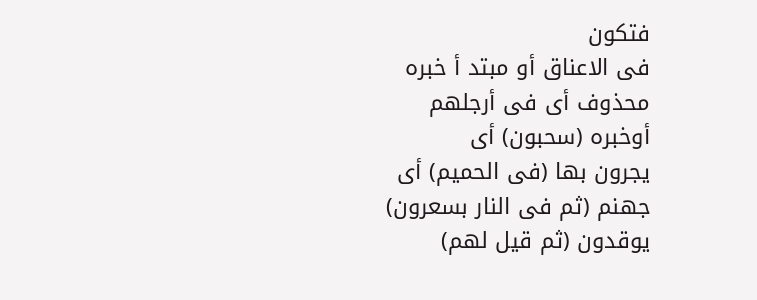فتكون
فى الاعناق أو مبتد أ خبره
محذوف أى فى أرجلهم
أوخبره (سحبون) أى
يجرون بها (فى الحميم) أى
جهنم (ثم فى النار بسعرون)
يوقدون (ثم قيل لهم)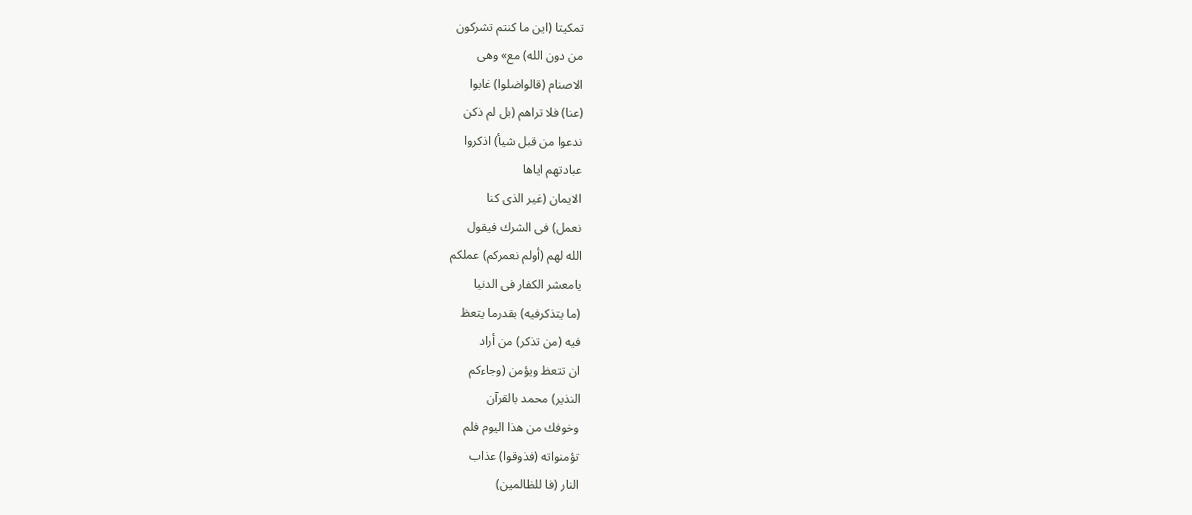تمكيتا (اين ما كنتم تشركون
من دون الله) مع» وهى
الاصنام (قالواضلوا) غابوا
(عنا) فلا تراهم (بل لم ذكن
ندعوا من قبل شيأ) اذكروا
عبادتهم اياها
الايمان (غير الذى كنا
نعمل) فى الشرك فيقول
الله لهم (أولم نعمركم) عملكم
يامعشر الكفار فى الدنيا
(ما يتذكرفيه) بقدرما يتعظ
فيه (من تذكر) من أراد
ان تتعظ ويؤمن (وجاءكم
النذير) محمد بالقرآن
وخوفك من هذا اليوم فلم
تؤمنواته (فذوقوا) عذاب
النار (فا للظالمين)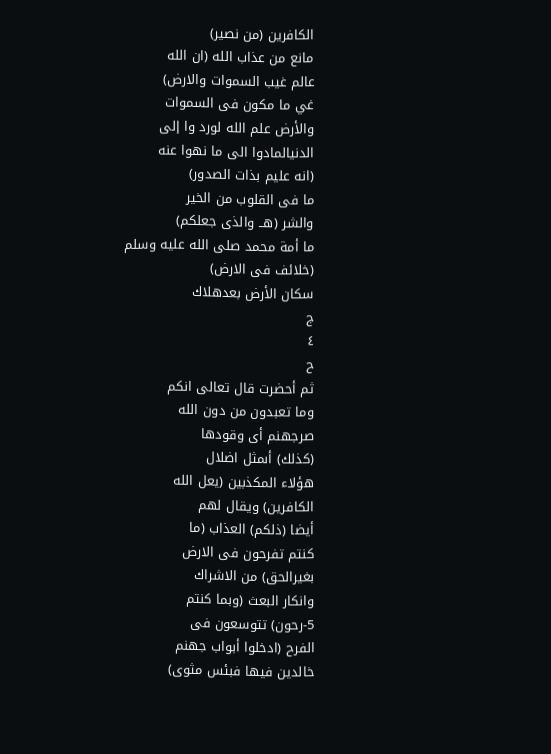الكافرين (من نصير)
مانع من عذاب الله (ان الله
عالم غيب السموات والارض)
غي ما مكون فى السموات
والأرض علم الله لورد وا إلى
الدنيالمادوا الى ما نهوا عنه
(انه عليم بذات الصدور)
ما فى القلوب من الخير
والشر (هــ والذى جعلكم)
ما أمة محمد صلى الله عليه وسلم
(خلائف فى الارض)
سكان الأرض بعدهلاك
ج
٤
ح
ثم أحضرت قال تعالى انكم
وما تعبدون من دون الله
صرجهنم أى وقودها
(كذلك) أىمثل اضلال
هؤلاء المكذبين (يعل الله
الكافرين) ويقال لهم
أيضا (ذلكم) العذاب (ما
كنتم تفرحون فى الارض
بغيرالحق) من الاشراك
وانكار البعث (وبما كنتم
5-رحون) تتوسعون فى
الفرح (ادخلوا أبواب جهنم
خالدين فيها فبئس مثوى)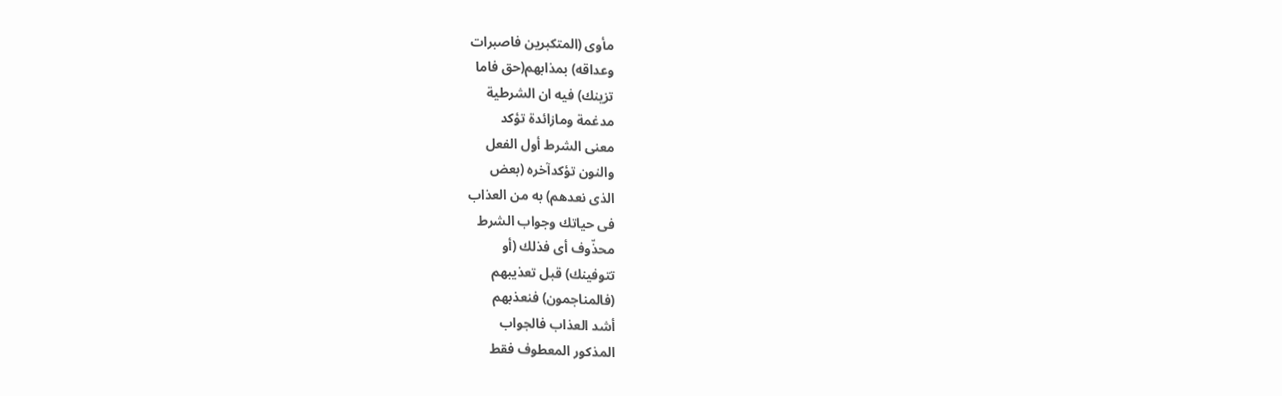مأوى (المتكبرين فاصبرات
وعداقه) بمذابهم(حق فاما
تزينك) فيه ان الشرطية
مدغمة ومازائدة تؤكد
معنى الشرط أول الفعل
والنون تؤكدآخره (بعض
الذى نعدهم) به من العذاب
فى حياتك وجواب الشرط
محذّوف أى فذلك (أو
تتوفينك) قبل تعذيبهم
(فالمناجمون) فنعذبهم
أشد العذاب فالجواب
المذكور المعطوف فقط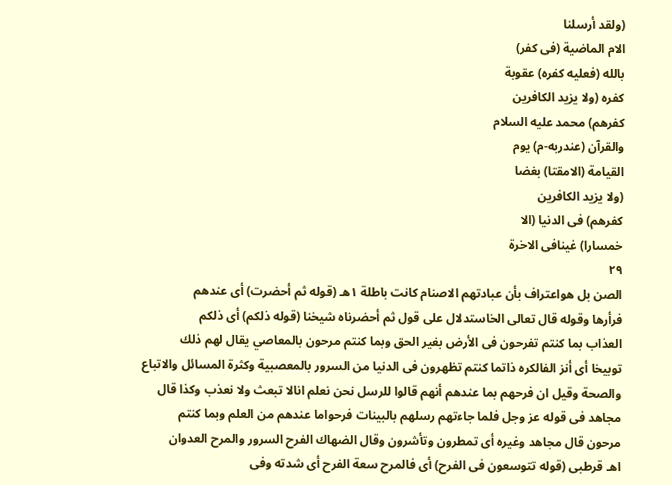(ولقد أرسلنا
الام الماضية (فى كفر)
بالله (فعليه كفره) عقوبة
كفره (ولا يزيد الكافرين
كفرهم) محمد عليه السلام
والقرآن (عندربه-م) يوم
القيامة (الامقتا) بغضا
(ولا يزيد الكافرين
كفرهم) فى الدنيا (الا
خمسارا) غينافى الاخرة
٢٩
الصن بل هواعتراف بأن عبادتهم الاصنام كانت باطلة ١هـ (قوله ثم أحضرت) أى عندهم
فرأرها وقوله قال تعالى الخاستدلال على قول ثم أحضرناه شيخنا (قوله ذلكم) أى ذلكم
العذاب بما كنتم تفرحون فى الأرض بغير الحق وبما كنتم مرحون بالمعاصي يقال لهم ذلك
توبيخا أى أنز الفالكره ذاتما كنتم تظهرون فى الدنيا من السرور بالمعصبية وكثرة المسائل والاتباع
والصحة وقيل ان فرحهم بما عندهم أنهم قالوا للرسل نحن نعلم انالا تبعث ولا نعذب وكذا قال
مجاهد فى قوله عز وجل فلما جاءتهم رسلهم بالبينات فرحواما عندهم من العلم وبما كنتم
مرحون قال مجاهد وغيره أى تمطرون وتأشرون وقال الضهاك الفرح السرور والمرح العدوان
اهـ قرطبى (قوله تتوسعون فى الفرح) أى فالمرح سعة الفرح أى شدته وفى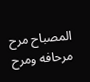المصباح مرح
مرحافه ومرح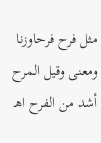مثل فرح فرحاوزنا ومعنى وقيل المرح أشد من الفرح اهـ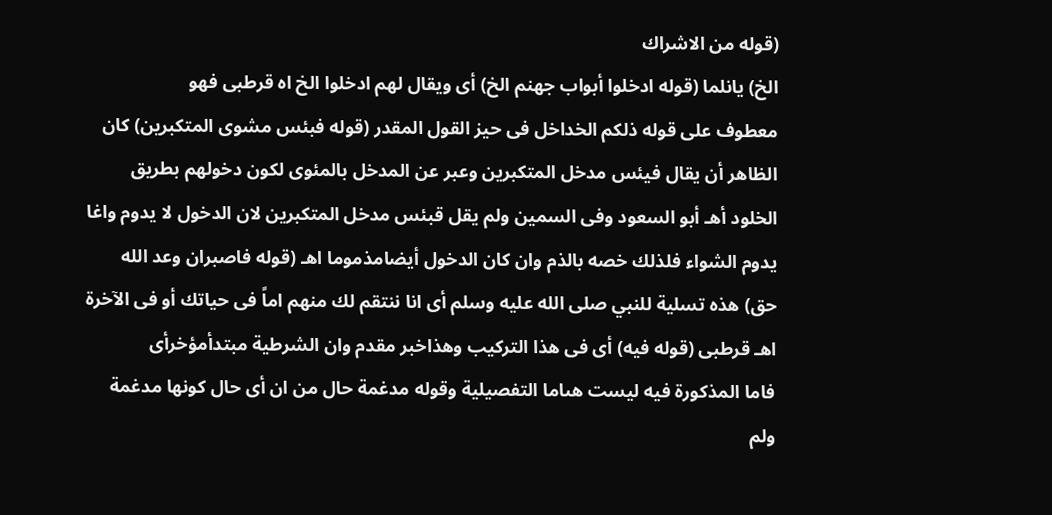(قوله من الاشراك
الخ) يانلما (قوله ادخلوا أبواب جهنم الخ) أى ويقال لهم ادخلوا الخ اه قرطبى فهو
معطوف على قوله ذلكم الخداخل فى حيز القول المقدر (قوله فبئس مشوى المتكبرين) كان
الظاهر أن يقال فيئس مدخل المتكبرين وعبر عن المدخل بالمئوى لكون دخولهم بطريق
الخلود أهـ أبو السعود وفى السمين ولم يقل قبئس مدخل المتكبرين لان الدخول لا يدوم واغا
يدوم الشواء فلذلك خصه بالذم وان كان الدخول أيضامذموما اهـ (قوله فاصبران وعد الله
حق) هذه تسلية للنبي صلى الله عليه وسلم أى انا ننتقم لك منهم اماً فى حياتك أو فى الآخرة
اهـ قرطبى (قوله فيه) أى فى هذا التركيب وهذاخبر مقدم وان الشرطية مبتدأمؤخرأى
فاما المذكورة فيه ليست هىاما التفصيلية وقوله مدغمة حال من ان أى حال كونها مدغمة
ولم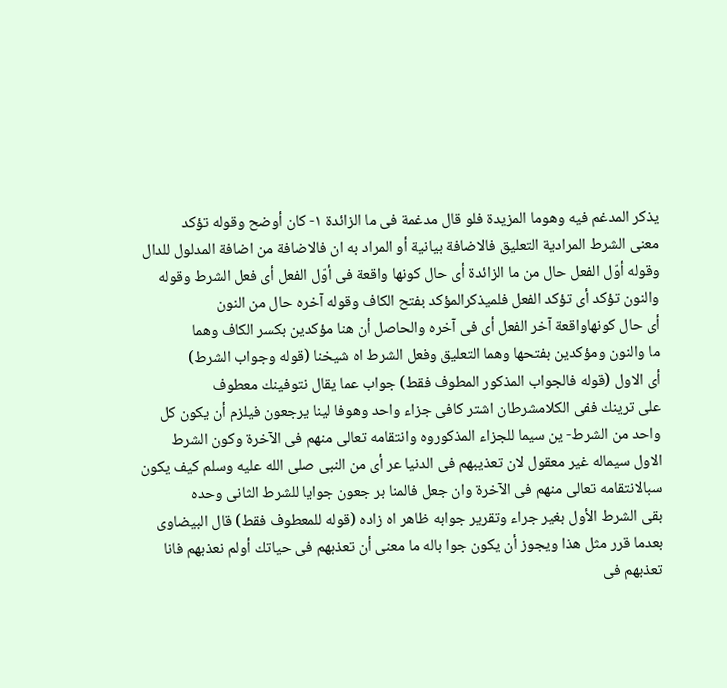يذكر المدغم فيه وهوما المزيدة فلو قال مدغمة فى ما الزائدة ١- كان أوضح وقوله تؤكد
معنى الشرط المرادية التعليق فالاضافة بيانية أو المراد به ان فالاضافة من اضافة المدلول للدال
وقوله أوّل الفعل حال من ما الزائدة أى حال كونها واقعة فى أوّل الفعل أى فعل الشرط وقوله
والنون تؤكد أى تؤكد الفعل فلميذكرالمؤكد بفتح الكاف وقوله آخره حال من النون
أى حال كونهاواقعة آخر الفعل أى فى آخره والحاصل أن هنا مؤكدين بكسر الكاف وهما
ما والنون ومؤكدين بفتحها وهما التعليق وفعل الشرط اه شيخنا (قوله وجواب الشرط)
أى الاول (قوله فالجواب المذكور المطوف فقط) جواب عما يقال نتوفينك معطوف
على ترينك ففى الكلامشرطان اشتر كافى جزاء واحد وهوفا لينا يرجعون فيلزم أن يكون كل
واحد من الشرط- ين سيما للجزاء المذكوروه وانتقامه تعالى منهم فى الآخرة وكون الشرط
الاول سيماله غير معقول لان تعذيبهم فى الدنيا عر أى من النبى صلى الله عليه وسلم كيف يكون
سبالانتقامه تعالى منهم فى الآخرة وان جعل فالمنا بر جعون جوايا للشرط الثانى وحده
بقى الشرط الأول بغير جراء وتقرير جوابه ظاهر اه زاده (قوله للمعطوف فقط) قال البيضاوى
بعدما قرر مثل هذا ويجوز أن يكون جوا باله ما معنى أن تعذبهم فى حياتك أولم نعذبهم فانا
تعذبهم فى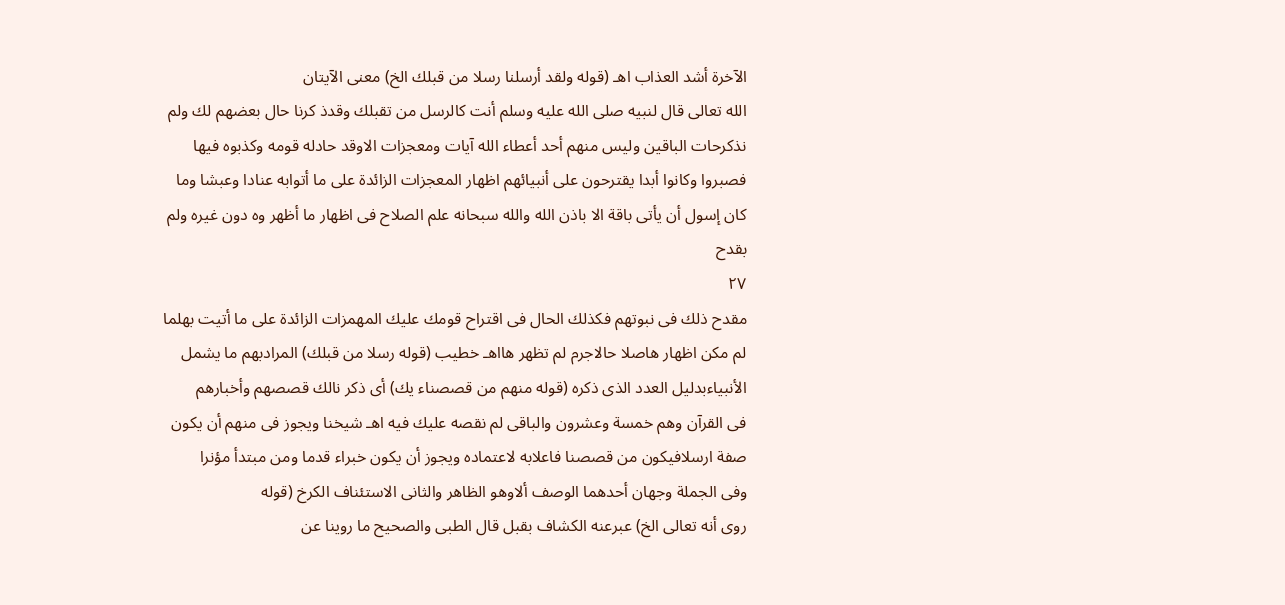الآخرة أشد العذاب اهـ (قوله ولقد أرسلنا رسلا من قبلك الخ) معنى الآيتان
الله تعالى قال لنبيه صلى الله عليه وسلم أنت كالرسل من تقبلك وقدذ كرنا حال بعضهم لك ولم
نذكرحات الباقين وليس منهم أحد أعطاء الله آيات ومعجزات الاوقد حادله قومه وكذبوه فيها
فصبروا وكانوا أبدا يقترحون على أنبيائهم اظهار المعجزات الزائدة على ما أتوابه عنادا وعبشا وما
كان إسول أن يأتى باقة الا باذن الله والله سبحانه علم الصلاح فى اظهار ما أظهر وه دون غيره ولم
بقدح
٢٧
مقدح ذلك فى نبوتهم فكذلك الحال فى اقتراح قومك عليك المهمزات الزائدة على ما أتيت بهلما
لم مكن اظهار هاصلا حالاجرم لم تظهر هااهـ خطيب (قوله رسلا من قبلك) المرادبهم ما يشمل
الأنبياءبدليل العدد الذى ذكره (قوله منهم من قصصناء يك) أى ذكر نالك قصصهم وأخبارهم
فى القرآن وهم خمسة وعشرون والباقى لم نقصه عليك فيه اهـ شيخنا ويجوز فى منهم أن يكون
صفة ارسلافيكون من قصصنا فاعلابه لاعتماده ويجوز أن يكون خبراء قدما ومن مبتدأ مؤنرا
وفى الجملة وجهان أحدهما الوصف ألاوهو الظاهر والثانى الاستئناف الكرخ (قوله
روى أنه تعالى الخ) عبرعنه الكشاف بقبل قال الطبى والصحيح ما روينا عن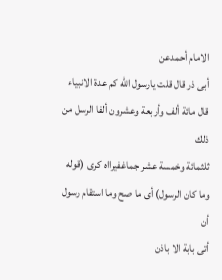الامام أحمدعن
أبى ذر قال قلت يارسول الله كم عدة الانبياء قال مائة ألف وأربعة وعشرون ألفا الرسل من ذلك
ثلثمائة وخمسة عشر جماغفيرااه كرى (قوله وما كان الرسول) أى ما صح وما استقام رسول أن
أتى بابة الا باذن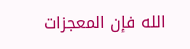الله فإن المعجزات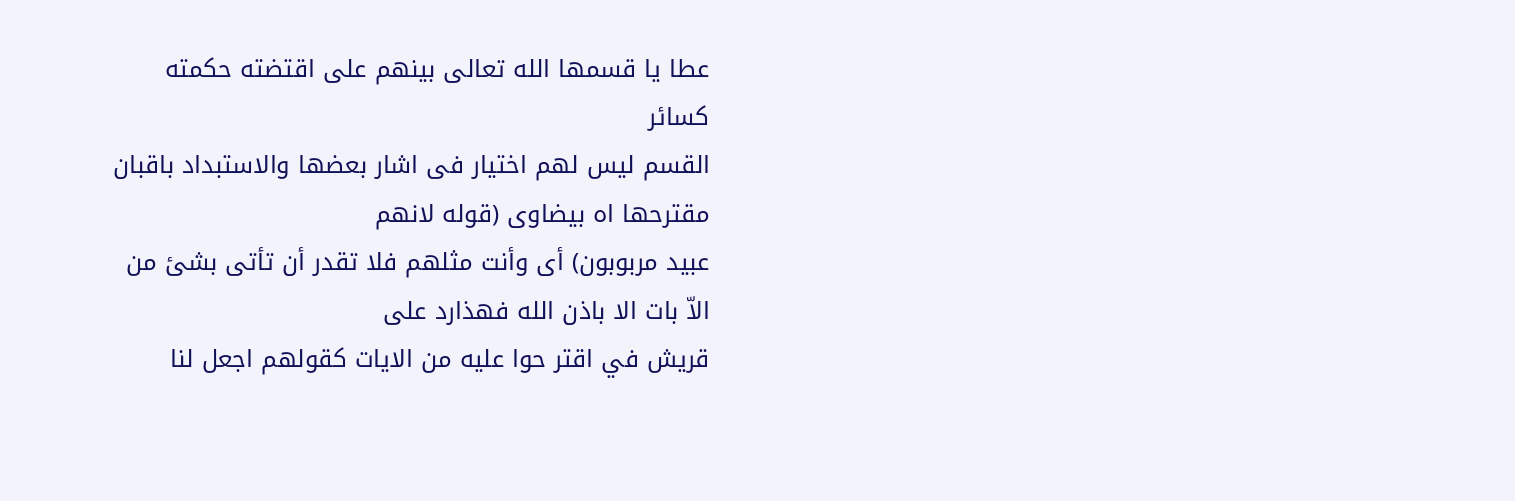عطا يا قسمها الله تعالى بينهم على اقتضته حكمته كسائر
القسم ليس لهم اختيار فى اشار بعضها والاستبداد باقبان مقترحها اه بيضاوى (قوله لانهم
عبيد مربوبون) أى وأنت مثلهم فلا تقدر أن تأتى بشئ من الاّ بات الا باذن الله فهذارد على
قريش في اقتر حوا عليه من الايات كقولهم اجعل لنا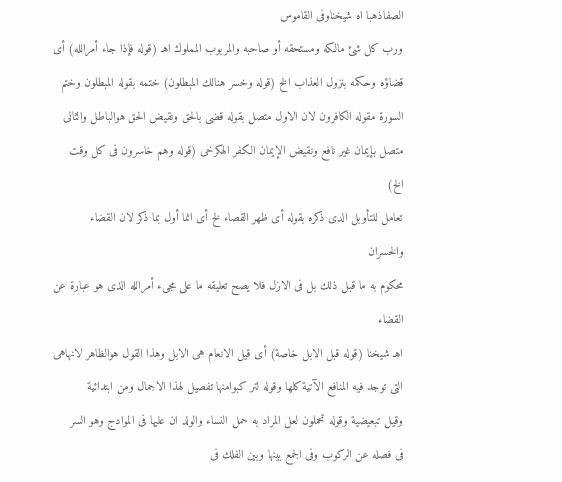الصفاذهبا اه شيخناوفى القاموس
ورب كل شئ مالكه ومستحقه أو صاحبه والمربوب المملوك اهـ (قوله فإذا جاء أمرالله) أى
قضاؤه وحكمه بنزول العذاب الخ (قوله وخسر هنالك المبطلون) ختمه بقوله المبطلون وختم
السورة مقوله الكافرون لان الاول متصل بقوله قضى بالحق ونقيض الحق هوالباطل والثانى
متصل بإيمان غير نافع ونقيض الإيمان الكفر الهكرخى (قوله وهم خاسرون فى كل وقت الخ)
تعامل للتأوبل الدى ذكره بقوله أى ظهر القصاء لخ أى انما أول بما ذكر لان القضاء والخسران
محكوم به ما قبل ذلك بل فى الازل فلا يصح تعليقه ما على مجىء أمرالله الذى هو عبارة عن القضاء
اهـ شيخنا (قوله قبل الابل خاصة) أى قيل الانعام هى الابل وهذا القول هوالظاهر لانهاهى
التى توجد فيه المنافع الآتية كلها وقوله لتر كبوامنها تفصيل لهذا الاجمال ومن ابتدائية
وقيل تبعيضية وقوله تحملون لعل المراد به حمل النساء والولد ان عليها فى الموادج وهو السر
فى فصله عن الركوب وفى الجمع بينها وبين الفلك فى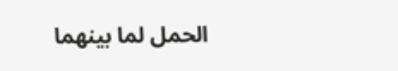الحمل لما بينهما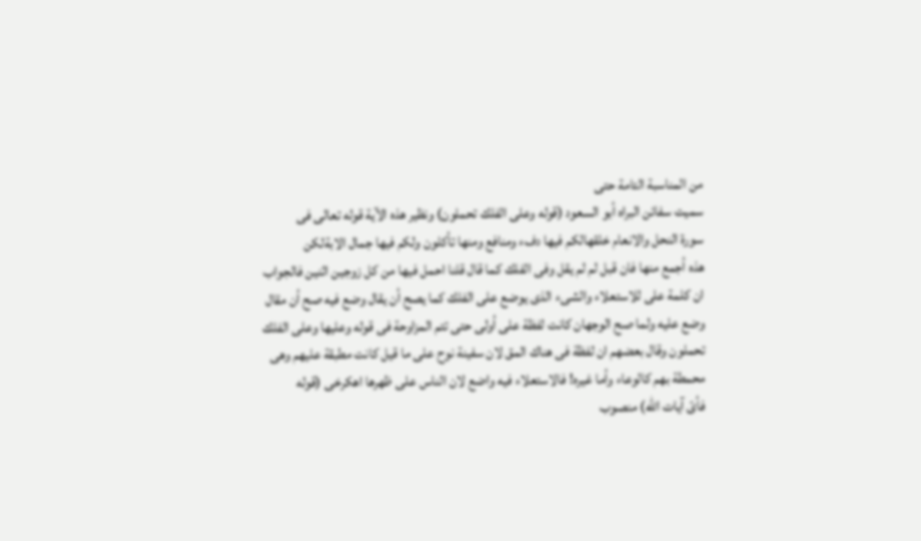من المناسبة التامة حتى
سميت سفائن البراه أبو السعود (قوله وعلى الفلك تحملون) ونظير هذه الآية قوله تعالى فى
سورة النحل والانعام خلقهالكم فيها دفء ومنافع ومنها تأكلون ولكم فيها جمال الابةلكن
هذه أجمع منها فان قبل لم لم يقل وفى الفلك كما قال قلنا احمل فيها من كل زوجين اثنين فالجواب
ان كلمة على للاستعلاء والشىء الذى يوضع على الفلك كما يصح أن يقال وضع فيه صح أن مقال
وضع عليه ولما صح الوجهان كانت لفظة على أولى حتى تتم المزاوحة فى قوله وعليها وعلى الفلك
تحملون وقال بعضهم ان لفظة فى هناك المق لان سفينة نوح على ما قيل كانت مطبقة عليهم وهى
محمطة بهم كالوعاء وأما غيره! فالاستعلاء فيه واضع لان الناس على ظهرها اهكرخى (قوله
فأىّ آيات الله) منصوب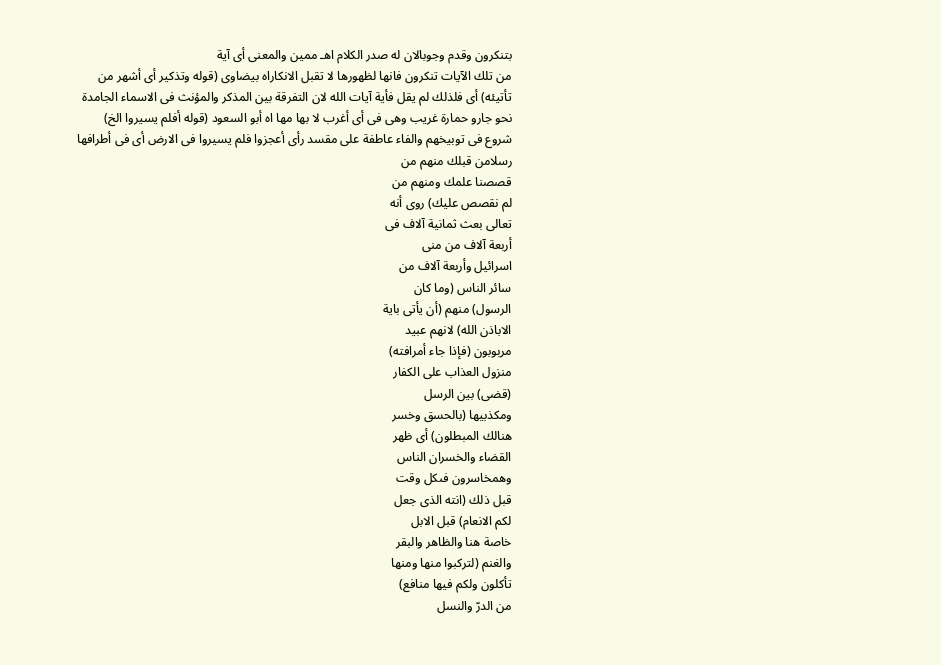بتنكرون وقدم وجوبالان له صدر الكلام اهـ ممين والمعنى أى آية
من تلك الآيات تنكرون فانها لظهورها لا تقبل الانكاراه بيضاوى (قوله وتذكير أى أشهر من
تأتيئه) أى فلذلك لم يقل فأية آيات الله لان التفرقة بين المذكر والمؤنث فى الاسماء الجامدة
نحو جارو حمارة غريب وهى فى أى أغرب لا بها مها اه أبو السعود (قوله أفلم يسيروا الخ)
شروع فى توبيخهم والفاء عاطفة على مقسد رأى أعجزوا فلم يسيروا فى الارض أى فى أطرافها
رسلامن قبلك منهم من
قصصنا علمك ومنهم من
لم نقصص عليك) روى أنه
تعالى بعث ثمانية آلاف فى
أربعة آلاف من منى
اسرائيل وأربعة آلاف من
سائر الناس (وما كان
الرسول) منهم (أن يأتى باية
الاباذن الله) لانهم عبيد
مربوبون (فإذا جاء أمرافته)
منزول العذاب على الكفار
(قضى) بين الرسل
ومكذبيها (بالحسق وخسر
هنالك المبطلون) أى ظهر
القضاء والخسران الناس
وهمخاسرون فىكل وقت
قبل ذلك (انته الذى جعل
لكم الانعام) قبل الابل
خاصة هنا والظاهر والبقر
والغنم (لتركبوا منها ومنها
تأكلون ولكم فيها منافع)
من الدرّ والنسل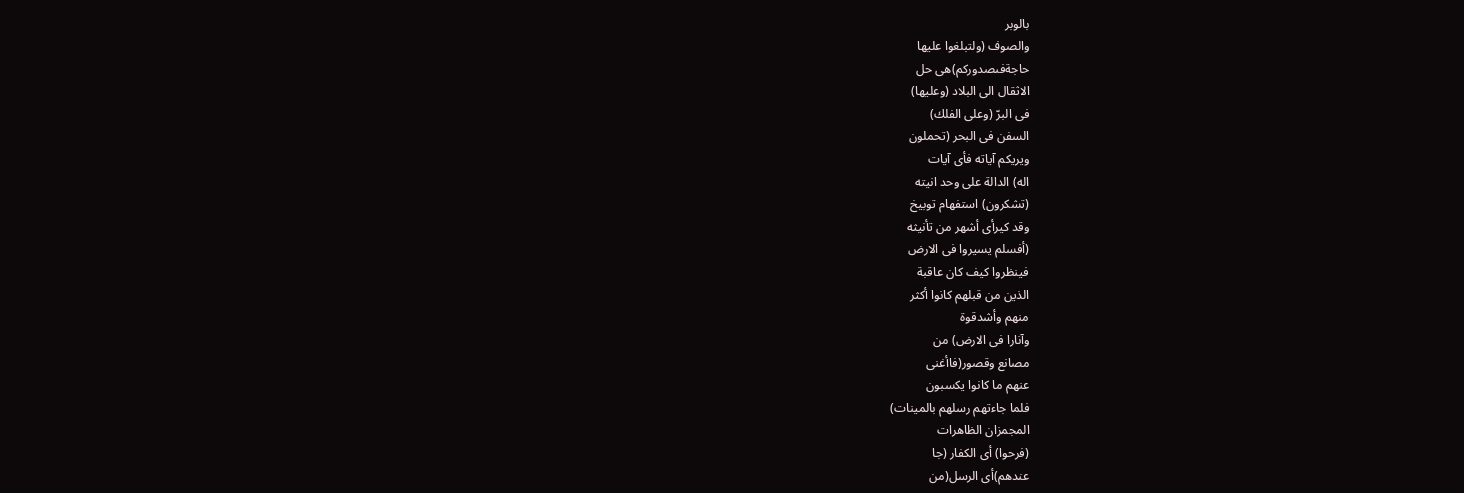بالوبر
والصوف (ولتبلغوا عليها
حاجةفىصدوركم)ھی حل
الاثقال الى البلاد (وعليها)
فى البرّ (وعلى الفلك)
السفن فى البحر (تحملون
ويريكم آياته فأى آيات
اله) الدالة على وحد انيته
(تشكرون) استفهام توبيخ
وقد كيرأى أشهر من تأنيثه
(أفسلم يسيروا فى الارض
فينظروا كيف كان عاقبة
الذين من قبلهم كانوا أكثر
منهم وأشدقوة
وآنارا فى الارض) من
مصانع وقصور(فاأغنى
عنهم ما كانوا يكسبون
فلما جاءتهم رسلهم بالمينات)
المجمزان الظاهرات
(فرحوا) أى الكفار (جا
عندهم)أى الرسل(من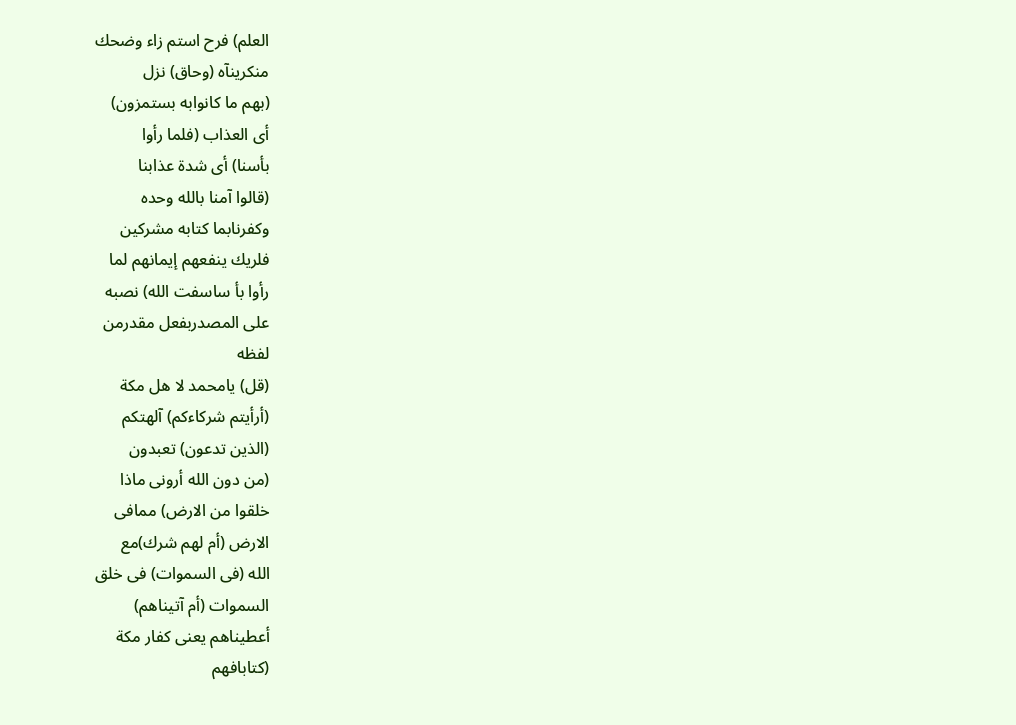العلم) فرح استم زاء وضحك
منکرینآه (وحاق) نزل
(بهم ما كانوابه بستمزون)
أى العذاب (فلما رأوا
بأسنا) أى شدة عذابنا
(قالوا آمنا بالله وحده
وكفرنابما كتابه مشركين
فلريك ينفعهم إيمانهم لما
رأوا بأ ساسفت الله) نصبه
على المصدربفعل مقدرمن
لفظه
(قل) يامحمد لا هل مكة
(أرأيتم شركاءكم) آلهتكم
(الذين تدعون) تعبدون
(من دون الله أرونى ماذا
خلقوا من الارض) ممافى
الارض (أم لهم شرك)مع
الله (فى السموات) فى خلق
السموات (أم آتيناهم)
أعطيناهم يعنى كفار مكة
(كتابافهم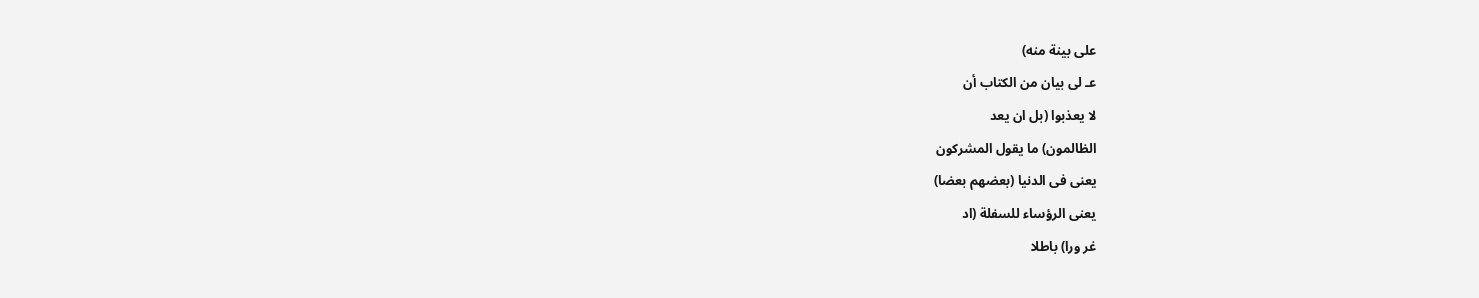على بينة منه)
عـ لى بيان من الكتاب أن
لا يعذبوا (بل ان يعد
الظالمون) ما يقول المشركون
يعنى فى الدنيا (بعضهم بعضا)
يعنى الرؤساء للسفلة (اد
غر ورا) باطلا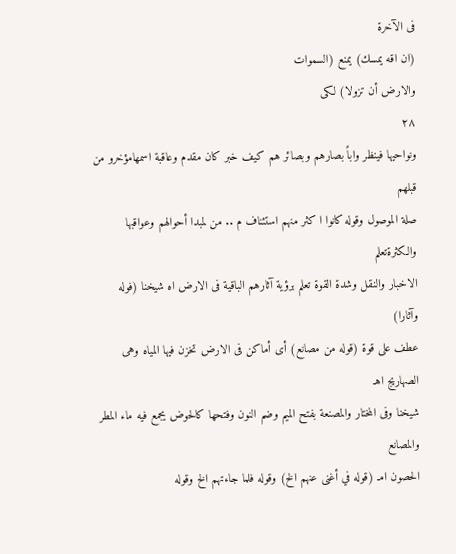فى الآخرة
(ان اقه يمسك) يمنع (السموات
والارض أن تزولا) لكى
٢٨
ونواحيها فينظر واباً بصارهم وبصائر هم كيف خبر كان مقدم وعاقبة اسمهامؤخرو من قبلهم
صلة الموصول وقوله كانوا ا كثر منهم استئناف م .. من لمبدا أحوالهم وعواقبها والكثرةتعلم
الاخبار والنقل وشدة القوة تعلم برؤية آثارهم الباقية فى الارض اه شيخنا (فوله وآثارا)
عطف على قوة (قوله من مصانع) أى أماكن فى الارض تخزن فيها المياه وهى الصهاريج اهـ
شيخنا وفى المختار والمصنعة بفتح الميم وضم النون وفتحها كالحوض يجمع فيه ماء المطر والمصانع
الحصون امـ (قوله في أغنى عنهم الخ) وقوله فلما جاءتهم الخ وقوله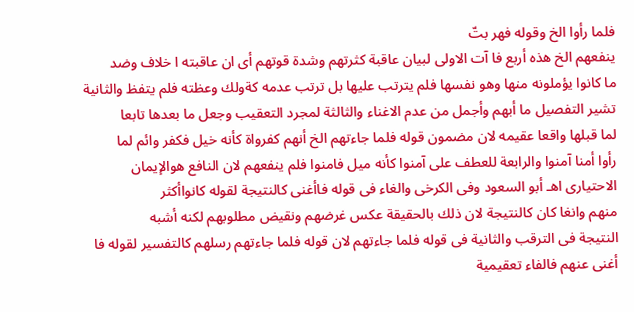فلما رأوا الخ وقوله فهر بتّ
ينفعهم الخ هذه أربع فا آت الاولى لبيان عاقبة كثرتهم وشدة قوتهم أى ان عاقبته ا خلاف وضد
ما كانوا يؤملونه منها وهو نفسها فلم يترتب عليها بل ترتب عدمه كةولك وعظته فلم يتفظ والثانية
تشير التفصيل ما أبهم وأجمل من عدم الاغناء والثالثة لمجرد التعقيب وجعل ما بعدها تابعا
لما قبلها واقعا عقيمه لان مضمون قوله فلما جاءتهم الخ أنهم كفرواة كأنه خيل فكفر وائم لما
رأوا أمنا آمنوا والرابعة للعطف على آمنوا كأنه ميل فامنوا فلم ينفعهم لان النافع هوالإيمان
الاحتيارى اهـ أبو السعود وفى الكرخى والغاء فى قوله فاأغنى كالنتيجة لقوله كانواأكثر
منهم وانغا كان كالنتيجة لان ذلك بالحقيقة عكس غرضهم ونقيض مطلوبهم لكنه أشبه
النتيجة فى الترقب والثانية فى قوله فلما جاءتهم لان قوله فلما جاءتهم رسلهم كالتفسير لقوله فا
أغنى عنهم فالفاء تعقيمية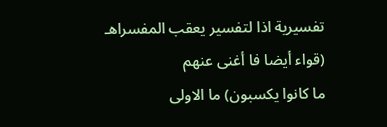تفسيرية اذا لتفسير يعقب المفسراهـ (قواء أيضا فا أغنى عنهم
ما كانوا يكسبون) ما الاولى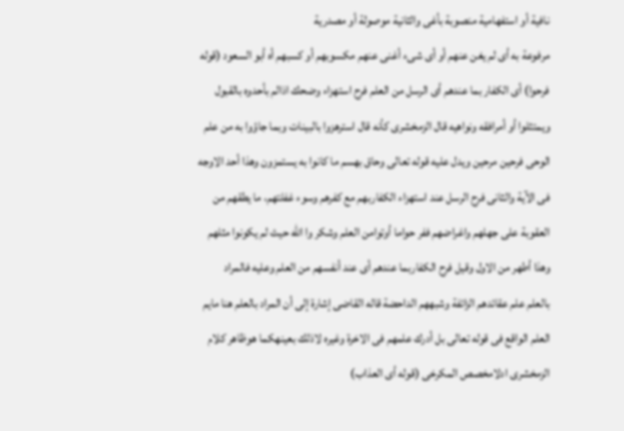نافية أو استفهامية منصوبة بأغى والثانية موصولة أو مصدرية
مرفوعة به أى لم يغن عنهم أو أى شىء أغنى عنهم مكسوبهم أو كسبهم أه أبو السعود (قوله
فرحوا) أى الكفار بما عندهم أى الرسل من العلم فرح استهزاء وضحك اذالم بأحدوه بالقبول
ويمتثلوا أو أمرافقه ونواهيه قال الزمخشرى كأنه قال استرهزوا بالبينات وبما جاؤوا به من علم
الوحى فرحين مرحين ويدل عليه قوله تعالى وحاق بهسم ما كانوا به يستمزون وهذا أحد الاوجه
فى الآية والثانى فرح الرسل عند استهزاء الكفاربهم مع كفرهم وسوء غفلتهم، ما يطقهم من
العقوبة على جهلهم واغراضهم ففر حواما أوتوامن العلم وشكر وا الله حيث لم يكونوا مثلهم
وهذا أطهر من الاول وقيل فرح الكفاربما عندهم أى عند أنفسهم من العلم وعليه فالمراد
بالعلم علم عقائدهم الزائفة وشبههم الداحضة قاله القاضى إشارة إلى أن المراد بالعلم هنا مايم
العلم الواقع فى قوله تعالى بل أدرك علمهم فى الاخرة وغيره لاذلك بعينهكما هوظاهر كلام
الزمخشرى ادلامخصص المكرخى (قوله أى العذاب)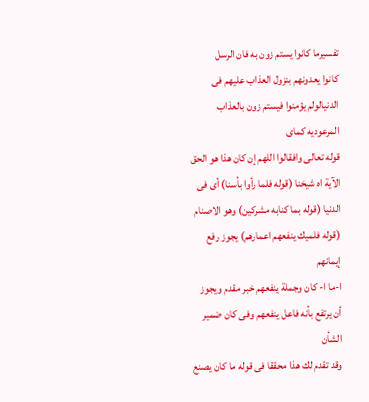تفسيرما كانوا يستم زون به فان الرسل
كانوا يعدونهم بنزول العذاب عليهم فى الدنيالولم يؤمنوا فيستم زون بالعذاب المرعوديه كماى
قوله تعالى وافقالوا اللهم إن كان هذا هو الحق الآية اه شيخنا (قوله فلما رأوا بأسنا) أى فى
الدنيا (قوله بما كنابه مشركين) وهو الاصنام (قوله فلميك ينفعهم اعمارهم) يجوز رفع إيمانهم
ا-ما ا- كان وجملة ينفعهم خبر مقدم ويجوز أن يرتفع بأنه فاعل ينفعهم وفى كان ضمير الشأن
وقد تقدم لك هذا محققا فى قوله ما كان يصنع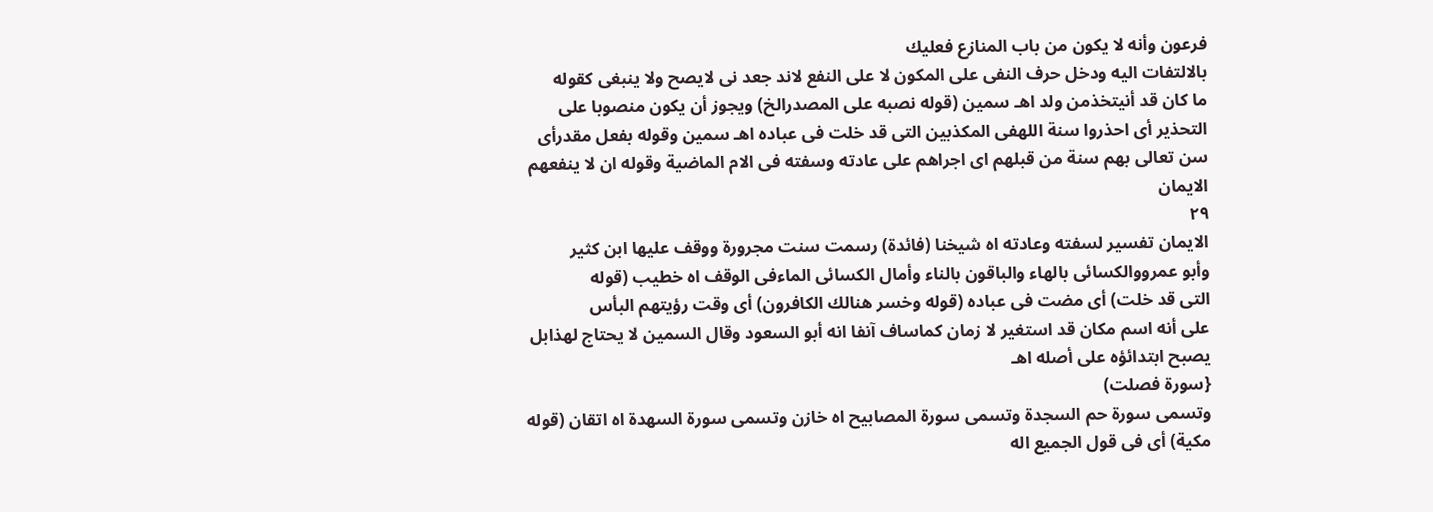فرعون وأنه لا يكون من باب المنازع فعليك
بالالتفات اليه ودخل حرف النفى على المكون لا على النفع لاند جعد نى لايصح ولا ينبغى كقوله
ما كان قد أنيتخذمن ولد اهـ سمين (قوله نصبه على المصدرالخ) ويجوز أن يكون منصوبا على
التحذير أى احذروا سنة اللهفى المكذبين التى قد خلت فى عباده اهـ سمين وقوله بفعل مقدرأى
سن تعالى بهم سنة من قبلهم اى اجراهم على عادته وسفته فى الام الماضية وقوله ان لا ينفعهم
الايمان
٢٩
الايمان تفسير لسفته وعادته اه شيخنا (فائدة) رسمت سنت مجرورة ووقف عليها ابن كثير
وأبو عمرووالكسائى بالهاء والباقون بالناء وأمال الكسائى الماءفى الوقف اه خطيب (قوله
التى قد خلت) أى مضت فى عباده (قوله وخسر هنالك الكافرون) أى وقت رؤيتهم البأس
على أنه اسم مكان قد استغير لا زمان كماساف آنفا انه أبو السعود وقال السمين لا يحتاج لهذابل
يصبح ابتدائؤه على أصله اهـ
{سورة فصلت)
وتسمى سورة حم السجدة وتسمى سورة المصابيح اه خازن وتسمى سورة السهدة اه اتقان (قوله
مكية) أى فى قول الجميع اله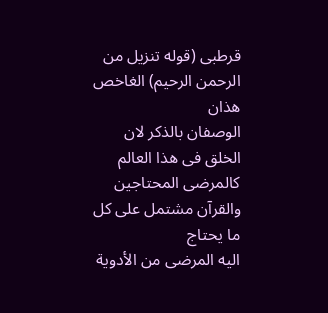قرطبى (قوله تنزيل من الرحمن الرحيم) الغاخص هذان
الوصفان بالذكر لان الخلق فى هذا العالم كالمرضى المحتاجين والقرآن مشتمل على كل ما يحتاج
اليه المرضى من الأدوية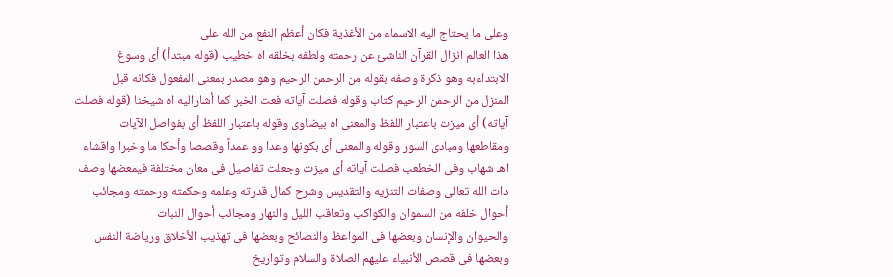وعلى ما يحتاج اليه الاسماء من الأغذية فكان أعظم النفع من الله على
هذا العالم انزال القرآن الناشئ عن رحمته ولطفه بخلقه اه خطيب (قوله مبتدأ) أى وسوغ
الابتداءبه وهو ذكرة وصفه بقوله من الرحمن الرحيم وهو مصدر بمعنى المفعول فكانه قبل
المنزل من الرحمن الرحيم كتاب وقوله فصلت آياته فعت الخبر كما أشاراليه اه شيخنا (قوله فصلت
آياته) أى ميزت باعتبار اللفظ والمعنى اه بيضاوى وقوله باعتبار اللفظ أى بفواصل الآيات
ومقاطعها ومبادى السور وقوله والمعنى أى بكونها وعدا وو عمداً وقصصا وأحكا ما وخبرا واقشاء
اهـ شهاب وفى الخطعب فصلت آياته أى ميزت وجعلت تفاصيل فى معان مختلفة فيمعضها وصف
دات الله تعالى وصفات التنزيه والتقديس وشرح كمال قدرته وعلمه وحكمته ورحمته ومجائب
أحوال خلفه من السموان والكواكب وتعاقب الليل والنهار ومجائب أحوال النبات
والحيوان والإنسان وبعضها فى المواعظ والنصائح وبعضها فى تهذيب الأخلاق ورياضة النفس
وبعضها فى قصص الأنبياء عليهم الصلاة والسلام وتواريخ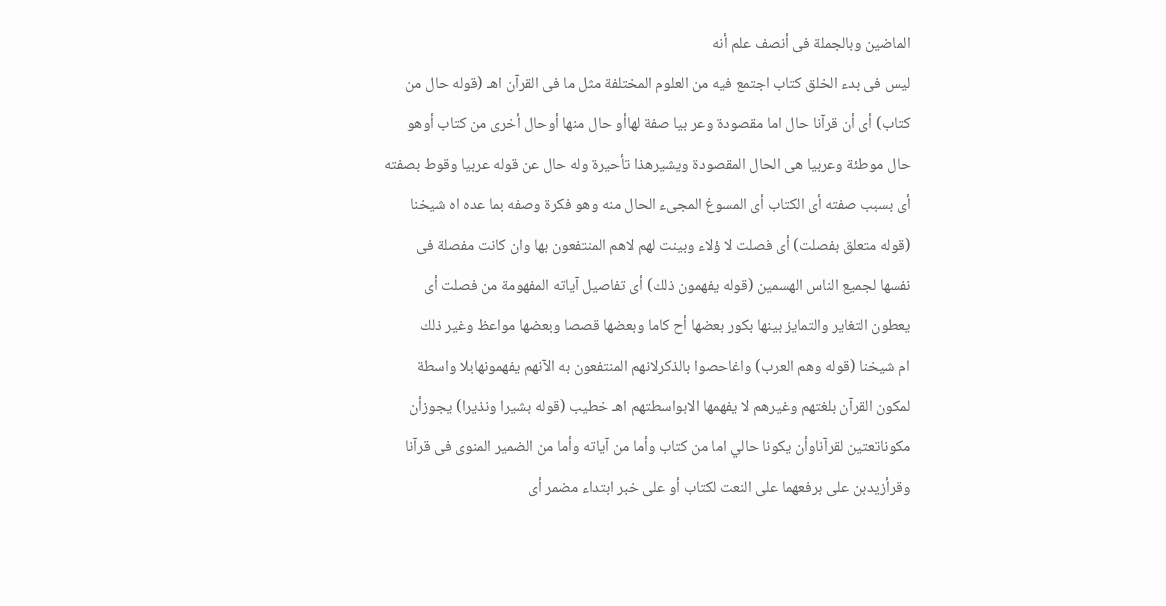الماضين وبالجملة فى أنصف علم أنه
ليس فى بدء الخلق كتاب اجتمع فيه من العلوم المختلفة مثل ما فى القرآن اهـ (قوله حال من
كتاب) أى أن قرآنا حال اما مقصودة وعر بيا صفة لهاأو حال منها أوحال أخرى من كتاب أوهو
حال موطئة وعربيا هى الحال المقصودة ويشيرهذا تأحيرة وله حال عن قوله عربيا وقوط بصفته
أى بسبب صفته أى الكتاب أى المسوغ المجىء الحال منه وهو فكرة وصفه بما عده اه شيخنا
(قوله متعلق بفصلت) أى فصلت لا ؤلاء وبينت لهم لاهم المنتفعون بها وان كانت مفصلة فى
نفسها لجميع الناس الهسمين (قوله يفهمون ذلك) أى تفاصيل آياته المفهومة من فصلت أى
يعطون التغاير والتمايز بينها بكور بعضها أح كاما وبعضها قصصا وبعضها مواعظ وغير ذلك
ام شيخنا (قوله وهم العرب) واغاحصوا بالذكرلانهم المنتفعون به الآنهم يفهمونهابلا واسطة
لمكون القرآن بلغتهم وغيرهم لا يفهمها الابواسطتهم اهـ خطيب (قوله بشيرا ونذيرا) يجوزأن
مكوناتعتين لقرآناوأن يكونا حالي اما من كتاب وأما من آياته وأما من الضمير المنوى فى قرآنا
وقرأزيدبن على برفعهما على النعت لكتاب أو على خبر ابتداء مضمر أى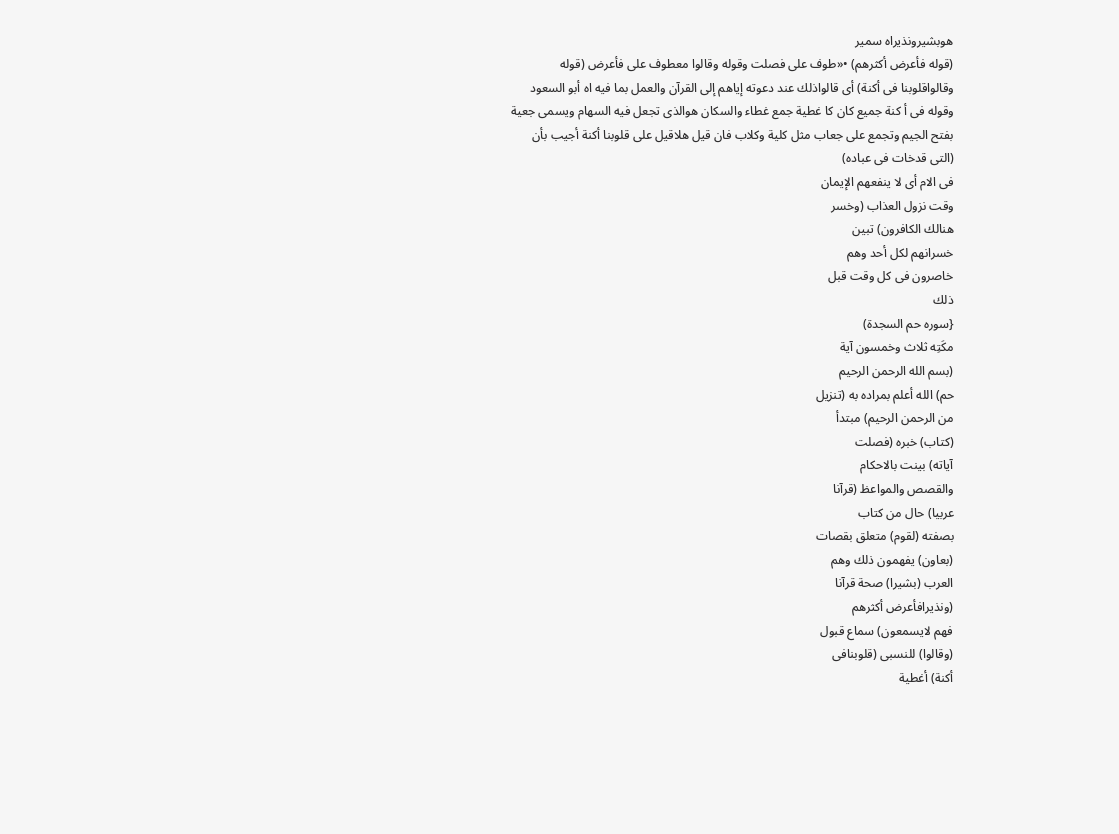هوبشيرونذيراه سمير
(قوله فأعرض أكثرهم) •«طوف على فصلت وقوله وقالوا معطوف على فأعرض (قوله
وقالواقلوبنا فى أكنة) أى قالواذلك عند دعوته إياهم إلى القرآن والعمل بما فيه اه أبو السعود
وقوله فى أ كنة جميع كان كا غطية جمع غطاء والسكان هوالذى تجعل فيه السهام ويسمى جعية
بفتح الجيم وتجمع على جعاب مثل كلية وكلاب فان قيل هلاقيل على قلوبنا أكنة أجيب بأن
(التى قدخات فى عباده)
فى الام أى لا ينفعهم الإيمان
وقت نزول العذاب (وخسر
هنالك الكافرون) تبين
خسرانهم لكل أحد وهم
خاصرون فى كل وقت قبل
ذلك
{سوره حم السجدة)
مكَتِه ثلاث وخمسون آية
(بسم الله الرحمن الرحيم
حم) الله أعلم بمراده به (تنزيل
من الرحمن الرحيم) مبتدأ
(كتاب) خبره (فصلت
آياته) بينت بالاحكام
والقصص والمواعظ (قرآنا
عربيا) حال من كتاب
بصفته (لقوم) متعلق بقصات
(بعاون) يفهمون ذلك وهم
العرب (بشيرا) صحة قرآنا
(ونذيرافأعرض أكثرهم
فهم لايسمعون) سماع قبول
(وقالوا) للنسبى (قلوبنافى
أكنة) أغطية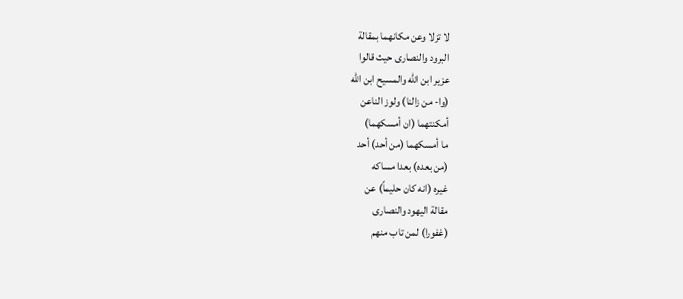لا تزلا وعن مكانهما بمقالة
البرود والنصارى حيث قالوا
عزير ابن الله والمسيح ابن الله
(وا- من زالنا) ولوز الناعن
أمكنتهما (ان أمسكهما)
ما أمسكهما (من أحد) أحد
(من بعده) بعدا مساكه
غيره (انه كان حليماً) عن
مقالة اليهود والنصارى
(غفورا) لمن تاب منهم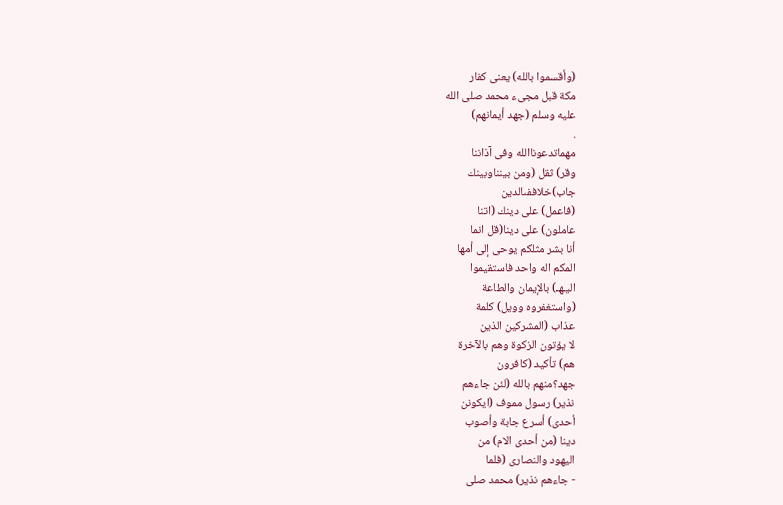(وأقسموا بالله) يعنى كفار
مكة قبل مجىء محمد صلى الله
عليه وسلم (جهد أيمانهم)
.
مهماتدعوناالله وفی آذاننا
وقر) ثقل (ومن بينناوبينك
جاب)خلاففىالدین
(فاعمل) على دينك (اتنا
عاملون) على دينا(قل انما
أنا بشر مثلكم يوحى إلى أمها
المكم اله واحد فاستقيموا
اليـهـ) بالإيمان والطاعة
(واستغفروه وويل) كلمة
عذاب (المشركين الذين
لا يؤتون الزكوة وهم بالآخرة
هم) تأكيد (كافرون
جهد؟منهم بالله (لئن جاءهم
نذير) رسول مموف (ايكونن
أحدى) أسرع جابة وأصوب
دينا (من أحدى الام) من
اليهود والنصارى (فلما
- جاءهم نذير) محمد صلى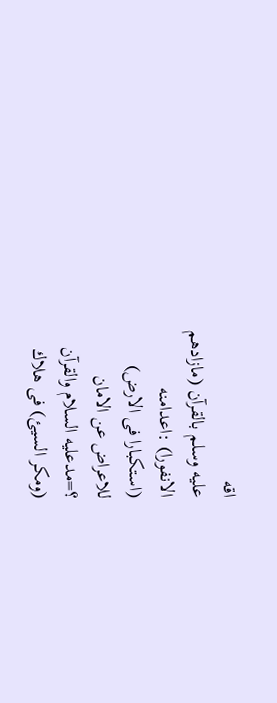اقه
عليه وسلم بالقرآن (مازادهم
الانفورا) :اعدامنه
(استكبارا فى الارض)
للاعراض عن الامان
؟=مدعليه السلام والقرآن
(ومكر السيئ) فى هلاك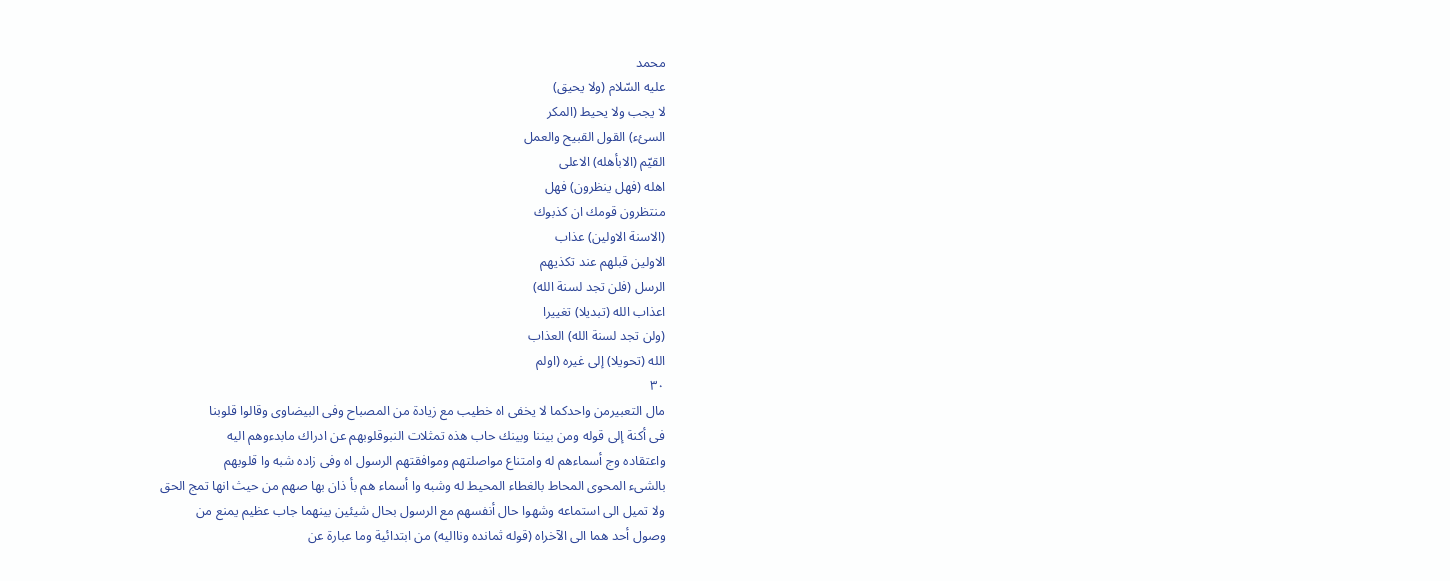محمد
عليه السّلام (ولا يحيق)
لا يجب ولا يحيط (المكر
السئء) القول القبيح والعمل
القيّم (الابأهله) الاعلى
اهله (فهل ينظرون) فهل
منتظرون قومك ان كذبوك
(الاسنة الاولين) عذاب
الاولين قبلهم عند تكذيهم
الرسل (فلن تجد لسنة الله)
اعذاب الله (تبديلا) تغييرا
(ولن تجد لسنة الله) العذاب
الله (تحويلا) إلى غيره (اولم
٣٠
مال التعبيرمن واحدكما لا يخفى اه خطيب مع زيادة من المصباح وفى البيضاوى وقالوا قلوبنا
فى أكنة إلى قوله ومن بيننا وبينك حاب هذه تمثلات النبوقلوبهم عن ادراك مابدءوهم اليه
واعتقاده وج أسماءهم له وامتناع مواصلتهم وموافقتهم الرسول اه وفى زاده شبه وا قلوبهم
بالشىء المحوى المحاط بالغطاء المحيط له وشبه وا أسماء هم بأ ذان بها صهم من حيث انها تمج الحق
ولا تميل الى استماعه وشهوا حال أنفسهم مع الرسول بحال شيئين بينهما جاب عظيم يمنع من
وصول أحد هما الى الآخراه (قوله ثمانده ونااليه) من ابتدائية وما عبارة عن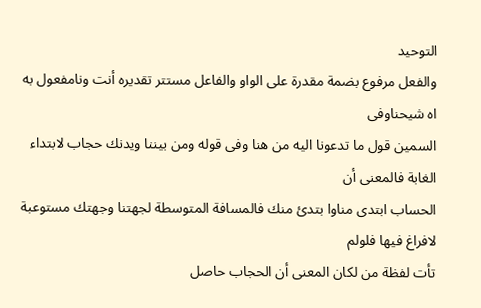التوحيد
والفعل مرفوع بضمة مقدرة على الواو والفاعل مستتر تقديره أنت ونامفعول به اه شيحناوفى
السمين قول ما تدعونا اليه من هنا وفى قوله ومن بيننا ويدنك حجاب لابتداء الغابة فالمعنى أن
الحساب ابتدى مناوا بتدئ منك فالمسافة المتوسطة لجهتنا وجهتك مستوعبة لافراغ فيها فلولم
تأت لفظة من لكان المعنى أن الحجاب حاصل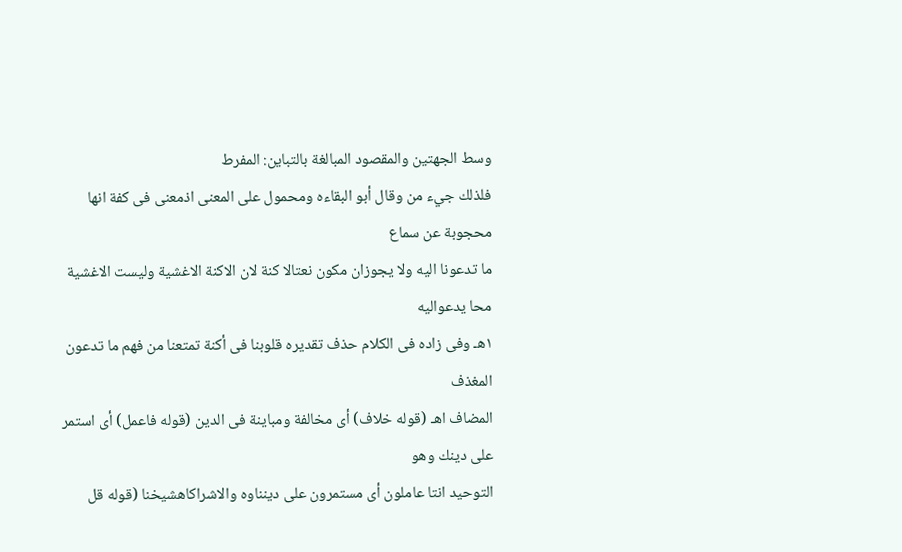وسط الجهتين والمقصود المبالغة بالتباين: المفرط
فلذلك جيء من وقال أبو البقاءه ومحمول على المعنى اذمعنى فى كفة انها محجوبة عن سماع
ما تدعونا اليه ولا يجوزان مكون نعتالا كنة لان الاكنة الاغشية وليست الاغشية محا يدعواليه
١هـ وفى زاده فى الكلام حذف تقديره قلوبنا فى أكنة تمتعنا من فهم ما تدعون المغذف
المضاف اهـ (قوله خلاف) أى مخالفة ومباينة فى الدين (قوله فاعمل) أى استمر على دينك وهو
التوحيد انتا عاملون أى مستمرون على دينناوه والاشراكاهشيخنا (قوله قل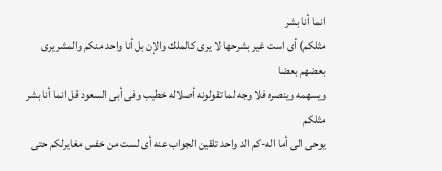انما أنا بشر
مثلكم) أى است غير بشرحها لا يرى كالملك والإن بل أنا واحد منكم والمشريرى بعضهم بعضا
ويسهمه وينصره فلا وجه لما تقولونه أصلاله خطيب وفى أبى السعود قل انما أنا بشر مثلكم
يوحى الى أما اله-كم الد واحد تلقين الجواب عنه أى لست من خفس مغايرلكم حتى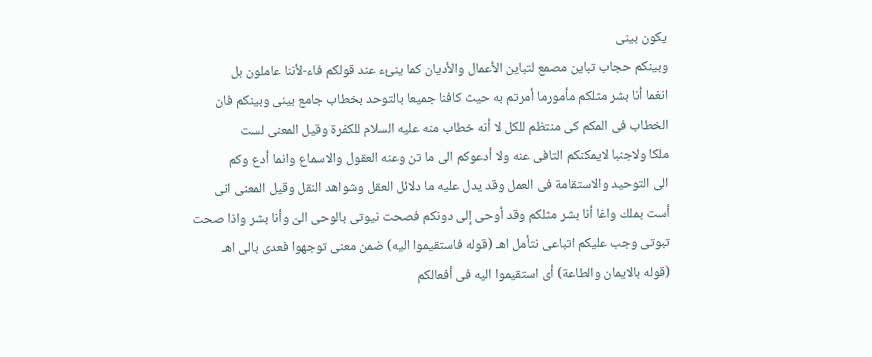يكون بينى
وبينكم حجاب تباين مصمع لتباين الأعمال والأديان كما ينئء عند قولكم فاء-لأننا عاملون بل
انغما أنا بشر مثلكم مأمورما أمرتم به حيث كافنا جميعا بالتوحد بخطاب جامع بينى وبينكم فان
الخطاب فى المكم كى منتظم للكل لا أنه خطاب منه عليه السلام للكفرة وقيل المعنى لست
ملكا ولاجنبا لايمكنكم التافى عنه ولا أدعوكم الى ما تن وعنه العقول والاسماع وانما أدع وكم
الى التوحيد والاستقامة فى العمل وقد يدل عليه ما دلائل العقل وشواهد النقل وقيل المعنى انى
أست بملك واغا أنا بشر مثلكم وقد أوحى إلى دونكم فصحت نيوتى بالوحى الىّ وأنا بشر واذا صحت
تبوتى وجب عليكم اتباعى نتأمل اهـ (قوله فاستقيموا اليه) ضمن معنى توجهوا فعدى بالى اهـ
(قوله بالايمان والطاعة) أى استقيموا اليه فى أفعالكم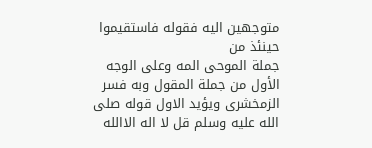متوجهين اليه فقوله فاستقيموا حينئذ من
جملة الموحى المه وعلى الوجه الأول من جملة المقول وبه فسر الزمخشرى ويؤيد الاول قوله صلى
الله عليه وسلم قل لا اله الاالله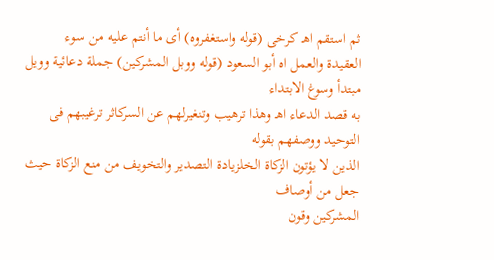ثم استقم اهـ كرخى (قوله واستغفروه) أى ما أنتم عليه من سوء
العقيدة والعمل اه أبو السعود (قوله ووبل المشركين) جملة دعائية وويل مبتدأ وسوغ الابتداء
به قصد الدعاء اهـ وهذا ترهيب وتنغيرلهم عن السركاثر ترغيبهم فى التوحيد ووصفهم بقوله
الذين لا يؤتون الزكاة الخلزيادة التصدير والتخويف من منع الزكاة حيث جعل من أوصاف
المشركين وقون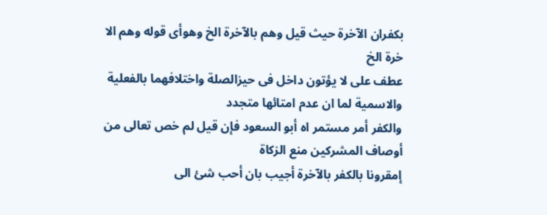بكفران الآخرة حيث قيل وهم بالآخرة الخ وهوأى قوله وهم الا خرة الخ
عطف على لا يؤتون داخل فى حيزالصلة واختلافهما بالفعلية والاسمية لما ان عدم امتائها متجدد
والكفر أمر مستمر اه أبو السعود فإن قيل لم خص تعالى من أوصاف المشركين منع الزكاة
إمقرونا بالكفر بالآخرة أجيب بان أحب شئ الى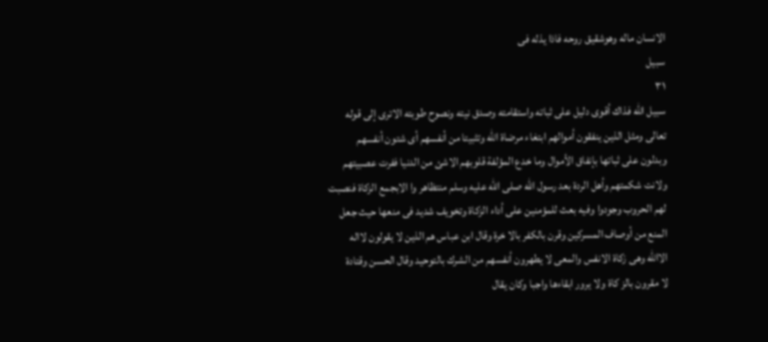الانسان ماله وهوشقيق روحه فاذا يذله فى
سبيل
٣١
سبيل الله فذاك أقوى دليل على ثباته واستقامته وصدق نيته ونصوح طوبته الاترى إلى قوله
تعالى ومثل الذين ينفقون أموالهم ابتغاء مرضاة الله وتثبيتا من أنفسهم أى شتون أنفسهم
وبدلون على ثباتها بإنفاق الأموال وما خدع المؤلفة قلوبهم الاشئ من الدنيا ففرت عصبيتهم
ولانت شكمتهم وأهل الردة بعد رسول الله صلى الله عليه وسلم منتظاهر وا الابجمع الزكاة فنصبت
لهم الحروب وجودوا وفيه بعث للمؤمنين على أداء الزكاة وتخويف شديد فى منعها حيث جعل
المنع من أوصاف المسركين وقرن بالكفر بالا خرة وقال ابن عباس هم الذين لا يقولون لااله
الاالله وهى زكاة الانفس والمعى لا يطهرون أنفسهم من الشرك بالتوحيد وقال الحسن وقتادة
لا مقرون بالز كاة ولا يرور ابقاءها واجبا وكان يقال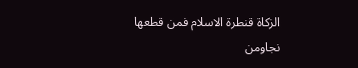الزكاة قنطرة الاسلام فمن قطعها نجاومن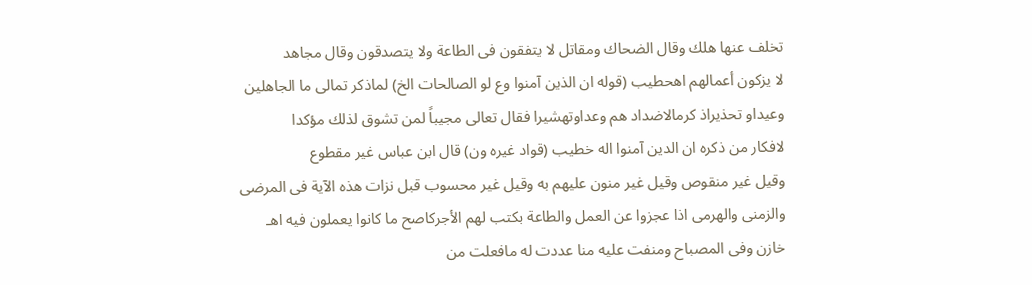تخلف عنها هلك وقال الضحاك ومقاتل لا يتفقون فى الطاعة ولا يتصدقون وقال مجاهد
لا يزكون أعمالهم اهحطيب (قوله ان الذين آمنوا وع لو الصالحات الخ) لماذكر تمالى ما الجاهلين
وعيداو تحذيراذ كرمالاضداد هم وعداوتهشيرا فقال تعالى مجيباً لمن تشوق لذلك مؤكدا
لافكار من ذكره ان الدين آمنوا اله خطيب (قواد غيره ون) قال ابن عباس غير مقطوع
وقيل غير منقوص وقيل غير منون عليهم به وقيل غير محسوب قبل نزات هذه الآية فى المرضى
والزمنى والهرمى اذا عجزوا عن العمل والطاعة بكتب لهم الأجركاصح ما كانوا يعملون فيه اهـ
خازن وفى المصباح ومنفت عليه منا عددت له مافعلت من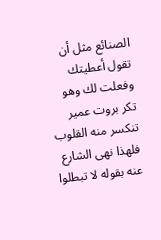الصنائع مثل أن تقول أعطيتك
وفعلت لك وهو تكر بروت عمير تنكسر منه القلوب فلهذا نهى الشارع عنه بقوله لا تبطلوا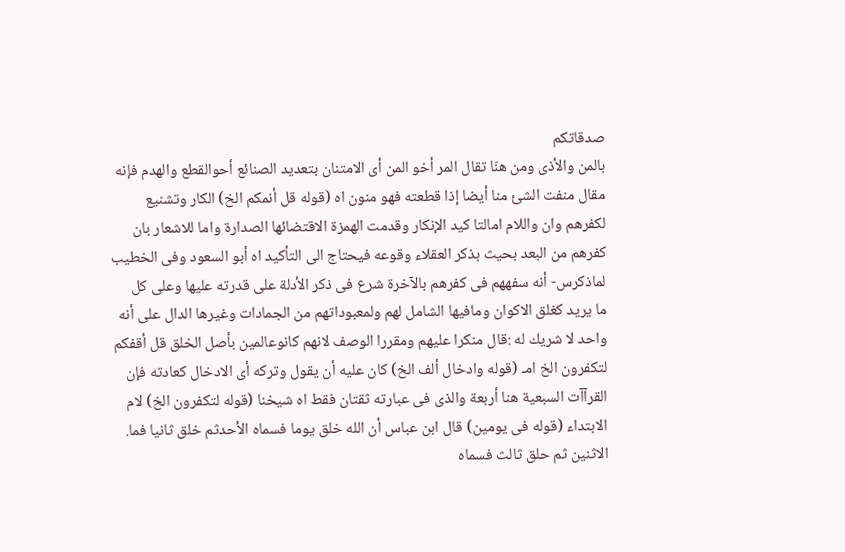صدقاتكم
بالمن والأذى ومن هنّا تقال المر أخو المن أى الامتنان بتعديد الصنائع أحوالقطع والهدم فإنه
مقال منفت الشئ منا أيضا إذا قطعته فهو منون اه (قوله قل أنمكم الخ) الكار وتشنيع
لكفرهم وان واللام امالتا كيد الإنكار وقدمت الهمزة الاقتضائها الصدارة واما للاشعار بان
كفرهم من البعد بحيث بذكر العقلاء وقوعه فيحتاج الى التأكيد اه أبو السعود وفى الخطيب
لماذكرس- أنه سفههم فى كفرهم بالآخرة شرع فى ذكر الأدلة على قدرته عليها وعلى كل
ما يريد كغلق الاكوان ومافيها الشامل لهم ولمعبوداتهم من الجمادات وغيرها الدال على أنه
واحد لا شريك له :قال منكرا عليهم ومقررا الوصف لانهم كانوعالمين بأصل الخلق قل أقفكم
لتكفرون الخ امـ (قوله وادخال ألف الخ) كان عليه أن يقول وتركه أى الادخال كعادته فإن
القرآآت السبعية هنا أربعة والذى فى عبارته ثقتان فقط اه شيخنا (قوله لتكفرون الخ) لام
الابتداء (قوله فى يومين) قال ابن عباس أن الله خلق يوما فسماه الأحدثم خلق ثانيا فما.
الاثنين ثم حلق ثالث فسماه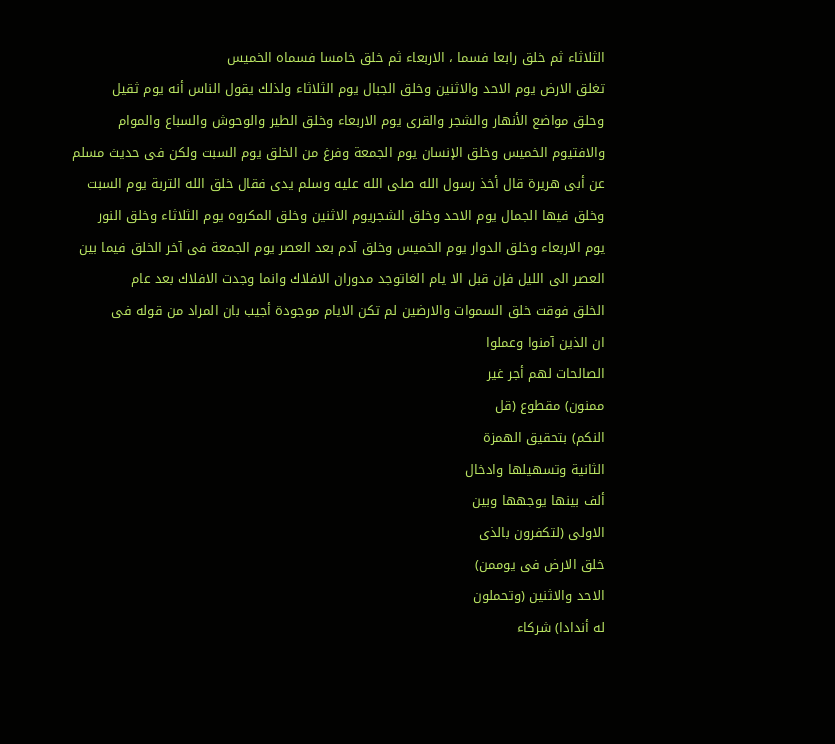الثلاثاء ثم خلق رابعا فسما ، الاربعاء ثم خلق خامسا فسماه الخميس
تغلق الارض يوم الاحد والاثنين وخلق الجبال يوم الثلاثاء ولذلك يقول الناس أنه يوم ثقيل
وحلق مواضع الأنهار والشجر والقرى يوم الاربعاء وخلق الطير والوحوش والسباع والموام
والافتيوم الخميس وخلق الإنسان يوم الجمعة وفرغ من الخلق يوم السبت ولكن فى حديث مسلم
عن أبى هريرة قال أخذ رسول الله صلى الله عليه وسلم يدى فقال خلق الله التربة يوم السبت
وخلق فيها الجمال يوم الاحد وخلق الشجريوم الاثنين وخلق المكروه يوم الثلاثاء وخلق النور
يوم الاربعاء وخلق الدوار يوم الخميس وخلق آدم بعد العصر يوم الجمعة فى آخر الخلق فيما بين
العصر الى الليل فإن قبل الا يام الغاتوجد مدوران الافلاك وانما وجدت الافلاك بعد عام
الخلق فوقت خلق السموات والارضين لم تكن الايام موجودة أجيب بان المراد من قوله فى
ان الذين آمنوا وعملوا
الصالحات لهم أجر غير
ممنون) مقطوع (قل
النكم) بتحقيق الهمزة
الثانية وتسهيلها وادخال
ألف بينها يوجهها وبين
الاولى (لتكفرون بالذى
خلق الارض فى يوممن)
الاحد والاثنين (وتحملون
له أندادا) شركاء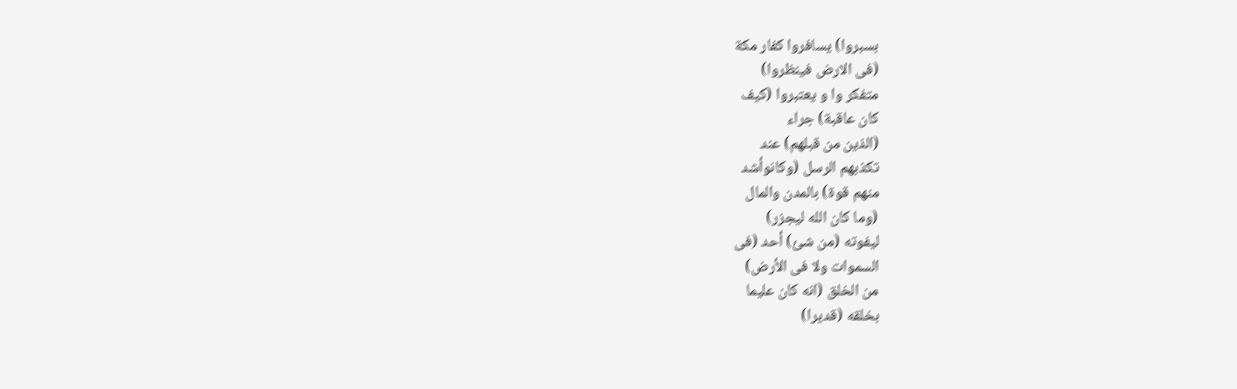بسبروا) يسافروا كفار مكة
(فى الارض فينظروا)
متفكر وا و يعتبروا (كيف
كان عاقبة) جراء
(الذين من قبلهم) عند
تكذبهم الرسل (وكانوأشد
منهم قوة) بالمدن والمال
(وما كان الله ليجزر)
ليفوته (من شئ) أحد (فى
السموات ولا فى الأرض)
من الخلق (انه كان عليما
بخلقه (قديرا)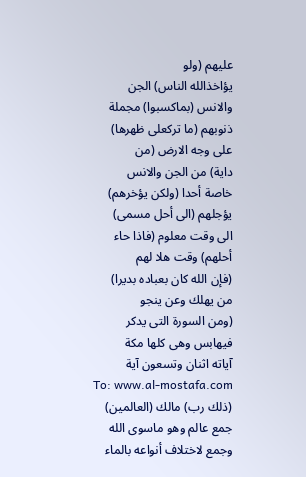عليهم (ولو
يؤاخذالله الناس) الجن
والانس (بماكسبوا) مجملة
ذنوبهم (ما تركعلى ظهرها)
على وجه الارض (من
داية) من الجن والانس
خاصة أحدا (ولكن يؤخرهم)
يؤجلهم (الى أحل مسمى)
الى وقت معلوم (فاذا حاء
أحلهم) وقت هلا لهم
(فإن الله كان بعباده بديرا)
من يهلك وعن ينجو
(ومن السورة التى يدكر
فيهابس وهى كلها مكة
آياته اثنان وتسعون آية
To: www.al-mostafa.com
(ذلك رب) مالك (العالمين)
جمع عالم وهو ماسوى الله
وجمع لاختلاف أنواعه بالماء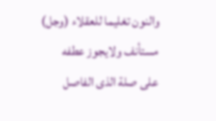والنون تغليما للعقلاء (وجل)
مستأنف ولايجوز عطفه
على صلة الذى الفاصل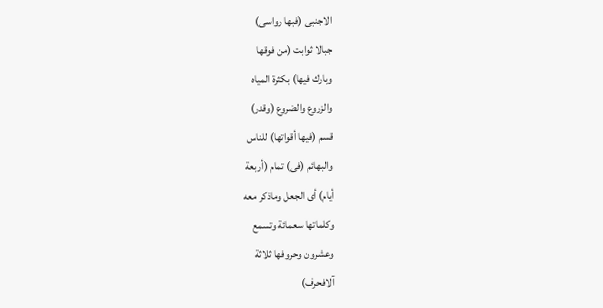الاجنبى (فبها رواسى)
جبالا ثوابت (من فوقها
وبارك فيها) بكثرة المياه
والزروع والضروع (وقدر)
قسم (فيها أقواتها) للناس
والبهائم (فى) تمام (أربعة
أيام) أى الجعل وماذكر معه
وكلماتها سعمائة وتسمع
وعشرون وحروفها ثلاثة
آلافحرف)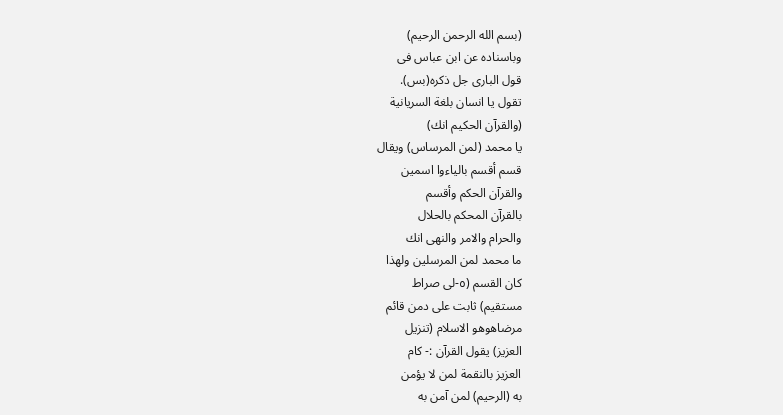(بسم الله الرحمن الرحيم)
وباسناده عن ابن عباس فى
قول البارى جل ذكره(بس).
تقول يا انسان بلغة السريانية
(والقرآن الحكيم انك)
يا محمد (لمن المرساس) ويقال
قسم أقسم بالياءوا اسمين
والقرآن الحكم وأقسم
بالقرآن المحكم بالحلال
والحرام والامر والنهى انك
ما محمد لمن المرسلين ولهذا
كان القسم (٥-لى صراط
مستقيم) ثابت على دمن قائم
مرضاهوهو الاسلام (تنزيل
العزيز) يقول القرآن :- كام
العزيز بالنقمة لمن لا يؤمن
به (الرحيم) لمن آمن به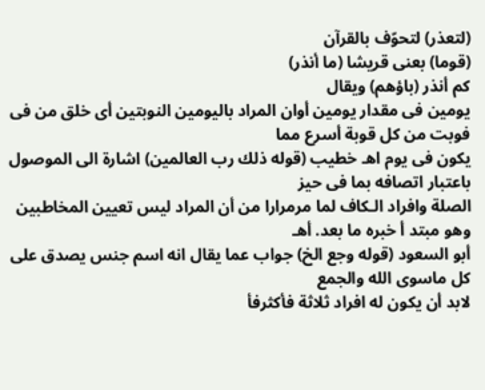(لتعذر) لتحوّف بالقرآن
(قوما) بعنى قريشا (ما أنذر)
كم أنذر (باؤهم) ويقال
يومين فى مقدار يومين أوان المراد باليومين النوبتين أى خلق من فى فوبت من كل قوبة أسرع مما
يكون فى يوم اهـ خطيب (قوله ذلك رب العالمين) اشارة الى الموصول باعتبار اتصافه بما فى حيز
الصلة وافراد الـكاف لما مرمرارا من أن المراد ليس تعيين المخاطبين وهو مبتد أ خبره ما بعد. أهـ
أبو السعود (قوله وجع الخ) جواب عما يقال انه اسم جنس يصدق على كل ماسوى الله والجمع
لابد أن يكون له افراد ثلاثة فأكثرفأ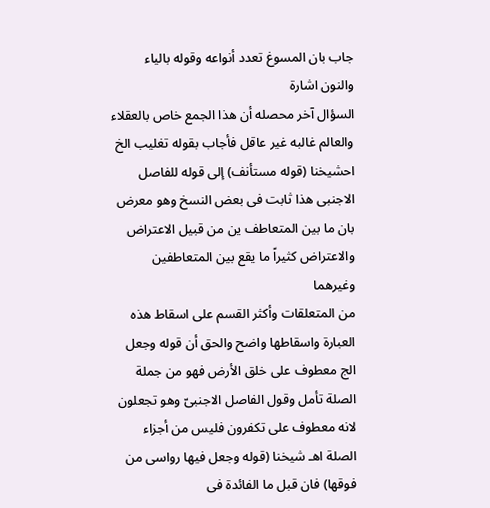جاب بان المسوغ تعدد أنواعه وقوله بالياء والنون اشارة
السؤال آخر محصله أن هذا الجمع خاص بالعقلاء والعالم غالبه غير عاقل فأجاب بقوله تغليب الخ
احشيخنا (قوله مستأنف) إلى قوله للفاصل الاجنبى هذا ثابت فى بعض النسخ وهو معرض
بان ما بين المتعاطف ين من قبيل الاعتراض والاعتراض كثيراً ما يقع بين المتعاطفين وغيرهما
من المتعلقات وأكثر القسم على اسقاط هذه العبارة واسقاطها واضح والحق أن قوله وجعل
الج معطوف على خلق الأرض فهو من جملة الصلة تأمل وقول الفاصل الاجنبىّ وهو تجعلون
لانه معطوف على تكفرون فليس من أجزاء الصلة اهـ شيخنا (قوله وجعل فيها رواسى من
فوقها) فان قبل ما الفائدة فى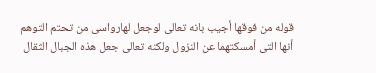قوله من فوقها أجيب بانه تعالى لوجعل لهارواسى من تحتم التوهم
أنها التى أمسكتهما عن النزول ولكنه تعالى جعل هذه الجبال الثقال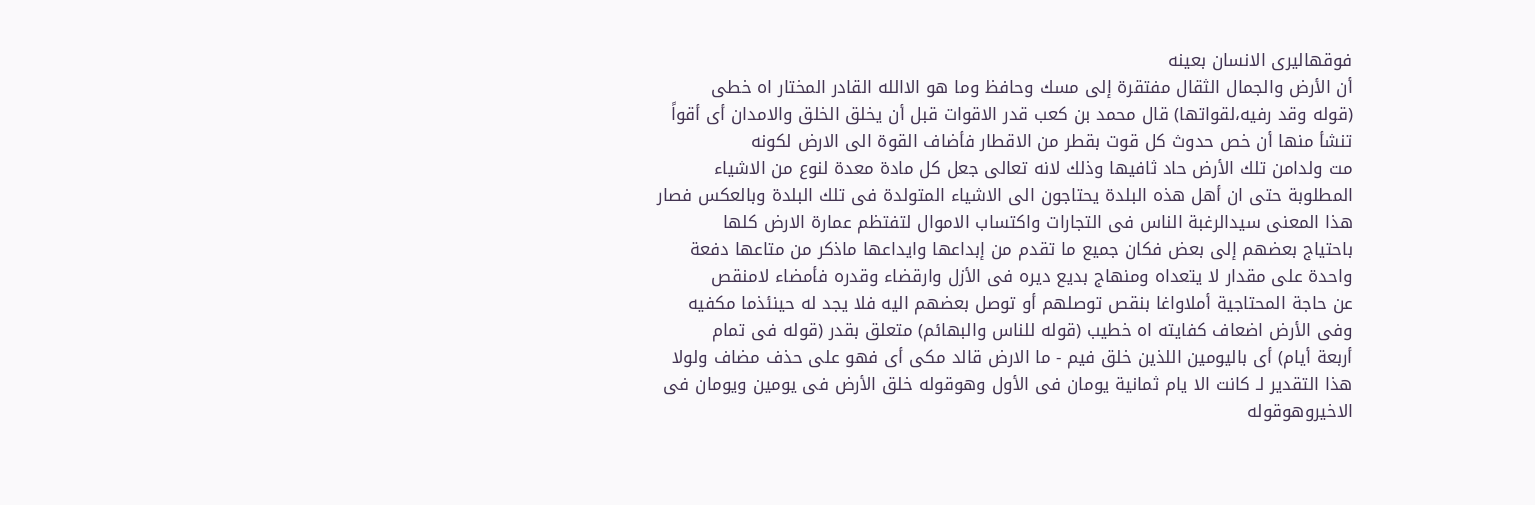فوقهاليرى الانسان بعينه
أن الأرض والجمال الثقال مفتقرة إلى مسك وحافظ وما هو الاالله القادر المختار اه خطى
(قوله وقد رفيه،لقواتها) قال محمد بن كعب قدر الاقوات قبل أن يخلق الخلق والامدان أى أقواً
تنشأ منها أن خص حدوث كل قوت بقطر من الاقطار فأضاف القوة الى الارض لكونه
مت ولدامن تلك الأرض حاد ثافيها وذلك لانه تعالى جعل كل مادة معدة لنوع من الاشياء
المطلوبة حتى ان أهل هذه البلدة يحتاجون الى الاشياء المتولدة فى تلك البلدة وبالعكس فصار
هذا المعنى سيدالرغبة الناس فى التجارات واكتساب الاموال لتفتظم عمارة الارض كلها
باحتياج بعضهم إلى بعض فكان جميع ما تقدم من إبداعها وايداعها ماذكر من متاعها دفعة
واحدة على مقدار لا يتعداه ومنهاج بديع ديره فى الأزل وارقضاء وقدره فأمضاء لامنقص
عن حاجة المحتاجية أملاواغا بنقص توصلهم أو توصل بعضهم اليه فلا يجد له حينئذما مكفيه
وفى الأرض اضعاف كفايته اه خطيب (قوله للناس والبهائم) متعلق بقدر (قوله فى تمام
أربعة أيام) أى باليومين اللذين خلق فيم - ما الارض قالد مكى أى فهو على حذف مضاف ولولا
هذا التقدير لـ كانت الا يام ثمانية يومان فى الأول وهوقوله خلق الأرض فى يومين ويومان فى
الاخيروهوقوله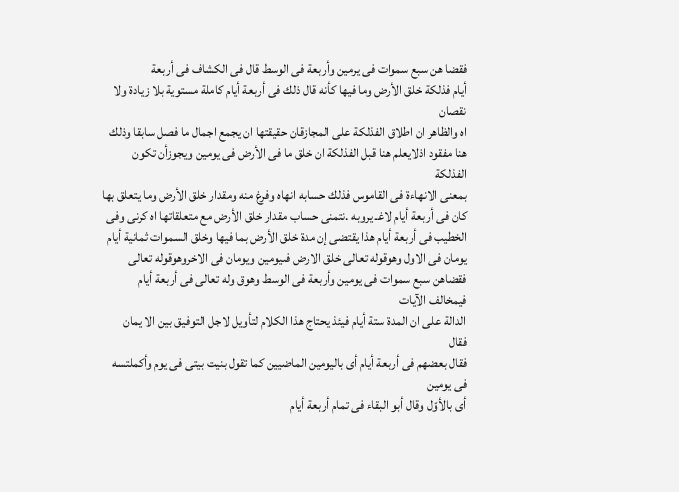فقضا هن سبع سموات فى يرمين وأربعة فى الوسط قال فى الكشاف فى أربعة
أيام فذلكة خلق الأرض وما فيها كأنه قال ذلك فى أربعة أيام كاملة مستوية بلا زيادة ولا نقصان
اه والظاهر ان اطلاق الفذلكة على المجازقان حقيقتها ان يجمع اجمال ما فصل سابقا وذلك
هنا مفقود اذلايعلم هنا قبل الفذلكة ان خلق ما فى الأرض فى يومين ويجوزأن تكون الفذلكة
بمعنى الانهاءة فى القاموس فذلك حسابه انهاه وفرغ منه ومقدار خلق الأرض وما يتعلق بها
كان فى أربعة أيام لاغـ يروبه .نتمنى حساب مقدار خلق الأرض مع متعلقاتها اه كرنى وفى
الخطيب فى أربعة أيام هذا يقتضى إن مدة خلق الأرض بما فيها وخلق السموات ثمانية أيام
يومان فى الاول وهوقوله تعالى خلق الارض فىيومين ويومان فى الاخروهوقوله تعالى
فقضاهن سبع سموات فى يومين وأربعة فى الوسط وهوق وله تعالى فى أربعة أيام فيمخالف الآيات
الدالة على ان المدة ستة أيام فيئذ يحتاج هذا الكلام لتأويل لاجل التوفيق بين الا يمان
فقال
فقال بعضهم فى أربعة أيام أى باليومين الماضيين كما تقول بنيت بيتى فى يوم وأكملتسه فى يومين
أى بالأوّل وقال أبو البقاء فى تمام أربعة أيام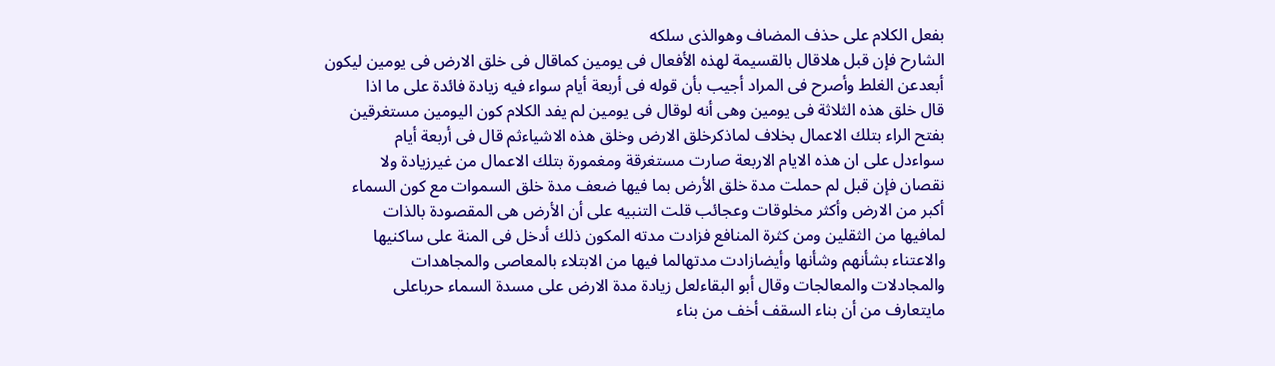بفعل الكلام على حذف المضاف وهوالذى سلكه
الشارح فإن قبل هلاقال بالقسيمة لهذه الأفعال فى يومين كماقال فى خلق الارض فى يومين ليكون
أبعدعن الغلط وأصرح فى المراد أجيب بأن قوله فى أربعة أيام سواء فيه زيادة فائدة على ما اذا
قال خلق هذه الثلاثة فى يومين وهى أنه لوقال فى يومين لم يفد الكلام كون اليومين مستغرقين
بفتح الراء بتلك الاعمال بخلاف لماذكرخلق الارض وخلق هذه الاشياءثم قال فى أربعة أيام
سواءدل على ان هذه الايام الاربعة صارت مستغرقة ومغمورة بتلك الاعمال من غيرزيادة ولا
نقصان فإن قبل لم حملت مدة خلق الأرض بما فيها ضعف مدة خلق السموات مع كون السماء
أكبر من الارض وأكثر مخلوقات وعجائب قلت التنبيه على أن الأرض هى المقصودة بالذات
لمافيها من الثقلين ومن كثرة المنافع فزادت مدته المكون ذلك أدخل فى المنة على ساكنيها
والاعتناء بشأنهم وشأنها وأيضازادت مدتهالما فيها من الابتلاء بالمعاصى والمجاهدات
والمجادلات والمعالجات وقال أبو البقاءلعل زيادة مدة الارض على مسدة السماء حرباعلى
مايتعارف من أن بناء السقف أخف من بناء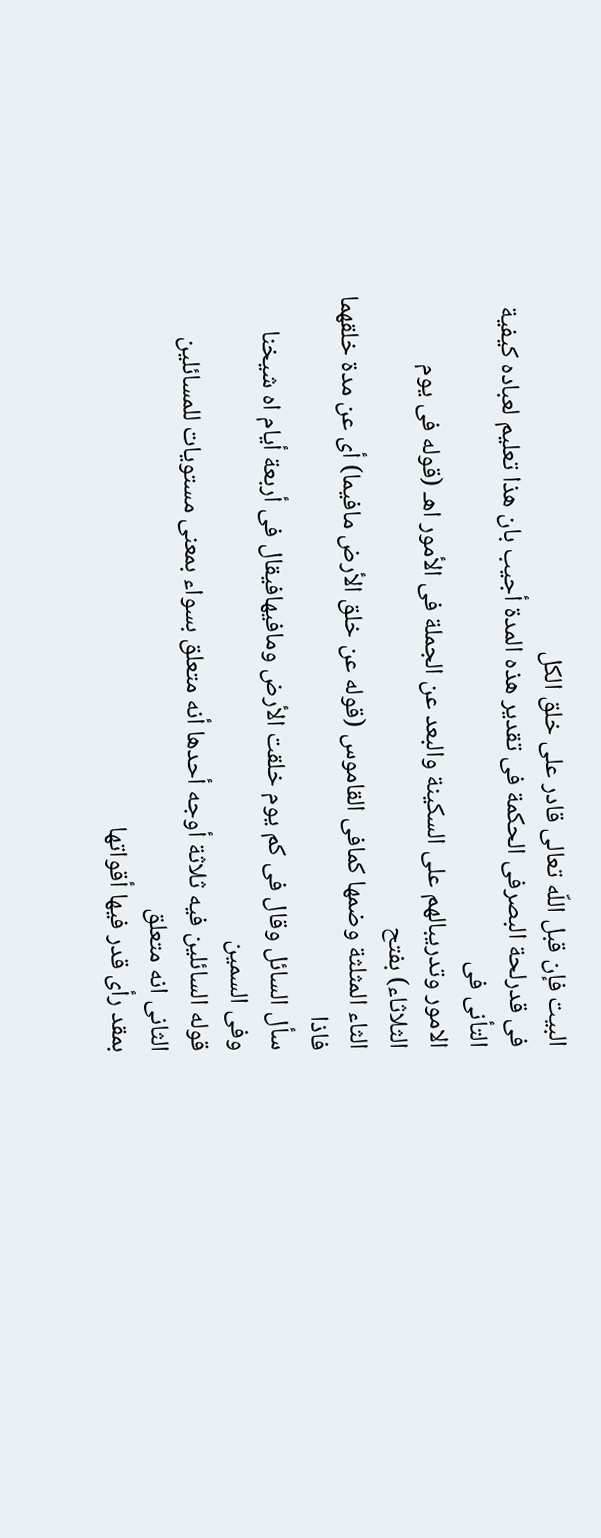البيت فإن قبل اللّه تعالى قادر على خلق الكل
فى قدرلحة البصرفى الحكمة فى تقدير هذه المدة أجيب بان هذا تعليم لعباده كيفية التأنى فى
الامور وتدريبالهم على السكينة والبعد عن الجملة فى الأمور اهـ (قوله فى يوم الثلاثاء) بفتح
الثاء المثلثة وضمها كمافى القاموس (قوله عن خلق الأرض مافيما) أى عن مدة خلقهما فاذا
سأل السائل وقال فى كم يوم خلقت الأرض ومافيهافيقال فى أربعة أيام اه شيخنا وفى السمين
قوله السائلين فيه ثلاثة أوجه أحدها أنه متعلق بسواء بمعنى مستويات للمسائلين الثانى انه متعلق
بمقد رأى قدر فيها أقواتها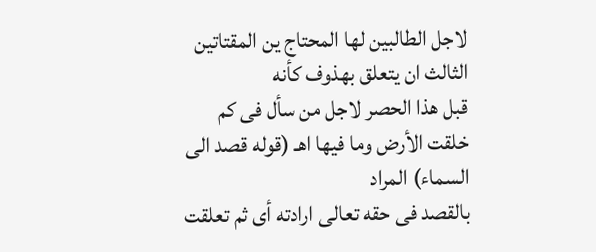لاجل الطالبين لها المحتاج ين المقتاتين الثالث ان يتعلق بهذوف كأنه
قبل هذا الحصر لاجل من سأل فى كم خلقت الأرض وما فيها اهـ (قوله قصد الى السماء) المراد
بالقصد فى حقه تعالى ارادته أى ثم تعلقت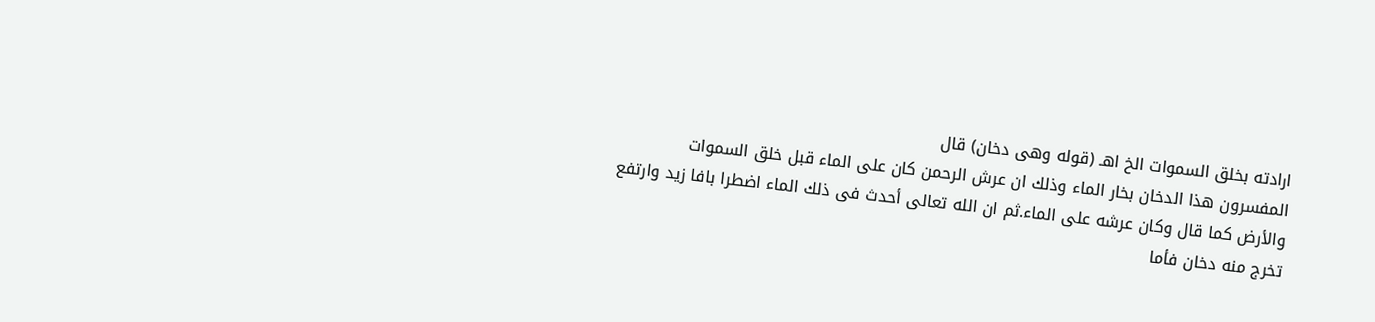ارادته بخلق السموات الخ اهـ (قوله وهى دخان) قال
المفسرون هذا الدخان بخار الماء وذلك ان عرش الرحمن كان على الماء قبل خلق السموات
والأرض كما قال وكان عرشه على الماء.ثم ان الله تعالى أحدث فى ذلك الماء اضطرا بافا زيد وارتفع
تخرج منه دخان فأما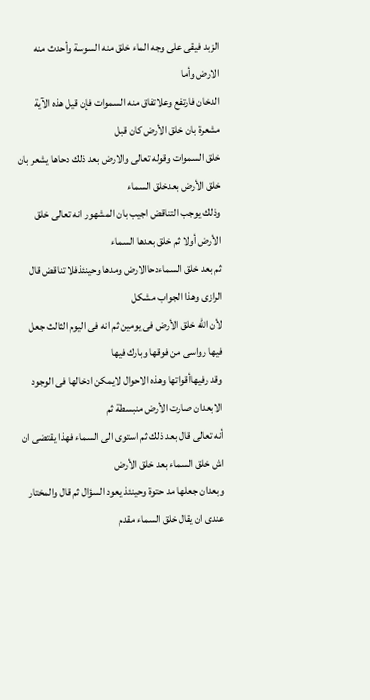الزبد فيقى على وجه الماء خلق منه السوسة وأحدث منه الارض وأما
الدخان فارتفع وعلاتفاق منه السموات فإن قيل هذه الآية مشعرة بان خلق الأرض كان قبل
خلق السموات وقوله تعالى والارض بعد ذلك دحاها يشعر بان خلق الأرض بعدخلق السماء
وذلك يوجب التناقض اجيب بان المشهور انه تعالى خلق الأرض أولا ثم خلق بعدها السماء
ثم بعد خلق السماءدحاالارض ومدها وحينئذفلا تناقض قال الرازى وهذا الجواب مشكل
لأن الله خلق الأرض فى يومين ثم انه فى اليوم الثالث جعل فيها رواسى من فوقها وبارك فيها
وقد رفيهاأقواتها وهذه الاحوال لايمكن ادخالها فى الوجود الابعدان صارت الأرض منبسطة ثم
أنه تعالى قال بعد ذلك ثم استوى الى السماء فهذا يقتضى ان اش خلق السماء بعد خلق الأرض
وبعدان جعلها مد حتوة وحينئذ يعود السؤال ثم قال والمختار عندى ان يقال خلق السماء مقدم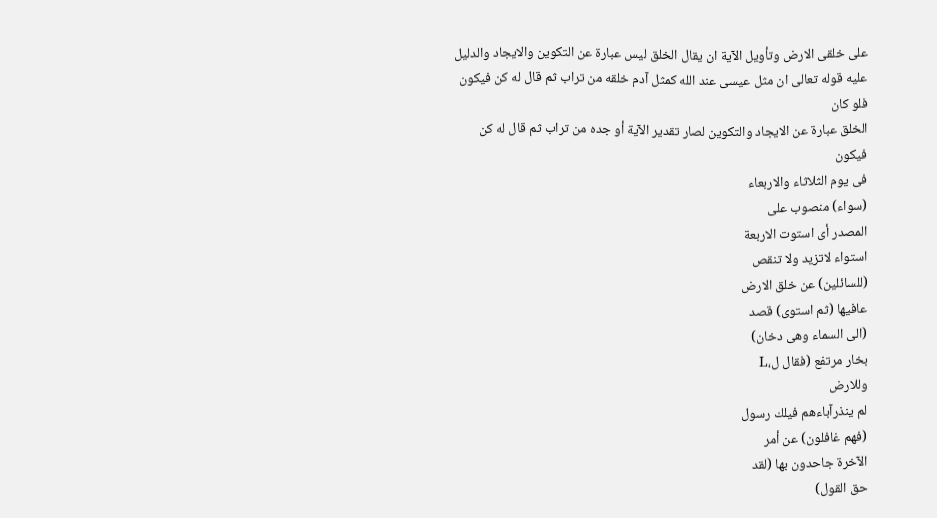على خلقى الارض وتأويل الآية ان يقال الخلق ليس عبارة عن التكوين والايجاد والدليل
عليه قوله تعالى ان مثل عيسى عند الله كمثل آدم خلقه من تراب ثم قال له كن فيكون فلو كان
الخلق عبارة عن الايجاد والتكوين لصار تقدير الآية أو جده من تراب ثم قال له كن فيكون
فى يوم الثلاثاء والاربعاء
(سواء) منصوب على
المصدر أى استوت الاربعة
استواء لاتزيد ولا تنقص
(للسائلين) عن خلق الارض
عافيها (ثم استوى) قصد
(الى السماء وهى دخان)
بخار مرتفع (فقال ل،L
وللارض
لم ينذرآباءهم فيلك رسول
(فهم غافلون) عن أمر
الآخرة جاحدون بها (لقد
حق القول)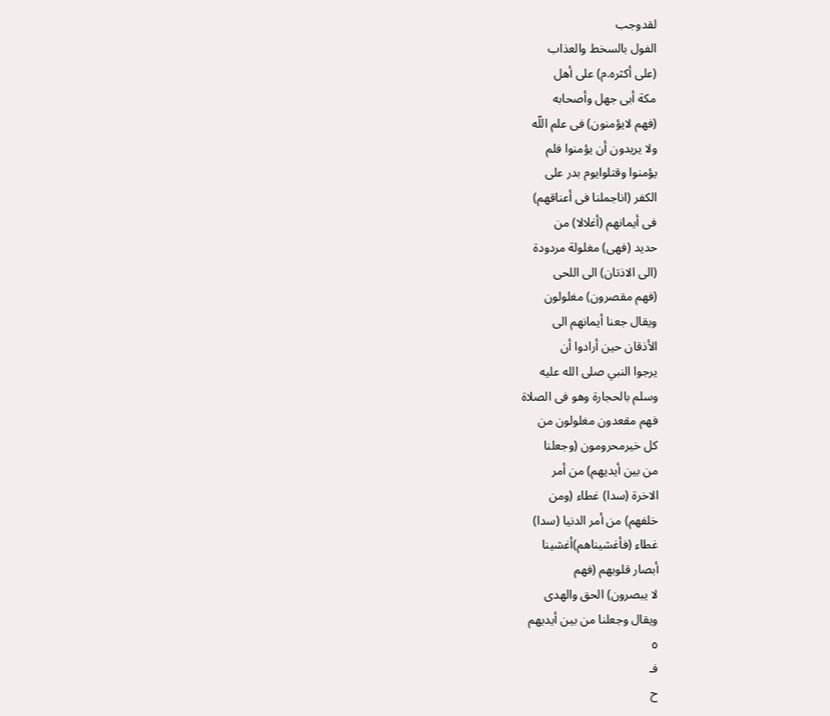لقدوجب
الفول بالسخط والعذاب
(على أكثره.م) على أهل
مكة أبى جهل وأصحابه
(فهم لايؤمنون) فى علم اللّه
ولا يريدون أن يؤمنوا فلم
يؤمنوا وقتلوايوم بدر على
الكفر (اناجملنا فى أعناقهم)
فى أيمانهم (أغلالا) من
حديد (فهى) مغلولة مردودة
(الى الاذتان) الى اللحى
(فهم مقصرون) مغلولون
ويقال جعنا أيمانهم الى
الأذقان حين أرادوا أن
يرجوا النبي صلى الله عليه
وسلم بالحجارة وهو فى الصلاة
فهم مقعدون مغلولون من
كل خيرمحرومون (وجعلنا
من بين أيديهم) من أمر
الاخرة (سدا) غطاء (ومن
خلفهم) من أمر الدنيا (سدا)
غطاء (فأغشيناهم)أغشينا
أبصار قلوبهم (فهم
لا يبصرون) الحق والهدى
ويقال وجعلنا من بين أيديهم
٥
فـ
ح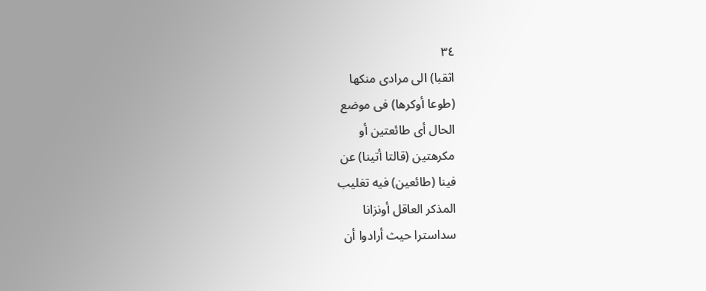٣٤
اثقبا) الى مرادى منكها
(طوعا أوكرها) فى موضع
الحال أى طائعتين أو
مكرهتين (قالتا أتينا) عن
فينا (طائعين) فيه تغليب
المذكر العاقل أونزانا
سداسترا حيث أرادوا أن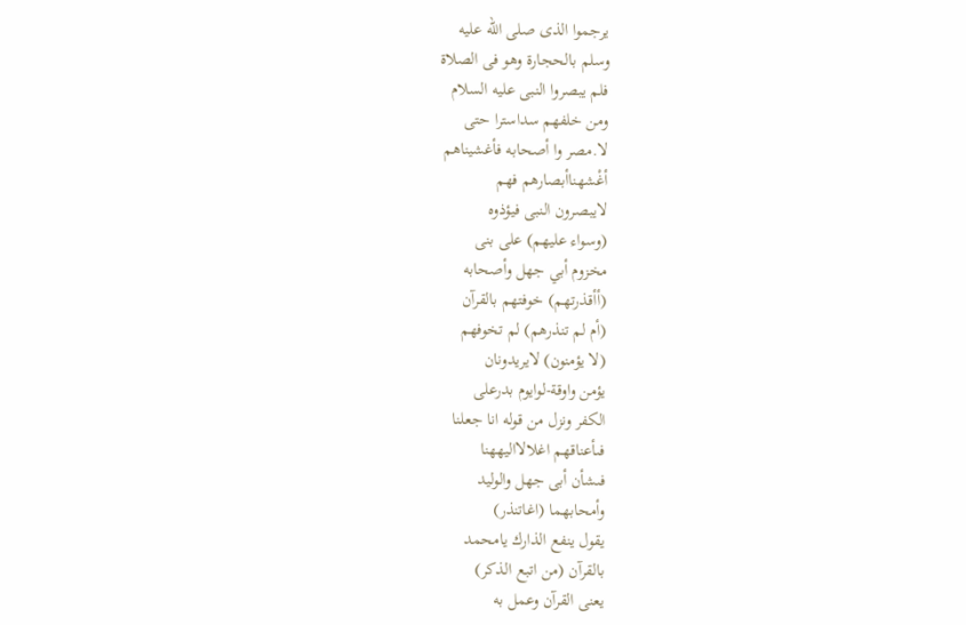يرجموا الذى صلى الله عليه
وسلم بالحجارة وهو فى الصلاة
فلم يبصروا النبى عليه السلام
ومن خلفهم سداسترا حتى
لا.مصر وا أصحابه فأغشيناهم
أغْشهناأبصارهم فهم
لايبصرون النبى فيؤذوه
(وسواء عليهم) على بنى
مخزوم أبي جهل وأصحابه
(أأقذرتهم) خوفتهم بالقرآن
(أم لم تنذرهم) لم تخوفهم
(لا يؤمنون) لايريدونان
يؤمن واوقة-لوايوم بدرعلى
الكفر ونزل من قوله انا جعلنا
فىأعناقهم اغلالاالیههنا
فىشأن أبى جهل والوليد
وأمحابهما (اغاتنذر)
يقول ينفع الذارك يامحمد
بالقرآن (من اتبع الذكر)
يعنى القرآن وعمل به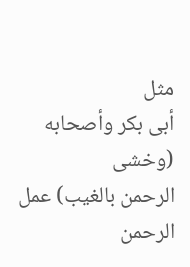مثل
أبى بكر وأصحابه (وخشى
الرحمن بالغيب) عمل الرحمن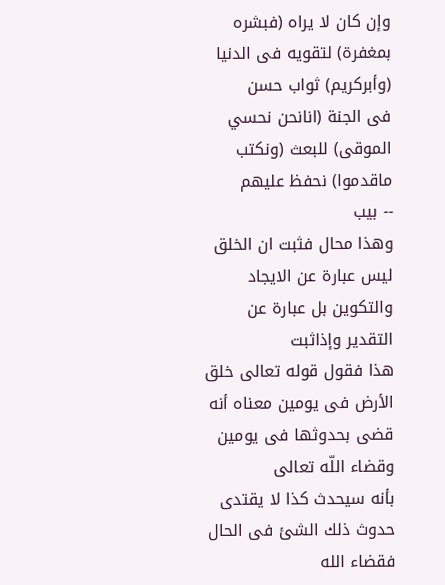وإن كان لا يراه (فبشره
بمغفرة) لتقويه فى الدنيا
(وأبركريم) ثواب حسن
فى الجنة (انانحن نحسي
الموقى) للبعث (ونكتب
ماقدموا) نحفظ عليهم
-- بيب
وهذا محال فثبت ان الخلق ليس عبارة عن الايجاد والتكوين بل عبارة عن التقدير وإذاثبت
هذا فقول قوله تعالى خلق الأرض فى يومين معناه أنه قضى بحدوثها فى يومين وقضاء اللّه تعالى
بأنه سيحدث كذا لا يقتدى حدوث ذلك الشئ فى الحال فقضاء الله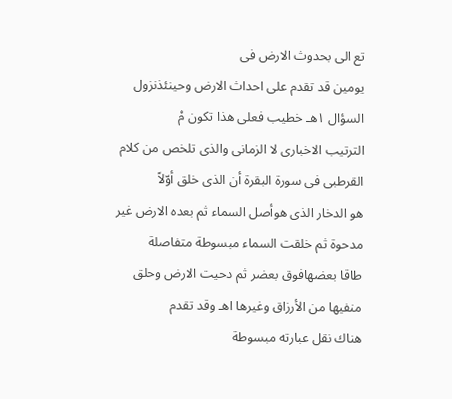تع الى بحدوث الارض فى
يومين قد تقدم على احداث الارض وحينئذنزول السؤال ١هـ خطيب فعلى هذا تكون مْ
الترتيب الاخبارى لا الزمانى والذى تلخص من كلام القرطبى فى سورة البقرة أن الذى خلق أوّلاً
هو الدخار الذى هوأصل السماء ثم بعده الارض غير مدحوة ثم خلقت السماء مبسوطة متفاصلة
طاقا بعضهافوق بعضر ثم دحيت الارض وحلق منفيها من الأرزاق وغيرها اهـ وقد تقدم
هناك نقل عبارته مبسوطة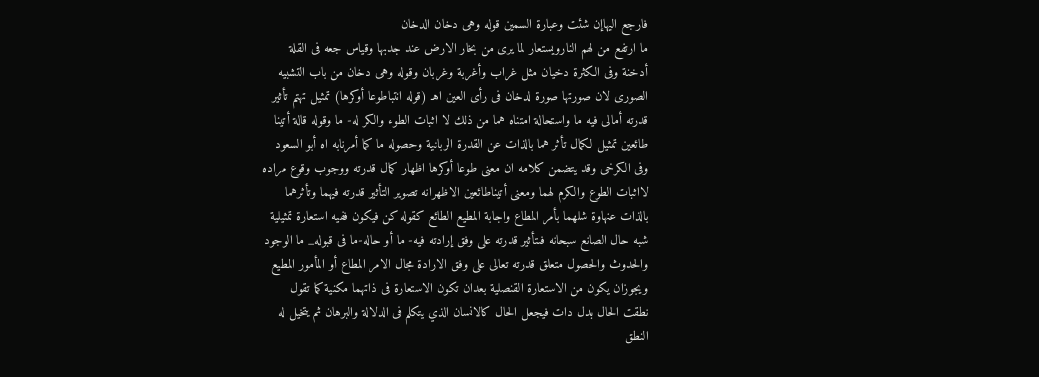فارجع اليهاإن شئت وعبارة السمين قوله وهى دخان الدخان
ما ارتفع من لهم النارويستعار لما يرى من بخار الارض عند جدبها وقياس جعه فى القلة
أدخنة وفى الكثرة دخيان مثل غراب وأغربة وغربان وقوله وهى دخان من باب التشبيه
الصورى لان صورتها صورة لدخان فى رأى العين اهـ (قوله انتباطوعا أوكرها) تمثيل تهتم تأثير
قدرته أمالى فيه ما واستحالة امتناه هما من ذلك لا اثبات الطوء والكر له- ما وقوله قالة أتينا
طائعين تمثيل لكمال تأثر هما بالذات عن القدرة الربانية وحصوله ما كما أمرنابه اه أبو السعود
وفى الكرخى وقد يتضمن كلامه ان معنى طوعا أوكرها اظهار كمال قدرته ووجوب وقوع مراده
لااثبات الطوع والكرم لهما ومعنى أتيناطائعين الاظهرانه تصوير التأثير قدرته فيهما وتأثرهما
بالذات عنهاوة شلهما بأمر المطاع واجابة المطيع الطائع كقوله كن فيكون ففيه استعارة تمثيلية
شبه حال الصانع سبحانه فىتأثير قدرته على وفق إرادته فيه- ما أو حاله-ما فى قبوله_ ما الوجود
والحدوث والحصول متعلق قدرته تعالى على وفق الارادة مجال الامر المطاع أو المأمور المطيع
ويجوزان يكون من الاستعارة القنصلية بعدان تكون الاستعارة فى ذاتهما مكنية كما تقول
نطقت الحال بدل دات فيجعل الحال كالانسان الذي يتكلم فى الدلالة والبرهان ثم يتخيل له
النطق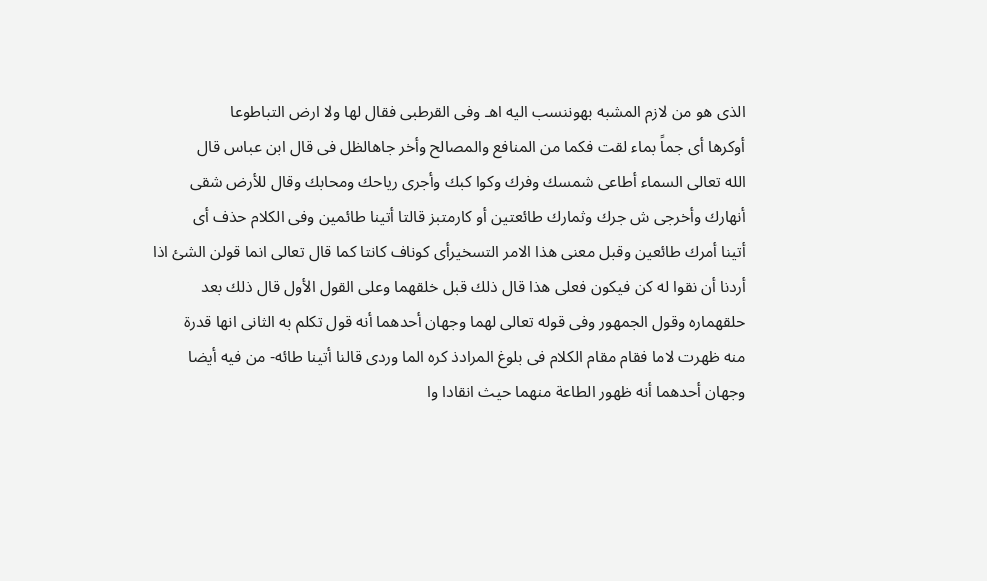الذى هو من لازم المشبه بهوننسب اليه اهـ وفى القرطبى فقال لها ولا ارض التباطوعا
أوكرها أى جماً بماء لقت فكما من المنافع والمصالح وأخر جاهالظل فى قال ابن عباس قال
الله تعالى السماء أطاعى شمسك وفرك وكوا كبك وأجرى رياحك ومحابك وقال للأرض شقى
أنهارك وأخرجى ش جرك وثمارك طائعتين أو كارمتبز قالتا أتينا طائمين وفى الكلام حذف أى
أتينا أمرك طائعين وقبل معنى هذا الامر التسخيرأى كوناف كانتا كما قال تعالى انما قولن الشئ اذا
أردنا أن نقوا له كن فيكون فعلى هذا قال ذلك قبل خلقهما وعلى القول الأول قال ذلك بعد
حلقهماره وقول الجمهور وفى قوله تعالى لهما وجهان أحدهما أنه قول تكلم به الثانى انها قدرة
منه ظهرت لاما فقام مقام الكلام فى بلوغ المرادذ كره الما وردى قالنا أتينا طائه- من فيه أيضا
وجهان أحدهما أنه ظهور الطاعة منهما حيث انقادا وا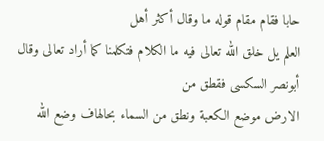حابا فقام مقام قوله ما وقال أكثر أهل
العلم يل خلق الله تعالى فيه ما الكلام فتكلمنا كما أراد تعالى وقال أبونصر السكسى فقطق من
الارض موضع الكعبة ونطق من السماء بحالهاف وضع الله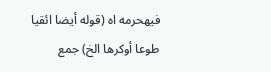فيهحرمه اه (قوله أيضا ائقيا
طوعا أوكرها الخ) جمع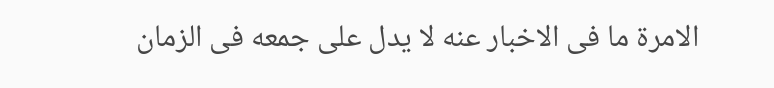الامرة ما فى الاخبار عنه لا يدل على جمعه فى الزمان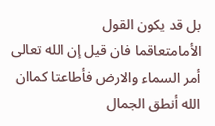بل قد يكون القول
الأمامتعاقما فان قيل إن الله تعالى أمر السماء والارض فأطاعتا كماان الله أنطق الجمال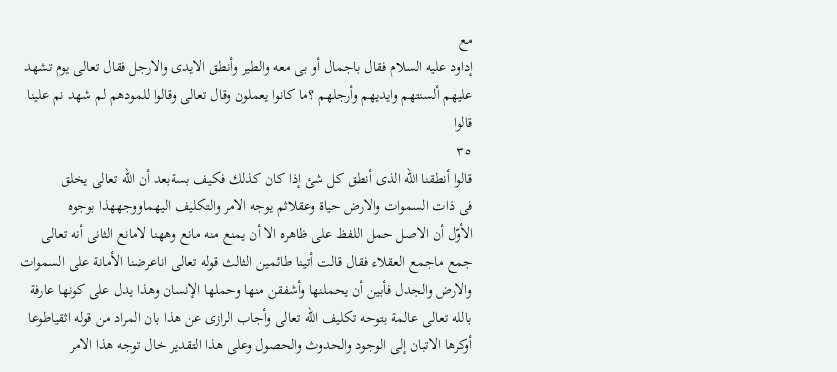مع
إداود عليه السلام فقال باجمال أو بى معه والطير وأنطق الايدى والارجل فقال تعالى يوم تشهد
عليهم ألسنتهم وايديهم وأرجلهم ؟ما كانوا يعملون وقال تعالى وقالوا للمودهم لم شهد نم علينا
قالوا
٣٥
قالوا أنطقنا الله الذى أنطق كل شئ إذا كان كذلك فكيف بسةبعد أن الله تعالى يخلق
فى ذات السموات والارض حياة وعقلاثم يوجه الامر والتكليف اليهماووجههذا بوجوه
الأوّل أن الاصل حمل اللفظ على ظاهره الا أن يمنع منه مانع وههنا لامانع الثانى أنه تعالى
جمع ماجمع العقلاء فقال قالت أتينا طائمين الثالث قوله تعالى اناعرضنا الأمانة على السموات
والارض والجدل فأبين أن يحملنها وأشفقن منها وحملها الإنسان وهذا يدل على كونها عارفة
بالله تعالى عالمة بتوحه تكليف اللّه تعالى وأجاب الرازى عن هذا بان المراد من قوله اثقياطوعا
أوكرها الاتبان إلى الوجود والحدوث والحصول وعلى هذا التقدير خال توجه هذا الامر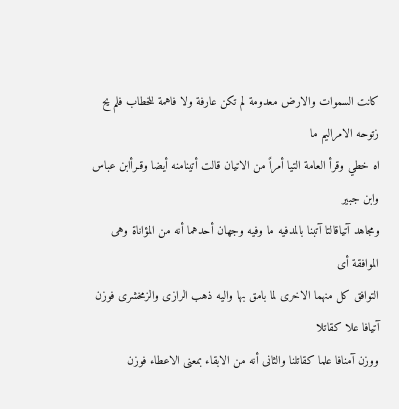كانت السموات والارض معدومة لم تكن عارفة ولا فاهمة للخطاب فلم يح زتوحه الامراليم ما
اه خطي وقرأ العامة التيا أمراً من الاتيان قالت أتينامنه أيضا وقـرأابن عباس وابن جبير
ومجاهد آتياقالتا آتبنا بالمدفيه ما وفيه وجهان أحدهما أنه من المؤاناة وهى الموافقة أى
التوافق كل منهما الاخرى لما بامق بها واليه ذهب الرازى والزمخشرى فوزن آتيافا علا كقاتلا
ووزن آمنافا علما كقاتلنا والثانى أنه من الابقاء بمعنى الاعطاء فوزن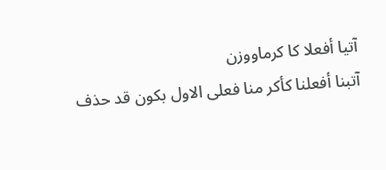آتيا أفعلا كا كرماووزن
آتبنا أفعلنا كأكر منا فعلى الاول بكون قد حذف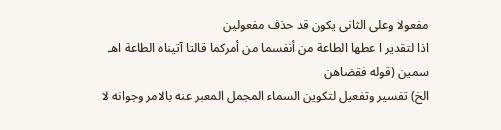مفعولا وعلى الثانى يكون قد حذف مفعولين
اذا لتقدير ا عطها الطاعة من أنفسما من أمركما قالتا آتيناه الطاعة اهـ سمين (قوله فقضاهن
الخ) تفسير وتفعيل لتكوين السماء المجمل المعبر عنه بالامر وجوانه لا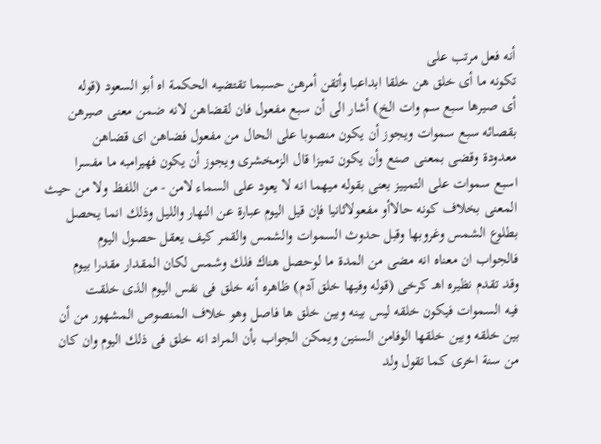أنه فعل مرتب على
تكونه ما أى خلق هن خلقا ابداعبا وأتقن أمرهن حسبما تقتضيه الحكمة اه أبو السعود (قوله
أى صيرها سبع سم وات الخ) أشار الى أن سبع مفعول فان لقضاهن لانه ضمن معنى صيرهن
بقصائه سبع سموات ويجوز أن يكون منصوبا على الحال من مفعول فضاهن اى قضاهن
معدودة وقضى بمعنى صنع وأن يكون تميزا قال الزمخشرى ويجوز أن يكون فهيرامبه ما مفسرا
اسبع سموات على التمييز بعنى بقوله ميهما انه لا يعود على السماء لامن - من اللفظ ولا من حيث
المعنى بخلاف كونه حالاأو مفعولاثانيا فإن قيل اليوم عبارة عن النهار والليل وذلك انما يحصل
بطلوع الشمس وغروبها وقبل حدوث السموات والشمس والقمر كيف يعقل حصول اليوم
فالجواب ان معناه انه مضى من المدة ما لوحصل هناك فلك وشمس لكان المقدار مقدرا بيوم
وقد تقدم نظيره اهـ كرخى (قوله وفيها خلق آدم) ظاهره أنه خلق فى نفس اليوم الذى خلقت
فيه السموات فيكون خلقه ليس بينه وبين خلق ها فاصل وهو خلاف المنصوص المشهور من أن
بين خلقه وبين خلقها الوفامن السنين ويمكن الجواب بأن المراد انه خلق فى ذلك اليوم وان كان
من سنة اخرى كما تقول ولد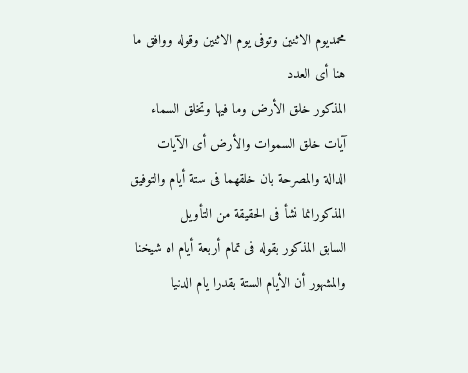محمديوم الاثنين وتوفى يوم الاثنين وقوله ووافق ما هنا أى العدد
المذكور خلق الأرض وما فيها وتخلق السماء آيات خلق السموات والأرض أى الآيات
الدالة والمصرحة بان خلقهما فى ستة أيام والتوفيق المذكورانما نشأ فى الحقيقة من التأويل
السابق المذكور بقوله فى تمام أربعة أيام اه شيخنا والمشهور أن الأيام الستة بقدرا يام الدنيا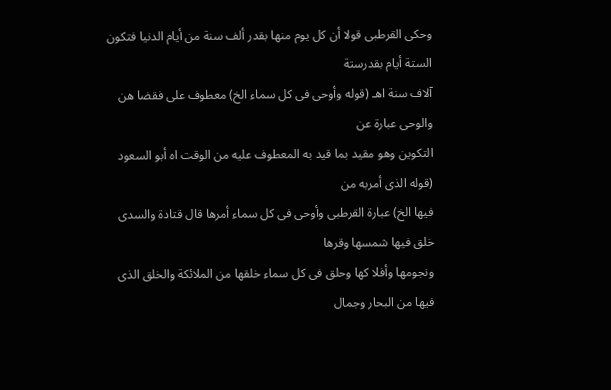وحكى القرطبى قولا أن كل يوم منها بقدر ألف سنة من أيام الدنيا فتكون الستة أيام بقدرستة
آلاف سنة اهـ (قوله وأوحى فى كل سماء الخ) معطوف على فقضا هن والوحى عبارة عن
التكوين وهو مقيد بما قيد به المعطوف عليه من الوقت اه أبو السعود (قوله الذى أمربه من
فيها الخ) عبارة القرطبى وأوحى فى كل سماء أمرها قال قتادة والسدى خلق فيها شمسها وقرها
ونجومها وأفلا كها وحلق فى كل سماء خلقها من الملائكة والخلق الذى فيها من البحار وجمال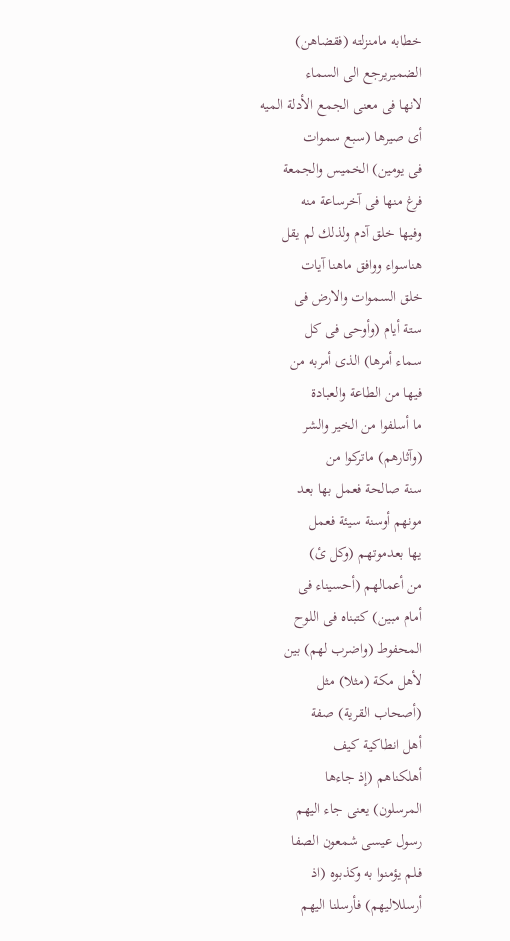خطابه مامنزلته (فقضاهن)
الضميريرجع الى السماء
لانها فى معنى الجمع الأدلة الميه
أى صيرها (سبع سموات
فى يومين) الخميس والجمعة
فرغ منها فى آخرساعة منه
وفيها خلق آدم ولذلك لم يقل
هناسواء ووافق ماهنا آيات
خلق السموات والارض فى
ستة أيام (وأوحى فى كل
سماء أمرها) الذى أمربه من
فيها من الطاعة والعبادة
ما أسلفوا من الخير والشر
(وآثارهم) ماتركوا من
سنة صالحة فعمل بها بعد
مونهم أوسنة سيئة فعمل
يها بعدموتهـم (وكل ئ)
من أعمالهم (أحسيناء فى
أمام مبين) كتبناه فى اللوح
المحفوط (واضرب لهم) بين
لأهل مكة (مثلا) مثل
(أصحاب القرية) صفة
أهل انطاكية كيف
أهلكناهم (إذ جاءها
المرسلون) يعنى جاء اليهم
رسول عيسى شمعون الصفا
فـلم يؤمنوا به وكذبوه (اذ
أرسللاليهم) فأرسلنا اليهم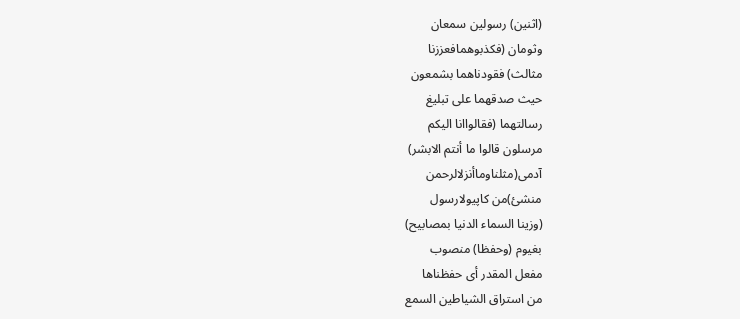(اثنين) رسولين سمعان
وثومان (فكذبوهمافعززنا
مثالث) فقودناهما بشمعون
حيث صدقهما على تبليغ
رسالتهما (فقالواانا اليكم
مرسلون قالوا ما أنتم الابشر)
آدمی(مثلناوماأنزلالرحمن
منشئ)من كاپيولارسول
(وزينا السماء الدنيا بمصابيح)
بغيوم (وحفظا) منصوب
مفعل المقدر أى حفظناها
من استراق الشياطين السمع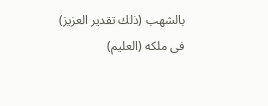بالشهب (ذلك تقدير العزيز)
فى ملكه (العليم)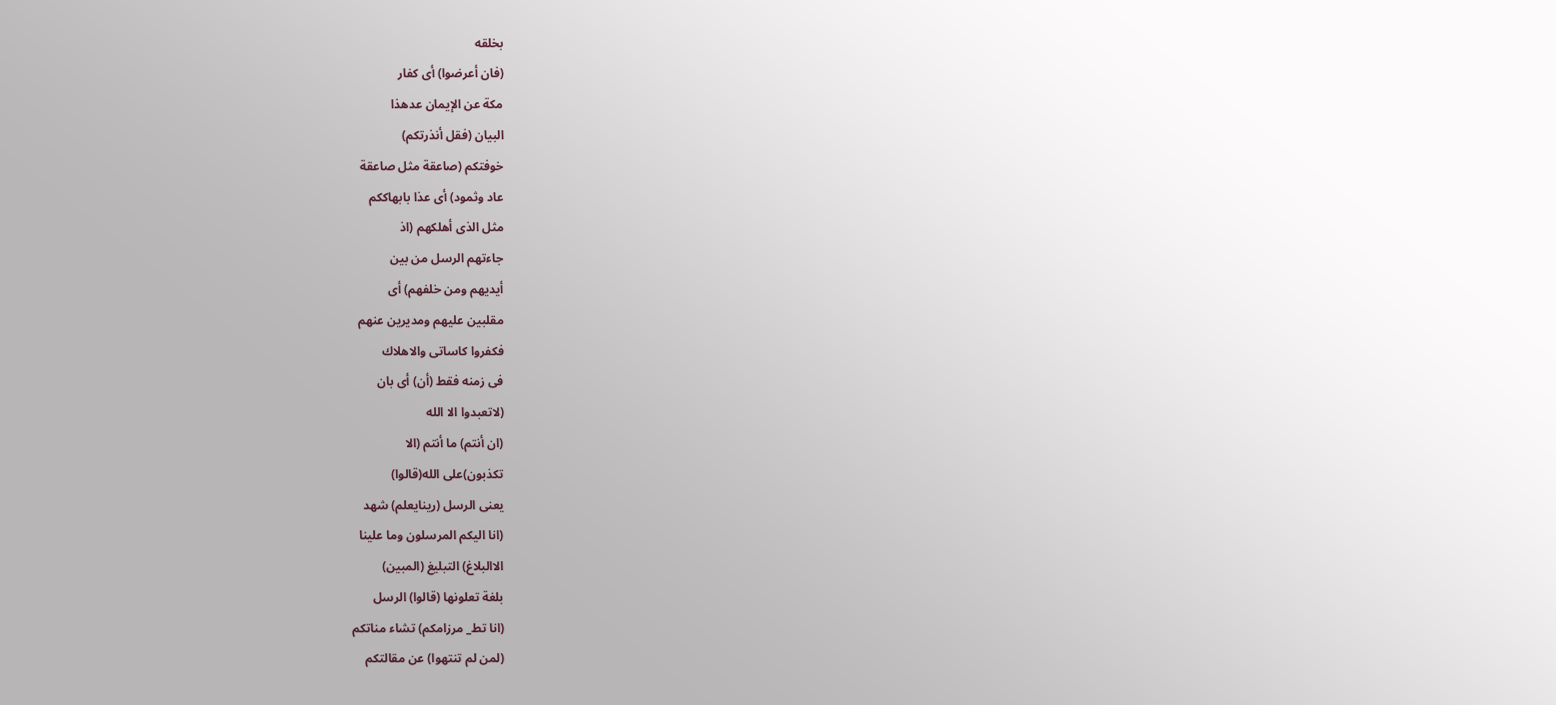بخلقه
(فان أعرضوا) أى كفار
مكة عن الإيمان عدهذا
البيان (فقل أنذرتكم)
خوفتكم (صاعقة مثل صاعقة
عاد وثمود) أى عذا بابهاككم
مثل الذى أهلكهم (اذ
جاءتهم الرسل من بين
أيديهم ومن خلفهم) أى
مقلبين عليهم ومديرين عنهم
فكفروا كاساتى والاهلاك
فى زمنه فقط (أن) أى بان
(لاتعبدوا الا الله
(ان أنتم) ما أنتم (الا
تکذبون)علی الله(قالوا)
يعنى الرسل (رينايعلم) شهد
(انا اليكم المرسلون وما علينا
الاالبلاغ) التبليغ (المبين)
بلغة تعلونها (قالوا) الرسل
(انا تط_ مرزامكم) تشاء مناتكم
(لمن لم تنتهوا) عن مقالتكم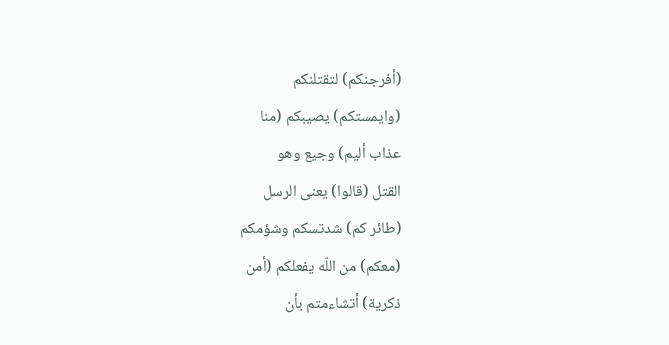(أفرجنكم) لتقتلنكم
(وايمستكم) يصيبكم (منا
عذاب أليم) وجيع وهو
القتل (قالوا) يعنى الرسل
(طائر كم) شدتسكم وشؤمكم
(معكم) من اللّه يفعلكم (أمن
ذكرية) أتشاءمتم بأن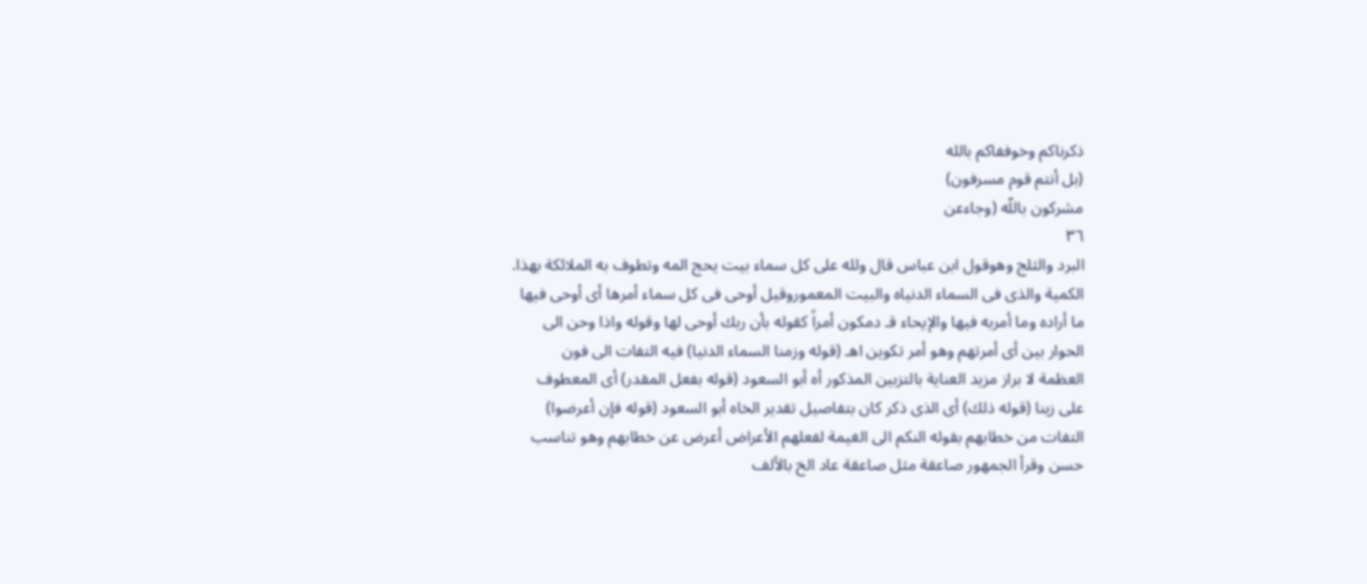ذكرناكم وخوففاكم بالله
(بل أنتم قوم مسرفون)
مشركون باللّه (وجاءعن
٣٦
البرد والثلج وهوقول ابن عباس قال ولله على كل سماء بيت يحج المه وتطوف به الملائكة بهذا.
الكمية والذى فى السماء الدنياه والبيت المعموروقيل أوحى فى كل سماء أمرها أى أوحى فيها
ما أراده وما أمربه فيها والإيحاء قـ دمكون أمراً كقوله بأن ربك أوحى لها وقوله واذا وحن الى
الحوار بين أى أمرتهم وهو أمر تكوين اهـ (قوله وزمنا السماء الدنيا) فيه التفات الى فون
العظمة لا براز مزيد العناية بالتزبين المذكور أه أبو السعود (قوله بفعل المقدر) أى المعطوف
على زينا (قوله ذلك) أى الذى ذكر كان بتفاصيل تقدير الخاه أبو السعود (قوله فإن أعرضوا)
التفات من خطابهم بقوله النكم الى الغيمة لفعلهم الأعراض أعرض عن خطابهم وهو تناسب
حسن وقرأ الجمهور صاعقة مثل صاعقة عاد الخ بالألف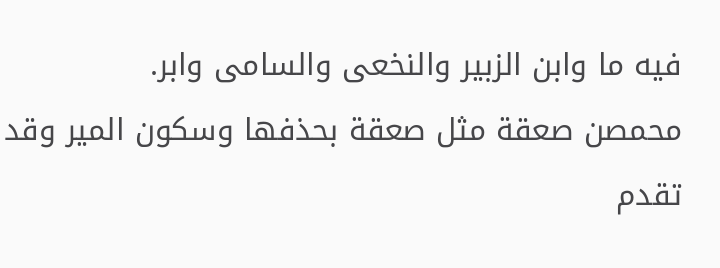فيه ما وابن الزبير والنخعى والسامى وابر.
محمصن صعقة مثل صعقة بحذفها وسكون المير وقد تقدم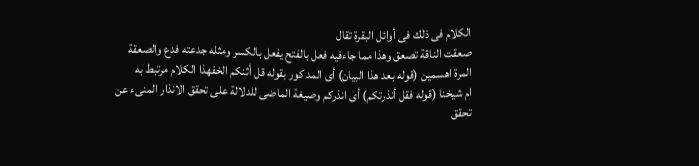الكلام فى ذلك فى أوائل البقرة تقال
صعقت الناقة تصعق وهذا مما جاءفيه فعل بالفتح يفعل بالكسر ومثله جدعته فدع والصعقة
المرة اهسمين (قوله بعد هذا البيان) أى المد كور بقوله قل أثنكم الخفهذا الكلام مرتبط به
ام شيخنا (قوله فقل أنذرتكم) أى انذركم وصيغة الماضى للدلالة على تحقق الانذار المنىء عن
تحقق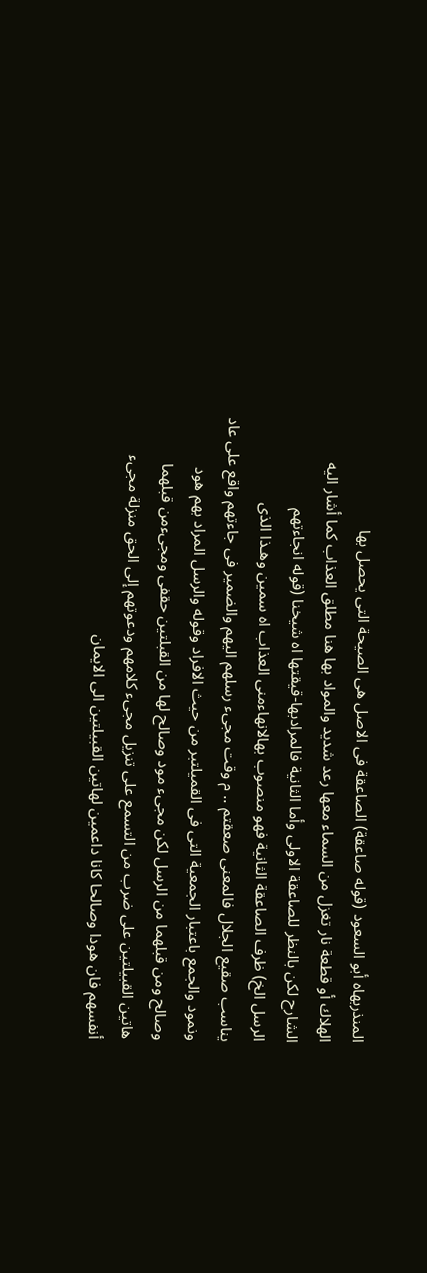المنذربهاه أبو السعود (قوله صاعقة) الصاعقة فى الاصل هى الصيحة التى يحصل بها
الهلاك أو قطعة نار تغزل من السماء معها رعد شديد والمواد بها هنا مطلق العذاب كما أشار اليه
الشارح لكن بالنظر للصاعقة الاولى وأما الثانية فالمرادبها-قيقتها اه شيخنا (قوله انجاءتهم
الرسل الخ) ظرف الصاعقة الثانية فهو منصوب بهالانهاءمنى العذاب اه سمين وهـذا الذى
يناسب صقيع الجلال فالمعنى صعقتم .. م وقت مجىء رسلهم اليهم والضمير فى جاءتهم واقع على عاد
ونمود والجمع باعتبار الجمعية التى فى القميلتبر من حيث الافراد وقوله والرسل المراد بهم هود
وصالح ومن قبلهما من الرسل لكن مجىء مود وصالح لها من القبلتين حقفى ومجىءمن قبلهما
هاتين القبيلتين على ضرب من التسمع على تنزيل مجىء كلامهم ودعوتهم إلى الحق منزلة مجىء
أنفسهم فان هودا وصالحا كانا داعمين لهاتين القبيلتين الى الايمان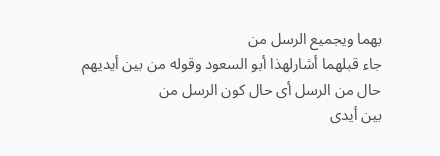بهما ويجميع الرسل من
جاء قبلهما أشارلهذا أبو السعود وقوله من بين أيديهم حال من الرسل أى حال كون الرسل من
بين أيدى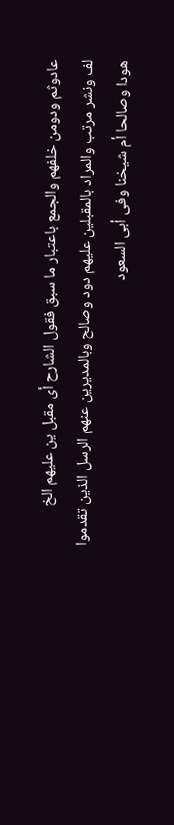عادوثم ودومن خلفهم والجمع باعتبار ما سبق فقول الشارح أى مقبل ين عليهم الخ
لف ونشر مرتب والمراد بالمقبلين عليهم دود وصالح وبالمديرين عنهم الرسل الذين تقدموا
هودا وصالحا أم شيخنا وفى أبى السعود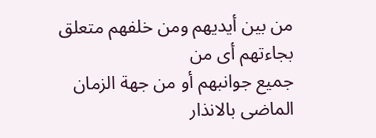من بين أيديهم ومن خلفهم متعلق بجاءتهم أى من
جميع جوانبهم أو من جهة الزمان الماضى بالانذار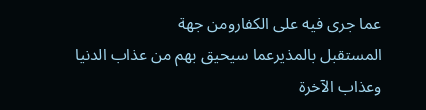عما جرى فيه على الكفارومن جهة
المستقبل بالمذيرعما سيحيق بهم من عذاب الدنيا وعذاب الآخرة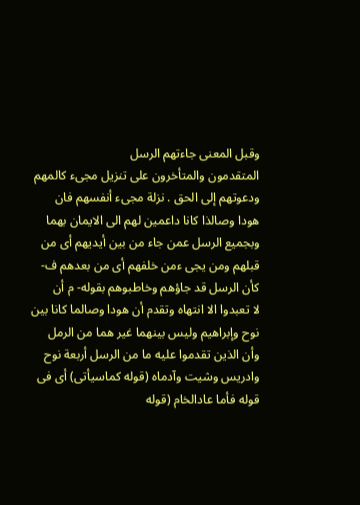وقبل المعنى جاءتهم الرسل
المتقدمون والمتأخرون على تنزيل مجىء كالمهم ودعوتهم إلى الحق . نزلة مجىء أنفسهم فان
هودا وصالذا كانا داعمين لهم الى الايمان بهما وبجميع الرسل عمن جاء من بين أيديهم أى من
قبلهم ومن يجى ءمن خلفهم أى من بعدهم ف-كأن الرسل قد جاؤهم وخاطبوهم بقوله- م أن
لا تعبدوا الا انتهاه وتقدم أن هودا وصالما كانا بين نوح وإبراهيم وليس بينهما غير هما من الرمل
وأن الذين تقدموا عليه ما من الرسل أربعة نوح وادريس وشيت وآدماه (قوله كماسيأتى) أى فى
قوله فأما عادالخام (قوله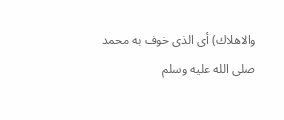والاهلاك) أى الذى خوف به محمد صلى الله عليه وسلم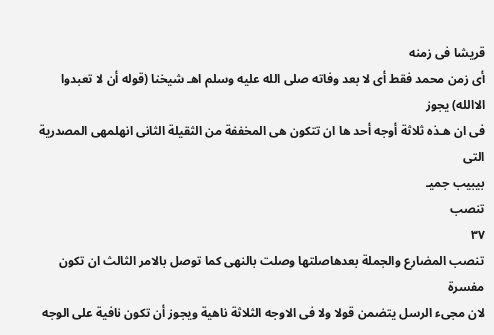قريشا فى زمنه
أى زمن محمد فقط أى لا بعد وفاته صلى الله عليه وسلم اهـ شيخنا (قوله أن لا تعبدوا الاالله) يجوز
فى ان هـذه ثلاثة أوجه أحد ها ان تتكون هى المخففة من الثقيلة الثانى انهلمهى المصدرية التى
بيبيب جميـ
تنصب
٣٧
تنصب المضارع والجملة بعدهاصلتها وصلت بالنهى كما توصل بالامر الثالث ان تكون مفسرة
لان مجىء الرسل يتضمن قولا ولا فى الاوجه الثلاثة ناهية ويجوز أن تكون نافية على الوجه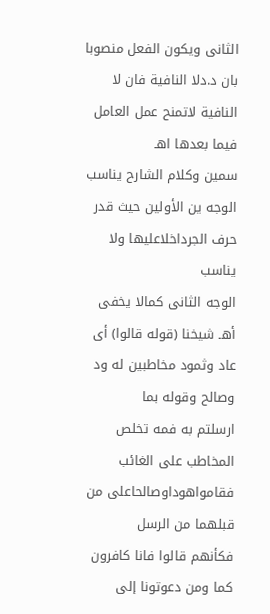الثانى ويكون الفعل منصوبا بان د.دلا النافية فان لا النافية لاتمنح عمل العامل فيما بعدها اهـ
سمين وكلام الشارح يناسب الوجه ين الأولين حيث قدر حرف الجرداخلاعليها ولا يناسب
الوجه الثانى كمالا يخفى أهـ شيخنا (قوله قالوا) أى عاد وثمود مخاطبين له ود وصالح وقوله بما
ارسلتم به فمه تخلص المخاطب على الغائب فقامواهوداوصالحاعلى من قبلهما من الرسل
فكأنهم قالوا فانا كافرون كما ومن دعوتونا إلى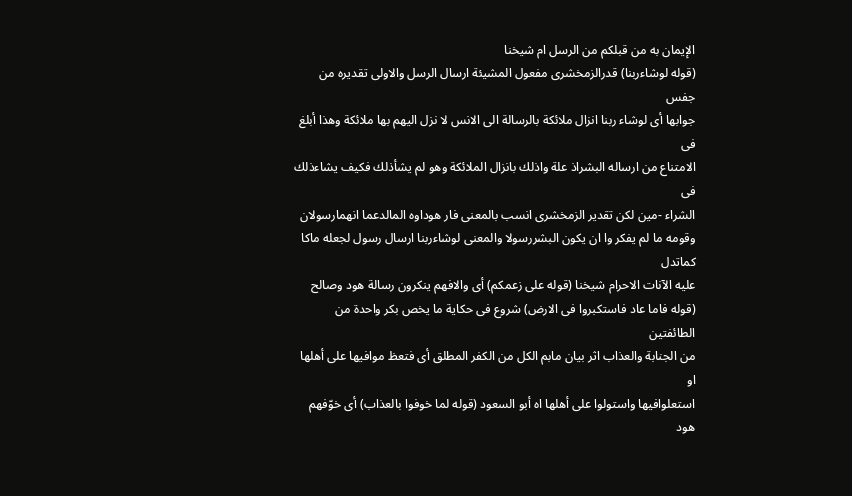الإيمان به من قبلكم من الرسل ام شيخنا
(قوله لوشاءربنا) قدرالزمخشرى مفعول المشيئة ارسال الرسل والاولى تقديره من جفس
جوابها أى لوشاء ربنا انزال ملائكة بالرسالة الى الانس لا نزل اليهم بها ملائكة وهذا أبلغ فى
الامتناع من ارساله البشراذ علة واذلك بانزال الملائكة وهو لم يشأذلك فكيف يشاءذلك فى
الشراء -مين لكن تقدير الزمخشرى انسب بالمعنى فار هوداوه المالدعما انهمارسولان
وقومه ما لم يفكر وا ان يكون البشررسولا والمعنى لوشاءربنا ارسال رسول لجعله ماكا كماتدل
عليه الآنات الاحرام شيخنا (قوله على زعمكم) أى والافهم ينكرون رسالة هود وصالح
(قوله فاما عاد فاستكبروا فى الارض) شروع فى حكاية ما يخص بكر واحدة من الطائفتين
من الجنابة والعذاب اثر بيان مابم الكل من الكفر المطلق أى فتعظ موافيها على أهلها او
استعلوافيها واستولوا على أهلها اه أبو السعود (قوله لما خوفوا بالعذاب) أى خوّفهم هود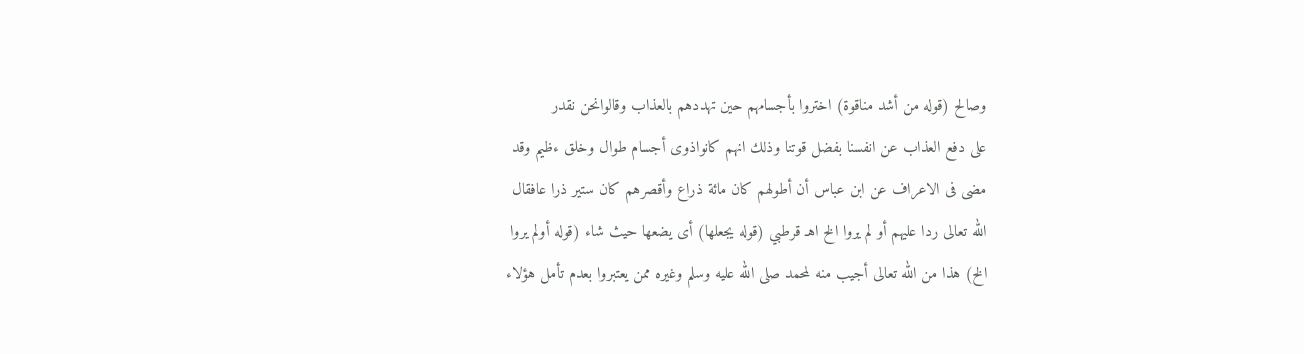وصالح (قوله من أشد مناقوة) اختروا بأجسامهم حين تهددهم بالعذاب وقالوانحن نقدر
على دفع العذاب عن انفسنا بفضل قوتنا وذلك انهم كانواذوى أجسام طوال وخلق ءظيم وقد
مضى فى الاعراف عن ابن عباس أن أطولهم كان مائة ذراع وأقصرهم كان ستير ذرا عافقال
الله تعالى ردا عليهم أو لم يروا الخ اهـ قرطبي (قوله يجعلها) أى يضعها حيث شاء (قوله أولم يروا
الخ) هذا من الله تعالى أجيب منه لمحمد صلى الله عليه وسلم وغيره ممن يعتبروا بعدم تأمل هؤلاء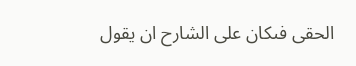الحقى فىكان على الشارح ان يقول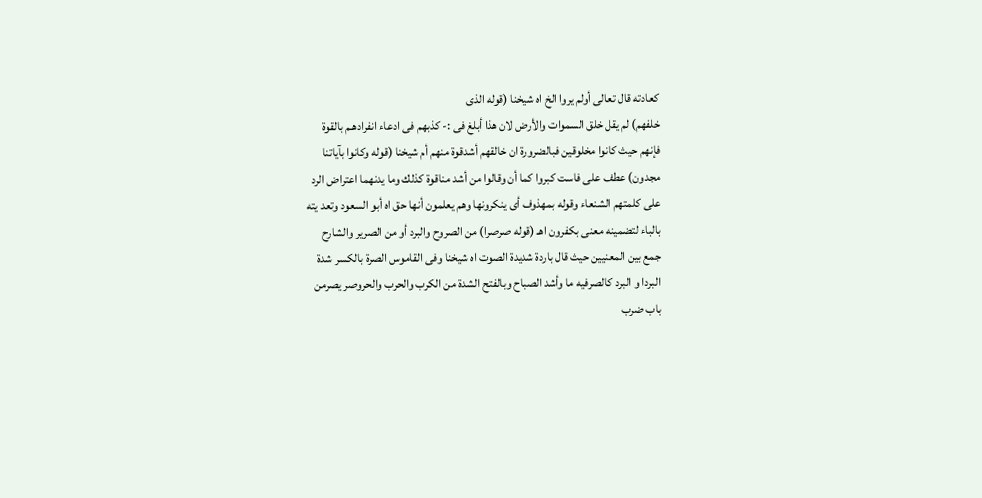كعادته قال تعالى أولم يروا الخ اه شيخنا (قوله الذى
خلفهم) لم يقل خلق السموات والأرض لان هذا أبلغ فى :- كذبهم فى ادعاء انفرادهـم بالقوة
فإنهم حيث كانوا مخلوقين فبالضرورة ان خالقهم أشدقوة منهم أم شيخنا (قوله وكانوا بآياتنا
مجدون) عطف على فاست كبروا كما أن وقالوا من أشد مناقوة كذلك وما يدنهما اعتراض الرد
على كلمتهم الشنعاء وقوله بمهذوف أى ينكرونها وهم يعلمون أنها حق اه أبو السعود وتعد يته
بالباء لتضمينه معنى بكفرون اهـ (قوله صرصرا) من الصروح والبرد أو من الصرير والشارح
جمع بين المعنيين حيث قال باردة شديدة الصوت اه شيخنا وفى القاموس الصرة بالكسر شدة
البردا و البرد كالصرفيه ما وأشد الصباح وبالفتح الشدة من الكرب والحرب والحروصر يصرمن
باب ضرب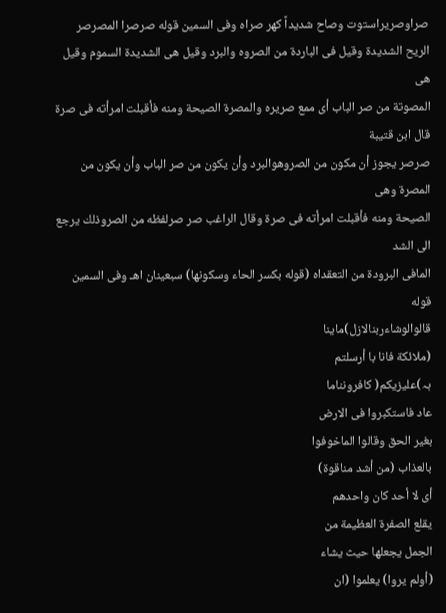صراوصريراستوت وصاح شديداً كهر صراه وفى السمين قوله صرصرا المصرصر
الريح الشديدة وقيل فى الباردة من الصروه والبرد وقيل هى الشديدة السموم وقيل هى
المصوتة من صر الباب أى ممع صريره والمصرة الصيحة ومنه فأقبلت امرأته فى صرة قال ابن قتيبة
صرصر يجوز أن مكون من الصروهوالبرد وأن يكون من صر الباب وأن يكون من المصرة وهى
الصيحة ومنه فأقبلت امرأته فى صرة وقال الراغب صر صرلفظه من الصروذلك يرجع الى الشد
المافى البرودة من التعقداه (قوله بكسر الحاء وسكونها) سبعينان اهـ وفى السمين قوله
قالوالوشاءربنالازل)ماينا
(ملائكة فانا با أرسلتم
ہہ)علیزیکم( كافرونناما
عاد فاستكبروا فى الارض
بغير الحق وقالوا الماخوفوا
بالعذاب (من أشد مناقوة)
أى لا أحد كان واحدهم
يقلع الصفرة العظيمة من
الجمل يجعلها حيث يشاء
(أولم يروا) يعلموا (ان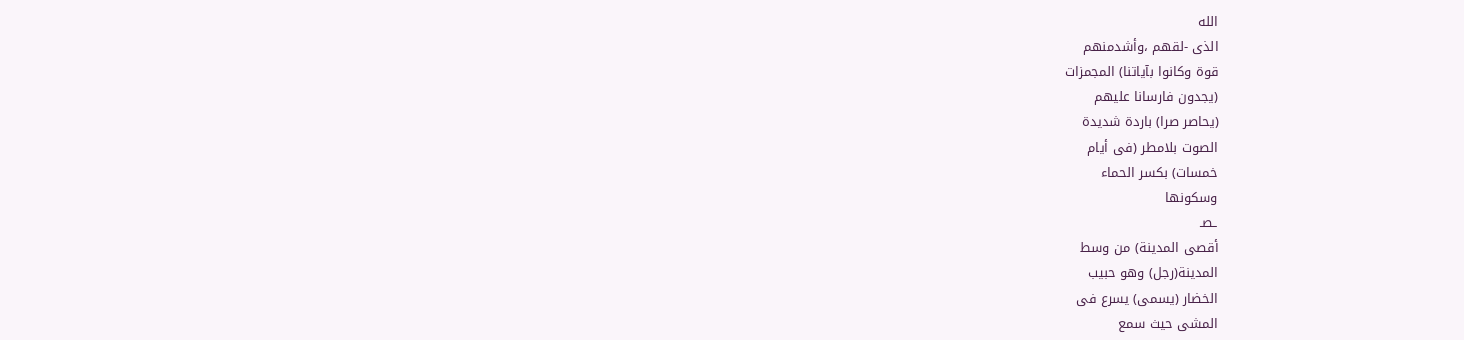الله
الذى -لقهم ،وأشدمنهم
قوة وكانوا بآياتنا) المجمزات
(يجدون فارسانا عليهم
(يحاصر صرا) باردة شديدة
الصوت بلامطر (فى أيام
خمسات) بكسر الحماء
وسكونها
ـصـ
أقصى المدينة) من وسط
المدينة(رجل) وهو حبيب
الخضار (يسمى) يسرع فى
المشى حيث سمع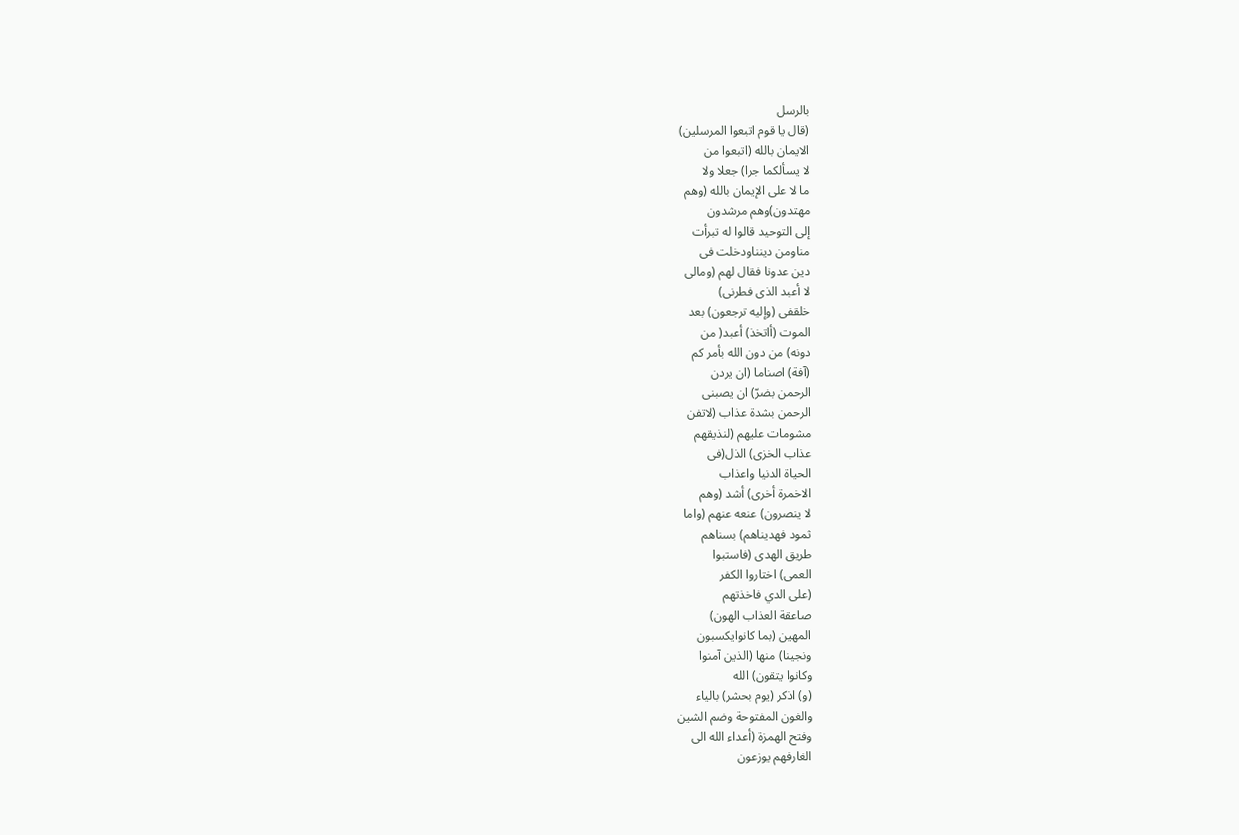بالرسل
(قال يا قوم اتبعوا المرسلين)
الايمان بالله (اتبعوا من
لا يسألكما جرا) جعلا ولا
ما لا على الإيمان بالله (وهم
مهتدون)وهم مرشدون
إلى التوحيد قالوا له تبرأت
مناومن دينناودخلت فى
دين عدونا فقال لهم (ومالى
لا أعبد الذى فطرنى)
خلقفى (وإليه ترجعون) بعد
الموت (أاتخذ) أعبد( من
دونه) من دون الله بأمر كم
(آفة) اصناما (ان يردن
الرحمن بضرّ) ان يصبنى
الرحمن بشدة عذاب (لاتفن
مشومات عليهم (لنذيقهم
عذاب الخزى) الذل(فى
الحياة الدنيا واعذاب
الاخمرة أخرى) أشد (وهم
لا ينصرون) عنعه عنهم (واما
ثمود فهديناهم) بسناهم
طريق الهدى (فاستبوا
العمى) اختاروا الكفر
(على الدي فاخذتهم
صاعقة العذاب الهون)
المهين (بما كانوايكسبون
ونجينا) منها (الذين آمنوا
وكانوا يتقون) الله
(و) اذكر (يوم بحشر) بالياء
والغون المفتوحة وضم الشين
وفتح الهمزة (أعداء الله الى
الغارفهم يوزعون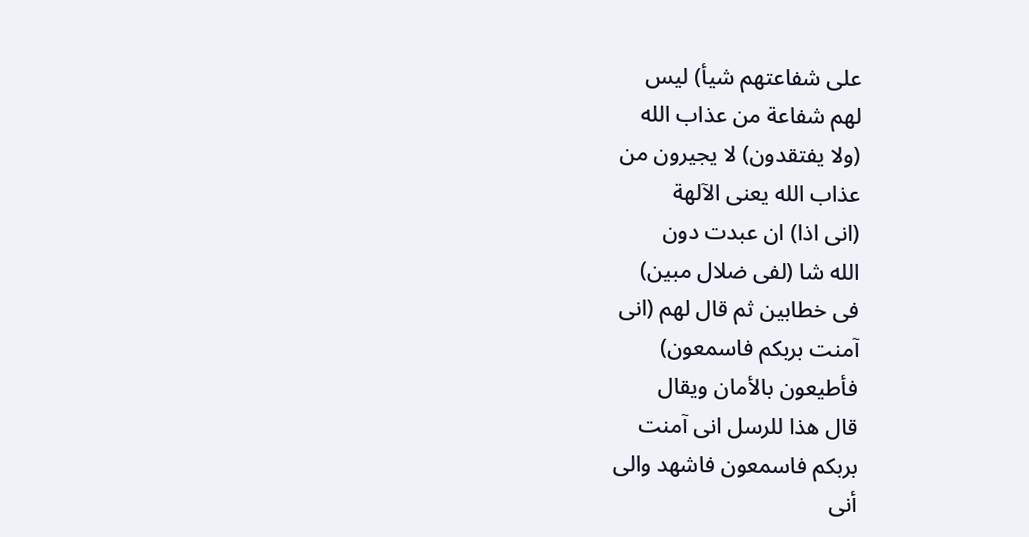على شفاعتهم شيأ) ليس
لهم شفاعة من عذاب الله
(ولا يفتقدون) لا يجيرون من
عذاب الله يعنى الآلهة
(انى اذا) ان عبدت دون
الله شا (لفى ضلال مبين)
فى خطابين ثم قال لهم (انى
آمنت بربكم فاسمعون)
فأطيعون بالأمان ويقال
قال هذا للرسل انى آمنت
بربكم فاسمعون فاشهد والى
أنى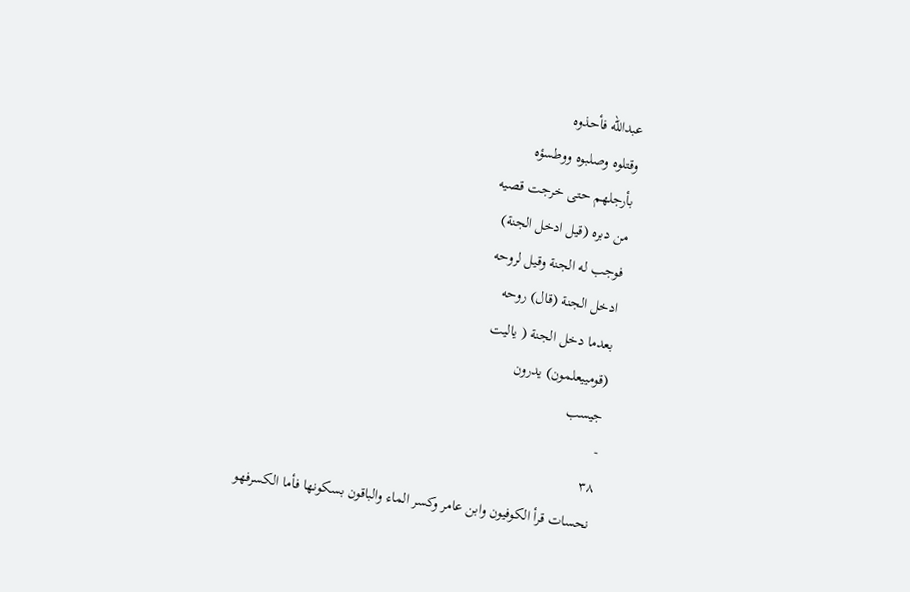عبدالله فأحذوه
وقتلوه وصلبوه ووطسؤه
بأرجلهم حتى خرجت قصيه
من دبره (قيل ادخل الجنة)
فوجب له الجنة وقيل لروحه
ادخل الجنة (قال) روحه
بعدما دخل الجنة ( ياليت
(قومییعلمون) یدرون
جيسب
-
٣٨
نحسات قرأ الكوفيون وابن عامر وكسر الماء والباقون بسكونها فأما الكسرفهو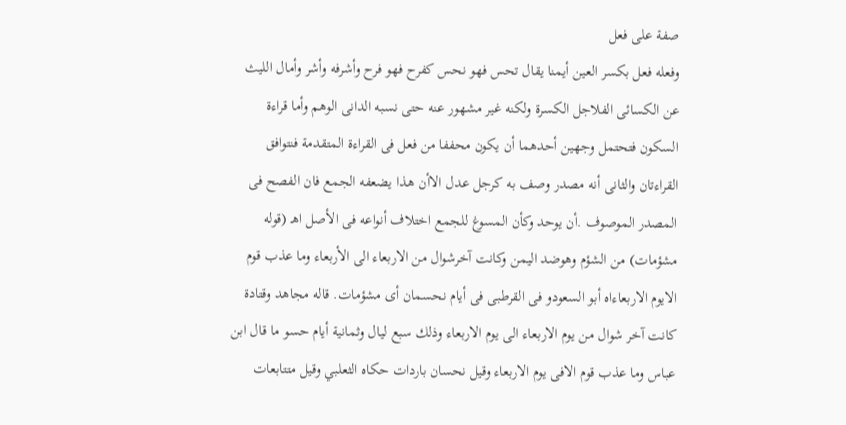صفة على فعل
وفعله فعل بكسر العين أيمنا يقال تحس فهو نحس كفرح فهو فرح وأشرفه وأشر وأمال الليث
عن الكسائى الفلاجل الكسرة ولكنه غير مشهور عنه حتى نسبه الدانى الوهم وأما قراءة
السكون فتحتمل وجهين أحدهما أن يكون محففا من فعل فى القراءة المتقدمة فنتوافق
القراءتان والثانى أنه مصدر وصف به كرجل عدل الاأن هـذا يضعفه الجمع فان الفصح فى
المصدر الموصوف .أن يوحد وكأن المسوغ للجمع اختلاف أنواعه فى الأصل اهـ (قوله
مشؤمات) من الشؤم وهوضد اليمن وكانت آخرشوال من الاربعاء الى الأربعاء وما عذب قوم
الايوم الاربعاءاه أبو السعودو فى القرطبى فى أيام نحسمان أى مشؤمات. قاله مجاهد وقتادة
كانت آخر شوال من يوم الاربعاء الى يوم الاربعاء وذلك سبع ليال وثمانية أيام حسو ما قال ابن
عباس وما عذب قوم الافى يوم الاربعاء وقيل نحسان باردات حكاه الثعلبي وقيل متتابعات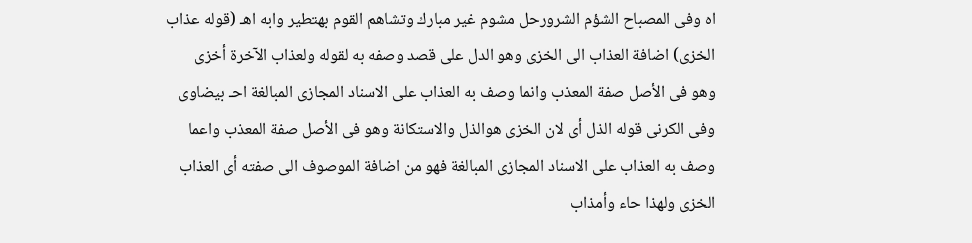اه وفى المصباح الشؤم الشرورحل مشوم غير مبارك وتشاهم القوم بهتطير وابه اهـ (قوله عذاب
الخزى) اضافة العذاب الى الخزى وهو الدل على قصد وصفه به لقوله ولعذاب الآخرة أخزى
وهو فى الأصل صفة المعذب وانما وصف به العذاب على الاسناد المجازى المبالغة احـ بيضاوى
وفى الكرنى قوله الذل أى لان الخزى هوالذل والاستكانة وهو فى الأصل صفة المعذب واعما
وصف به العذاب على الاسناد المجازى المبالغة فهو من اضافة الموصوف الى صفته أى العذاب
الخزى ولهذا حاء وأمذاب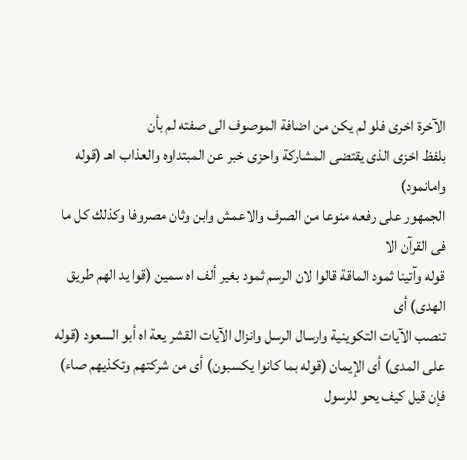الآخرة اخرى فلو لم يكن من اضافة الموصوف الى صفته لم بأن
بلفظ اخزى الذى يقتضى المشاركة واحزى خبر عن المبتداوه والعذاب اهـ (قوله وامانمود)
الجمهور على رفعه منوعا من الصرف والاعمش وابن وثان مصروفا وكذلك كل ما فى القرآن الا
قوله وآتينا ثمود الماقة قالوا لان الرسم ثمود بغير ألف اه سمين (قوا يد الهم طريق الهدى) أى
تنصب الآيات التكوينية وارسال الرسل وانزال الآيات القشر يعة اه أبو السعود (قوله
على المدى) أى الإيمان (قوله بما كانوا يكسبون) أى من شركتهم وتكذيهم صاء)
فإن قيل كيف يحو للرسول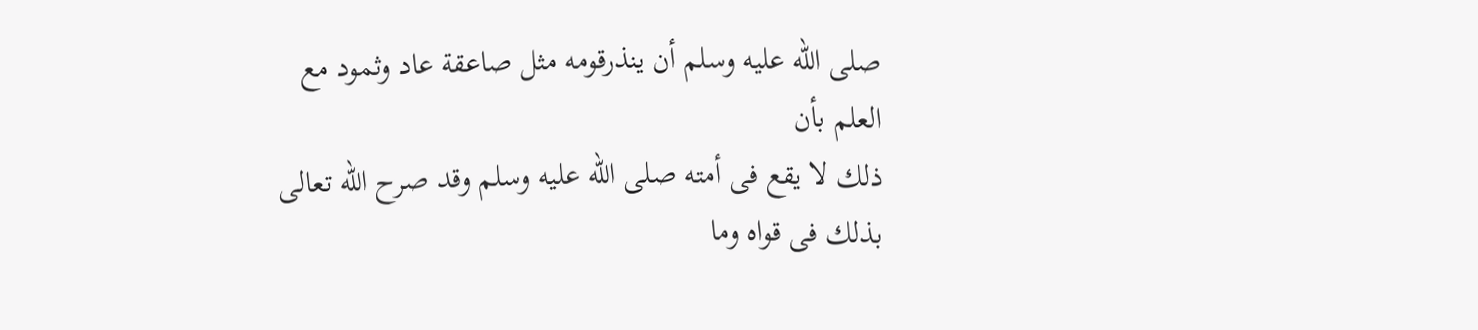صلى الله عليه وسلم أن ينذرقومه مثل صاعقة عاد وثمود مع العلم بأن
ذلك لا يقع فى أمته صلى الله عليه وسلم وقد صرح الله تعالى بذلك فى قواه وما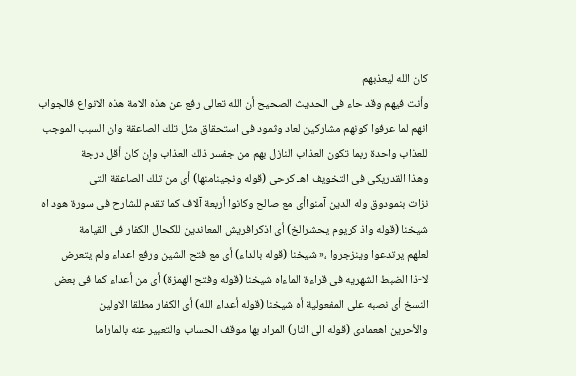كان الله ليعذبهم
وأنت فيهم وقد حاء فى الحديث الصحيح أن الله تعالى رفع عن هذه الامة هذه الانواع فالجواب
انهم لما عرفوا كونهم مشاركين لعاد وثمود فى استحقاق مثل تلك الصاعقة وان السبب الموجب
للعذاب واحدة ربما تكون العذاب النازل بهم من جفسر ذلك العذاب وإن كان أقل درجة
وهذا القدريكى فى التخويف اهـ كرحى (قوله ونجينامنها) أى من تلك الصاعقة التى
نزات بنمودوق وله الدين آمنواأى مع صالح وكانوا أربعة آلاف كما تقدم للشارح فى سورة هود اه
شيخنا (قوله واذ کريوم يحشرالخ) أى اذكرافريش المعاندين للكحال الكفار فى القيامة
لعلهم يرتدعوا وينزجروا ،« شيخنا (قوله بالداء) أى مع فتح الشين ورفع اعداء ولم يتعرض
لا-ذا الضبط الشهريه فى قراءة الماءاه شيخنا (قوله وفتح الهمزة) أى من أعداء كما فى بعض
النسخ أى نصبه على المفعولية أه شيخنا (قوله أعداء الله) أى الكفار مطلقا الاولين
والأحرين اهعمادى (قوله الى النار) المراد بها موقف الحساب والتعبير عنه بالماراما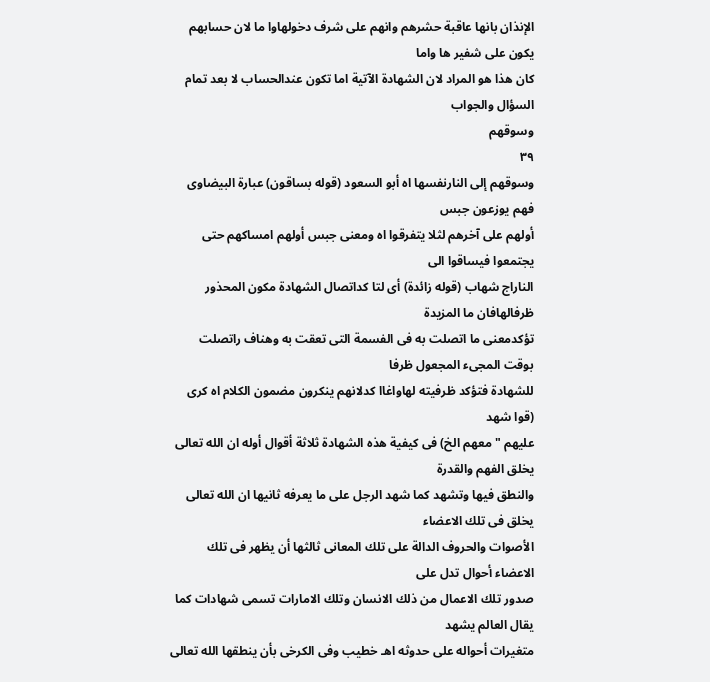الإنذان بانها عاقبة حشرهم وانهم على شرف دخولهاوا ما لان حسابهم يكون على شفير ها واما
كان هذا هو المراد لان الشهادة الآتية اما تكون عندالحساب لا بعد تمام السؤال والجواب
وسوقهم
٣٩
وسوقهم إلى النارنفسها اه أبو السعود (قوله بساقون) عبارة البيضاوى فهم يوزعون جبس
أولهم على آخرهم لثلا يتفرقوا اه ومعنى جبس أولهم امساكهم حتى يجتمعوا فيساقوا الى
الناراج شهاب (قوله زائدة) أى لتا كداتصال الشهادة مكون المحذور ظرفالهافان ما المزيدة
تؤكدمعنى ما اتصلت به فى الفسمة التى تعقت به وهناف راتصلت بوقت المجىء المجعول ظرفا
للشهادة فتؤكد ظرفيته لهاواغاا كدلانهم ينكرون مضمون الكلام اه کری (قوا شهد
عليهم "معهم الخ) فى كيفية هذه الشهادة ثلاثة أقوال أوله ان الله تعالى يخلق الفهم والقدرة
والنطق فيها وتشهد كما شهد الرجل على ما يعرفه ثانيها ان الله تعالى يخلق فى تلك الاعضاء
الأصوات والحروف الدالة على تلك المعانى ثالثها أن يظهر فى تلك الاعضاء أحوال تدل على
صدور تلك الاعمال من ذلك الانسان وتلك الامارات تسمى شهادات كما يقال العالم يشهد
متغيرات أحواله على حدوثه اهـ خطيب وفى الكرخى بأن ينطقها الله تعالى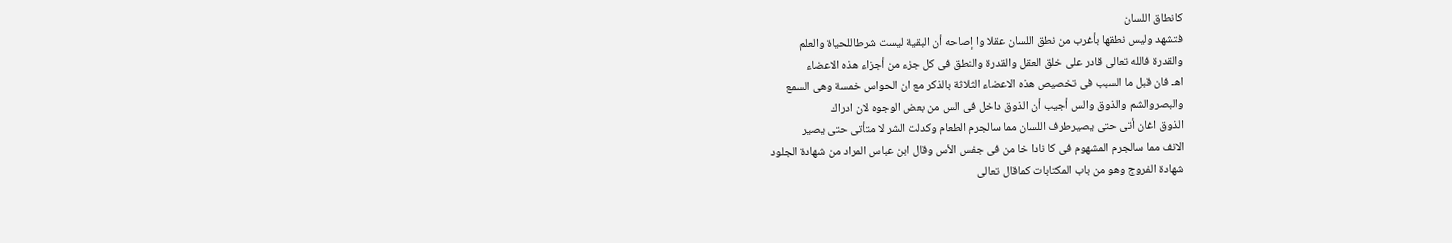كانطاق اللسان
فتشهد وليس نطقها بأغرب من نطق اللسان عقلا وا إصاحه أن البقية ليست شرطاللحياة والعلم
والقدرة فالله تعالى قادر على خلق العقل والقدرة والنطق فى كل جزء من أجزاء هذه الاعضاء
اهـ فان قبل ما السبب فى تخصيص هذه الاعضاء الثلاثة بالذكر مع ان الحواس خمسة وهى السمع
والبصروالشم والذوق والس أجيب أن الذوق داخل فى الس من بعض الوجوه لان ادراك
الذوق اغان أتى حتى يصيرطرف اللسان مما سالجرم الطعام وكدلت الشر لا متأتى حتى يصير
الانف مما سالجرم المشهوم فى كا نادا خا من فى جفس الأس وقال ابن عباس المراد من شهادة الجلود
شهادة الفروج وهو من باب المكتابات كماقال تعالى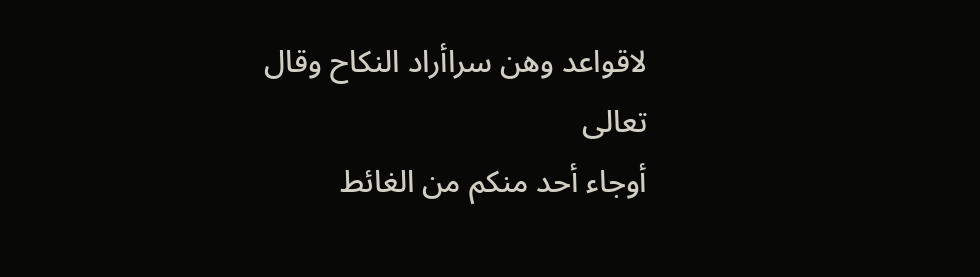لاقواعد وهن سراأراد النكاح وقال تعالى
أوجاء أحد منكم من الغائط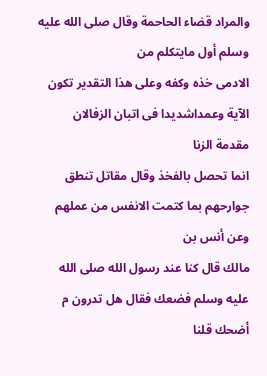والمراد قضاء الحاحمة وقال صلى الله عليه وسلم أول مايتكلم من
الادمى خذه وكفه وعلى هذا التقدير تكون الآية وعمداشديدا فى اتبان الزفالان مقدمة الزنا
انما تحصل بالفخذ وقال مقاتل تنطق جوارحهم بما كتمت الانفس من عملهم وعن أنس بن
مالك قال كنا عند رسول الله صلى الله عليه وسلم فضعك فقال هل تدرون م أضحك قلنا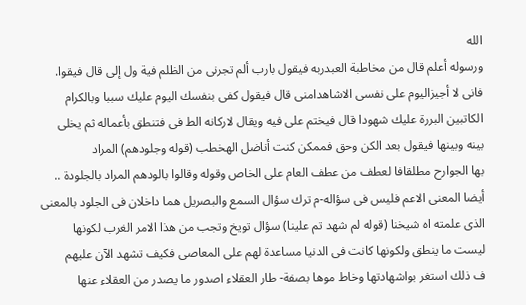الله
ورسوله أعلم قال من مخاطبة العبدربه فيقول بارب ألم تجرنى من الظلم فية ول إلى قال فيقوا.
فانى لا أجيزاليوم على نفسى الاشاهدامنى قال فيقول كفى بنفسك اليوم عليك سببا وبالكرام
الكاتبين البررة عليك شهودا قال فيختم على فيه ويقال لاركانه الط فى فتنطق بأعماله ثم يخلى
بينه وبينها فيقول بعد الكن وحق فممكن كنت أناضل الهخطب (قوله وجلودهم) المراد
بها الجوارح مطلقافا لعطف من عطف العام على الخاص وقوله وقالوا بالودهم المراد بالجلودة ..
أيضا المعنى الاعم فليس فى سؤاله-م ترك سؤال السمع والبصريل هما داخلان فى الجلود بالمعنى
الذى علمته اه شيخنا (قوله لم شهد تم علينا) سؤال تويخ وتجب من هذا الامر الغرب لكونها
ليست ما ينطق ولكونها كانت فى الدنيا مساعدة لهم على المعاصى فكيف تشهد الآن عليهم
ف ذلك استغر بواشهادتها وخاط موها بصفة- طار العقلاء اصدور ما يصدر من العقلاء عنها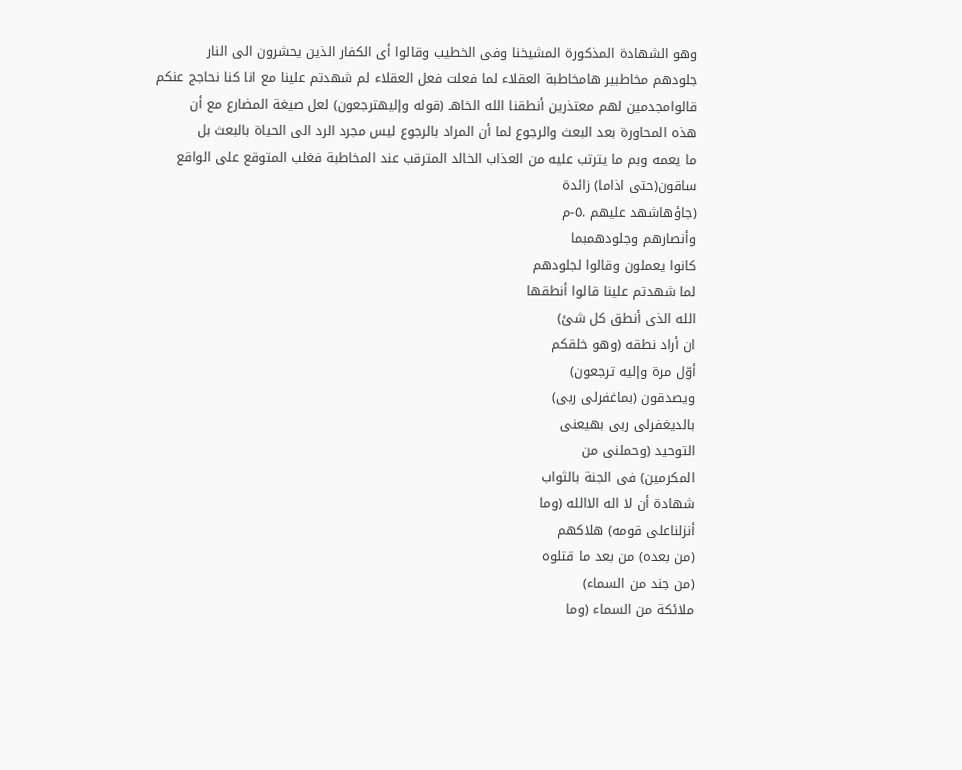وهو الشهادة المذكورة المشيخنا وفى الخطيب وقالوا أى الكفار الذين يحشرون الى النار
جلودهم مخاطبير هامخاطبة العقلاء لما فعلت فعل العقلاء لم شهدتم علينا مع انا كنا نحاجج عنكم
قالوامجدمين لهم معتذرين أنطقنا الله الخاهـ (قوله وإليهترجعون) لعل صيغة المضارع مع أن
هذه المحاورة بعد البعث والرجوع لما أن المراد بالرجوع ليس مجرد الرد الى الحياة بالبعث بل
ما يعمه وبم ما يترتب عليه من العذاب الخالد المترقب عند المخاطبة فغلب المتوقع على الواقع
ساقون(حتی اذاما) زائدة
(جاؤهاشهد عليهم .٥-م
وأنصارهم وجلودهمبما
كانوا يعملون وقالوا لجلودهم
لما شهدتم علينا قالوا أنطقها
الله الذى أنطق كل شئ)
ان أراد نطقه (وهو خلقكم
أوّل مرة وإليه ترجعون)
ويصدقون (بماغفرلى ربى)
بالدیغفرلی ربی بهیعنی
التوحيد (وحملنى من
المكرمين) فى الجنة بالثواب
شهادة أن لا اله الاالله (وما
أنزلناعلى قومه) هلاكهم
(من بعده) من بعد ما قتلوه
(من جند من السماء)
ملائكة من السماء (وما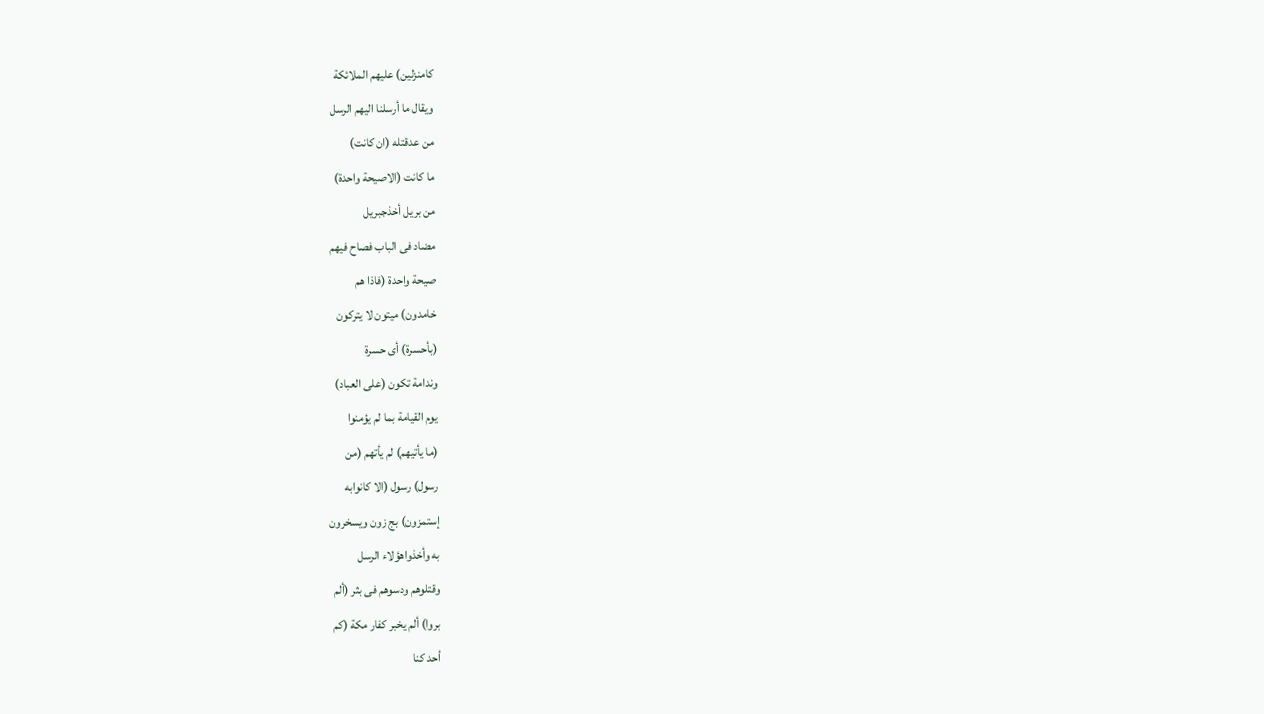كامنزلين) عليهم الملائكة
ويقال ما أرسلنا اليهم الرسل
من عدقتله (ان كانت)
ما كانت (الاصيحة واحدة)
من بريل أخذجبريل
مضاد فى الباب فصاح فيهم
صيحة واحدة (فاذا هم
خامدون) ميتون لا يتركون
(بأحسرة) أى حسرة
وندامة تكون (على العباد)
يوم القيامة بما لم يؤمنوا
(ما يأتيهم) لم يأتهم (من
رسول) رسول (الا كانوابه
إستمزون) بج زون ويسخرون
به وأخذواهؤلاء الرسل
وقتلوهم ودسوهم فى بثر (ألم
بروا) ألم يخبر كفار مكة (كم
أحد كنا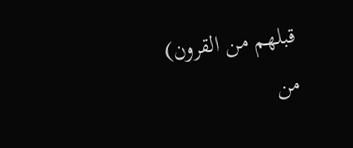قبلهم من القرون)
من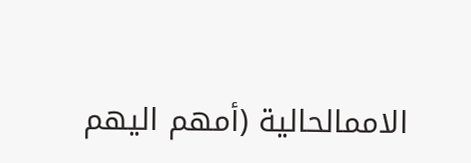الاممالحالية (أمهم اليهم